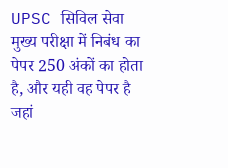UPSC सिविल सेवा मुख्य परीक्षा में निबंध का पेपर 250 अंकों का होता है, और यही वह पेपर है जहां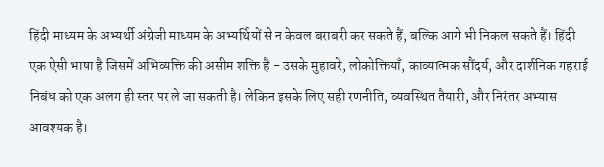हिंदी माध्यम के अभ्यर्थी अंग्रेजी माध्यम के अभ्यर्थियों से न केवल बराबरी कर सकते हैं, बल्कि आगे भी निकल सकते हैं। हिंदी एक ऐसी भाषा है जिसमें अभिव्यक्ति की असीम शक्ति है - उसके मुहावरे, लोकोक्तियाँ, काव्यात्मक सौंदर्य, और दार्शनिक गहराई निबंध को एक अलग ही स्तर पर ले जा सकती है। लेकिन इसके लिए सही रणनीति, व्यवस्थित तैयारी, और निरंतर अभ्यास आवश्यक है।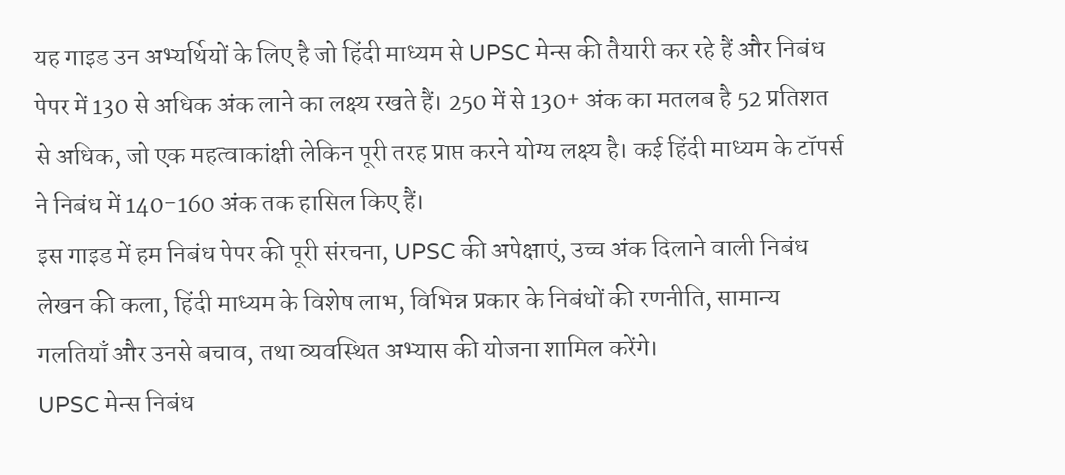यह गाइड उन अभ्यर्थियों के लिए है जो हिंदी माध्यम से UPSC मेन्स की तैयारी कर रहे हैं और निबंध पेपर में 130 से अधिक अंक लाने का लक्ष्य रखते हैं। 250 में से 130+ अंक का मतलब है 52 प्रतिशत से अधिक, जो एक महत्वाकांक्षी लेकिन पूरी तरह प्राप्त करने योग्य लक्ष्य है। कई हिंदी माध्यम के टॉपर्स ने निबंध में 140-160 अंक तक हासिल किए हैं।
इस गाइड में हम निबंध पेपर की पूरी संरचना, UPSC की अपेक्षाएं, उच्च अंक दिलाने वाली निबंध लेखन की कला, हिंदी माध्यम के विशेष लाभ, विभिन्न प्रकार के निबंधों की रणनीति, सामान्य गलतियाँ और उनसे बचाव, तथा व्यवस्थित अभ्यास की योजना शामिल करेंगे।
UPSC मेन्स निबंध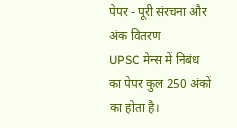पेपर - पूरी संरचना और अंक वितरण
UPSC मेन्स में निबंध का पेपर कुल 250 अंकों का होता है।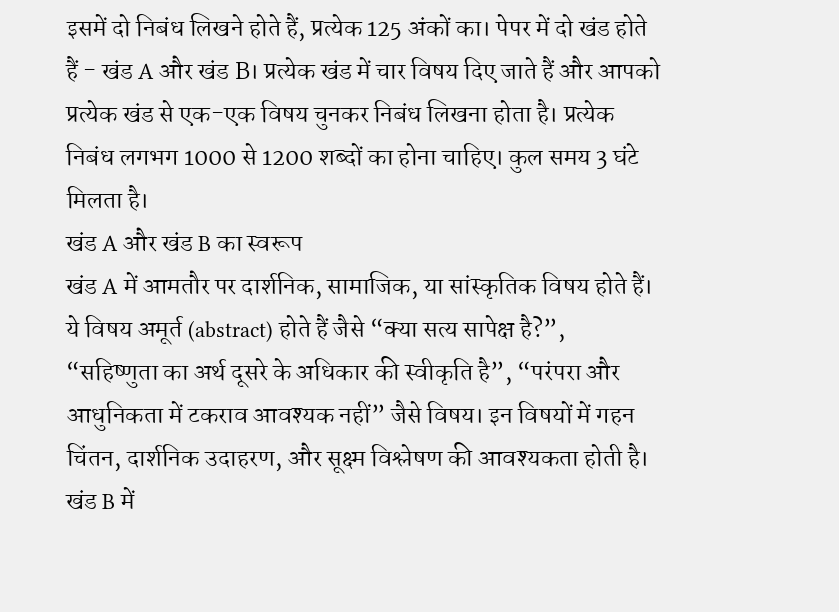इसमें दो निबंध लिखने होते हैं, प्रत्येक 125 अंकों का। पेपर में दो खंड होते हैं - खंड A और खंड B। प्रत्येक खंड में चार विषय दिए जाते हैं और आपको प्रत्येक खंड से एक-एक विषय चुनकर निबंध लिखना होता है। प्रत्येक निबंध लगभग 1000 से 1200 शब्दों का होना चाहिए। कुल समय 3 घंटे मिलता है।
खंड A और खंड B का स्वरूप
खंड A में आमतौर पर दार्शनिक, सामाजिक, या सांस्कृतिक विषय होते हैं। ये विषय अमूर्त (abstract) होते हैं जैसे “क्या सत्य सापेक्ष है?”, “सहिष्णुता का अर्थ दूसरे के अधिकार की स्वीकृति है”, “परंपरा और आधुनिकता में टकराव आवश्यक नहीं” जैसे विषय। इन विषयों में गहन चिंतन, दार्शनिक उदाहरण, और सूक्ष्म विश्लेषण की आवश्यकता होती है।
खंड B में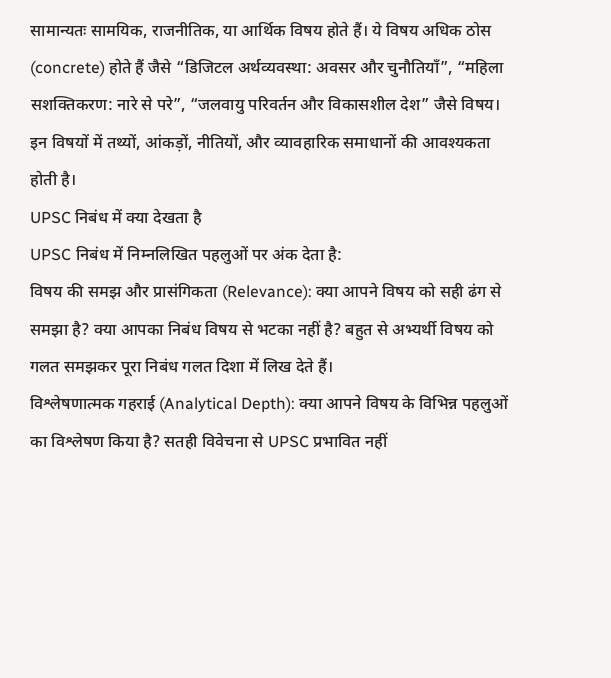सामान्यतः सामयिक, राजनीतिक, या आर्थिक विषय होते हैं। ये विषय अधिक ठोस (concrete) होते हैं जैसे “डिजिटल अर्थव्यवस्था: अवसर और चुनौतियाँ”, “महिला सशक्तिकरण: नारे से परे”, “जलवायु परिवर्तन और विकासशील देश” जैसे विषय। इन विषयों में तथ्यों, आंकड़ों, नीतियों, और व्यावहारिक समाधानों की आवश्यकता होती है।
UPSC निबंध में क्या देखता है
UPSC निबंध में निम्नलिखित पहलुओं पर अंक देता है:
विषय की समझ और प्रासंगिकता (Relevance): क्या आपने विषय को सही ढंग से समझा है? क्या आपका निबंध विषय से भटका नहीं है? बहुत से अभ्यर्थी विषय को गलत समझकर पूरा निबंध गलत दिशा में लिख देते हैं।
विश्लेषणात्मक गहराई (Analytical Depth): क्या आपने विषय के विभिन्न पहलुओं का विश्लेषण किया है? सतही विवेचना से UPSC प्रभावित नहीं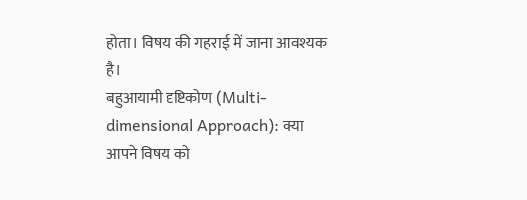होता। विषय की गहराई में जाना आवश्यक है।
बहुआयामी दृष्टिकोण (Multi-dimensional Approach): क्या आपने विषय को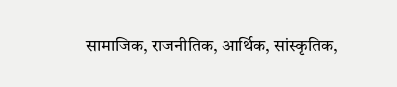सामाजिक, राजनीतिक, आर्थिक, सांस्कृतिक,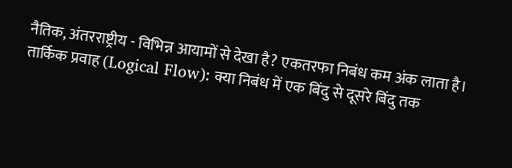नैतिक, अंतरराष्ट्रीय - विभिन्न आयामों से देखा है? एकतरफा निबंध कम अंक लाता है।
तार्किक प्रवाह (Logical Flow): क्या निबंध में एक बिंदु से दूसरे बिंदु तक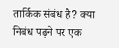तार्किक संबंध है? क्या निबंध पढ़ने पर एक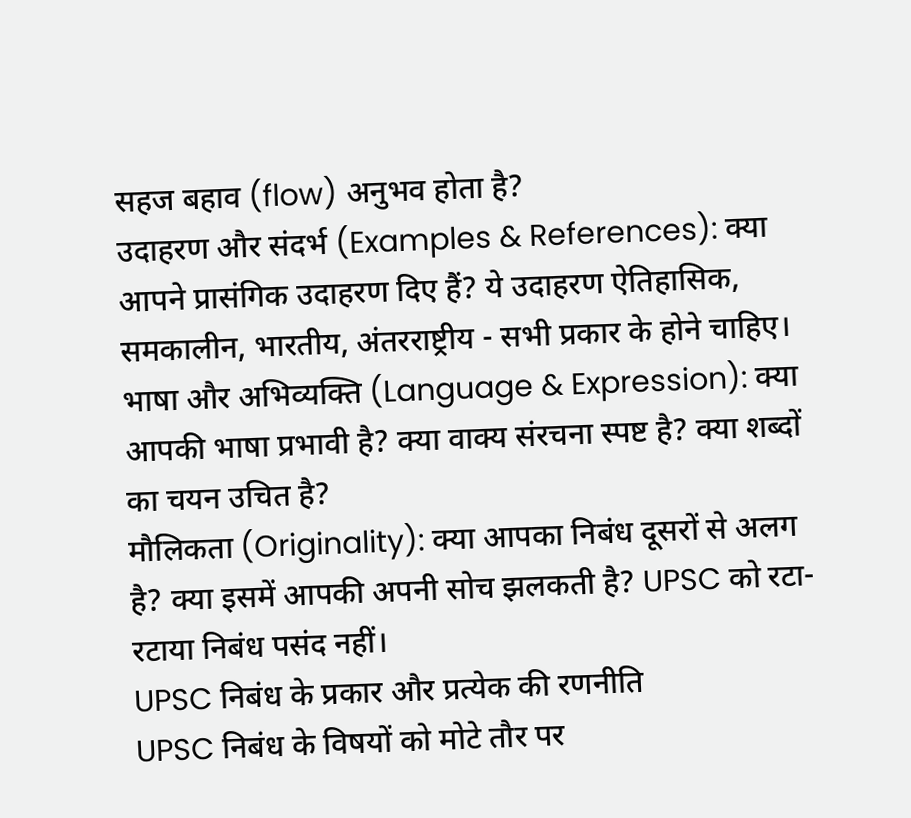सहज बहाव (flow) अनुभव होता है?
उदाहरण और संदर्भ (Examples & References): क्या आपने प्रासंगिक उदाहरण दिए हैं? ये उदाहरण ऐतिहासिक, समकालीन, भारतीय, अंतरराष्ट्रीय - सभी प्रकार के होने चाहिए।
भाषा और अभिव्यक्ति (Language & Expression): क्या आपकी भाषा प्रभावी है? क्या वाक्य संरचना स्पष्ट है? क्या शब्दों का चयन उचित है?
मौलिकता (Originality): क्या आपका निबंध दूसरों से अलग है? क्या इसमें आपकी अपनी सोच झलकती है? UPSC को रटा-रटाया निबंध पसंद नहीं।
UPSC निबंध के प्रकार और प्रत्येक की रणनीति
UPSC निबंध के विषयों को मोटे तौर पर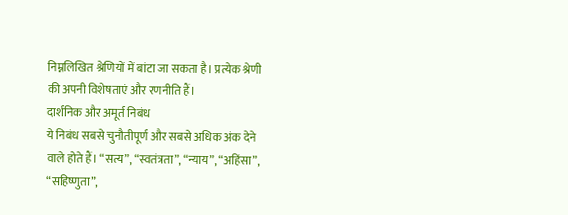निम्नलिखित श्रेणियों में बांटा जा सकता है। प्रत्येक श्रेणी की अपनी विशेषताएं और रणनीति हैं।
दार्शनिक और अमूर्त निबंध
ये निबंध सबसे चुनौतीपूर्ण और सबसे अधिक अंक देने वाले होते हैं। “सत्य”, “स्वतंत्रता”, “न्याय”, “अहिंसा”, “सहिष्णुता”,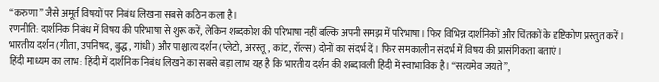“करुणा” जैसे अमूर्त विषयों पर निबंध लिखना सबसे कठिन कला है।
रणनीति: दार्शनिक निबंध में विषय की परिभाषा से शुरू करें, लेकिन शब्दकोश की परिभाषा नहीं बल्कि अपनी समझ में परिभाषा। फिर विभिन्न दार्शनिकों और चिंतकों के दृष्टिकोण प्रस्तुत करें। भारतीय दर्शन (गीता, उपनिषद, बुद्ध, गांधी) और पाश्चात्य दर्शन (प्लेटो, अरस्तू, कांट, रॉल्स) दोनों का संदर्भ दें। फिर समकालीन संदर्भ में विषय की प्रासंगिकता बताएं।
हिंदी माध्यम का लाभ: हिंदी में दार्शनिक निबंध लिखने का सबसे बड़ा लाभ यह है कि भारतीय दर्शन की शब्दावली हिंदी में स्वाभाविक है। “सत्यमेव जयते”,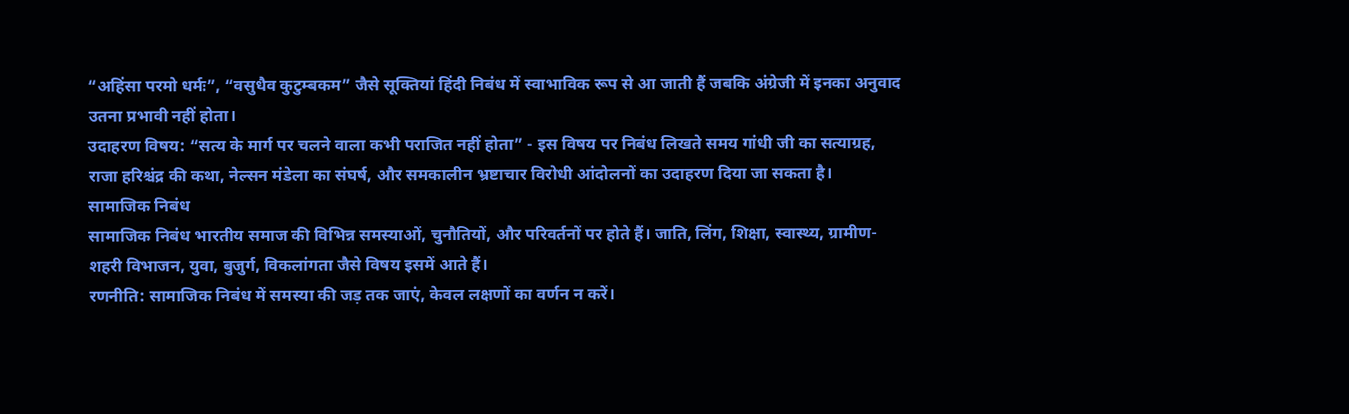“अहिंसा परमो धर्मः”, “वसुधैव कुटुम्बकम” जैसे सूक्तियां हिंदी निबंध में स्वाभाविक रूप से आ जाती हैं जबकि अंग्रेजी में इनका अनुवाद उतना प्रभावी नहीं होता।
उदाहरण विषय: “सत्य के मार्ग पर चलने वाला कभी पराजित नहीं होता” - इस विषय पर निबंध लिखते समय गांधी जी का सत्याग्रह, राजा हरिश्चंद्र की कथा, नेल्सन मंडेला का संघर्ष, और समकालीन भ्रष्टाचार विरोधी आंदोलनों का उदाहरण दिया जा सकता है।
सामाजिक निबंध
सामाजिक निबंध भारतीय समाज की विभिन्न समस्याओं, चुनौतियों, और परिवर्तनों पर होते हैं। जाति, लिंग, शिक्षा, स्वास्थ्य, ग्रामीण-शहरी विभाजन, युवा, बुजुर्ग, विकलांगता जैसे विषय इसमें आते हैं।
रणनीति: सामाजिक निबंध में समस्या की जड़ तक जाएं, केवल लक्षणों का वर्णन न करें।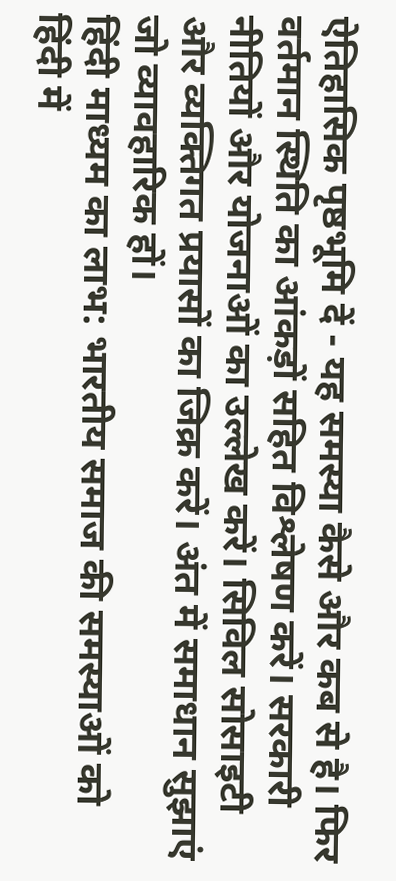ऐतिहासिक पृष्ठभूमि दें - यह समस्या कैसे और कब से है। फिर वर्तमान स्थिति का आंकड़ों सहित विश्लेषण करें। सरकारी नीतियों और योजनाओं का उल्लेख करें। सिविल सोसाइटी और व्यक्तिगत प्रयासों का जिक्र करें। अंत में समाधान सुझाएं जो व्यावहारिक हों।
हिंदी माध्यम का लाभ: भारतीय समाज की समस्याओं को हिंदी में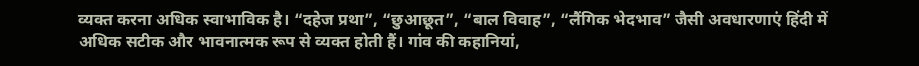व्यक्त करना अधिक स्वाभाविक है। “दहेज प्रथा”, “छुआछूत”, “बाल विवाह”, “लैंगिक भेदभाव” जैसी अवधारणाएं हिंदी में अधिक सटीक और भावनात्मक रूप से व्यक्त होती हैं। गांव की कहानियां,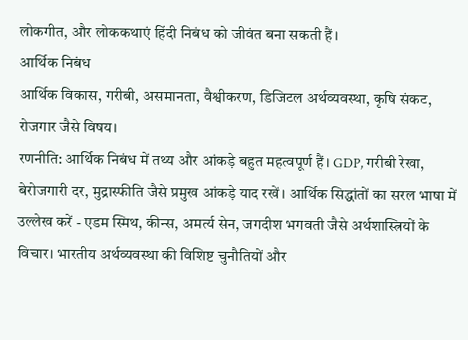लोकगीत, और लोककथाएं हिंदी निबंध को जीवंत बना सकती हैं।
आर्थिक निबंध
आर्थिक विकास, गरीबी, असमानता, वैश्वीकरण, डिजिटल अर्थव्यवस्था, कृषि संकट, रोजगार जैसे विषय।
रणनीति: आर्थिक निबंध में तथ्य और आंकड़े बहुत महत्वपूर्ण हैं। GDP, गरीबी रेखा, बेरोजगारी दर, मुद्रास्फीति जैसे प्रमुख आंकड़े याद रखें। आर्थिक सिद्धांतों का सरल भाषा में उल्लेख करें - एडम स्मिथ, कीन्स, अमर्त्य सेन, जगदीश भगवती जैसे अर्थशास्त्रियों के विचार। भारतीय अर्थव्यवस्था की विशिष्ट चुनौतियों और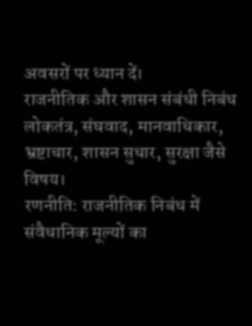अवसरों पर ध्यान दें।
राजनीतिक और शासन संबंधी निबंध
लोकतंत्र, संघवाद, मानवाधिकार, भ्रष्टाचार, शासन सुधार, सुरक्षा जैसे विषय।
रणनीति: राजनीतिक निबंध में संवैधानिक मूल्यों का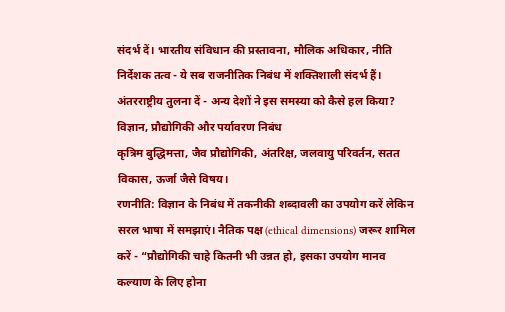संदर्भ दें। भारतीय संविधान की प्रस्तावना, मौलिक अधिकार, नीति निर्देशक तत्व - ये सब राजनीतिक निबंध में शक्तिशाली संदर्भ हैं। अंतरराष्ट्रीय तुलना दें - अन्य देशों ने इस समस्या को कैसे हल किया?
विज्ञान, प्रौद्योगिकी और पर्यावरण निबंध
कृत्रिम बुद्धिमत्ता, जैव प्रौद्योगिकी, अंतरिक्ष, जलवायु परिवर्तन, सतत विकास, ऊर्जा जैसे विषय।
रणनीति: विज्ञान के निबंध में तकनीकी शब्दावली का उपयोग करें लेकिन सरल भाषा में समझाएं। नैतिक पक्ष (ethical dimensions) जरूर शामिल करें - “प्रौद्योगिकी चाहे कितनी भी उन्नत हो, इसका उपयोग मानव कल्याण के लिए होना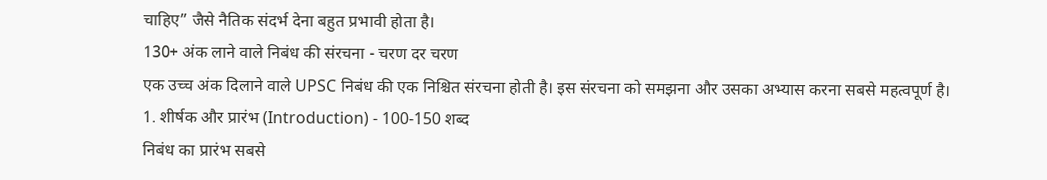चाहिए” जैसे नैतिक संदर्भ देना बहुत प्रभावी होता है।
130+ अंक लाने वाले निबंध की संरचना - चरण दर चरण
एक उच्च अंक दिलाने वाले UPSC निबंध की एक निश्चित संरचना होती है। इस संरचना को समझना और उसका अभ्यास करना सबसे महत्वपूर्ण है।
1. शीर्षक और प्रारंभ (Introduction) - 100-150 शब्द
निबंध का प्रारंभ सबसे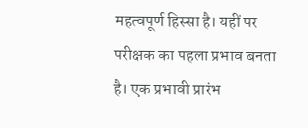महत्वपूर्ण हिस्सा है। यहीं पर परीक्षक का पहला प्रभाव बनता है। एक प्रभावी प्रारंभ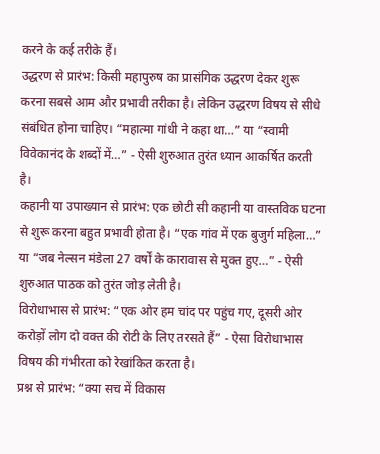करने के कई तरीके हैं।
उद्धरण से प्रारंभ: किसी महापुरुष का प्रासंगिक उद्धरण देकर शुरू करना सबसे आम और प्रभावी तरीका है। लेकिन उद्धरण विषय से सीधे संबंधित होना चाहिए। “महात्मा गांधी ने कहा था…” या “स्वामी विवेकानंद के शब्दों में…” - ऐसी शुरुआत तुरंत ध्यान आकर्षित करती है।
कहानी या उपाख्यान से प्रारंभ: एक छोटी सी कहानी या वास्तविक घटना से शुरू करना बहुत प्रभावी होता है। “एक गांव में एक बुजुर्ग महिला…” या “जब नेल्सन मंडेला 27 वर्षों के कारावास से मुक्त हुए…” - ऐसी शुरुआत पाठक को तुरंत जोड़ लेती है।
विरोधाभास से प्रारंभ: “एक ओर हम चांद पर पहुंच गए, दूसरी ओर करोड़ों लोग दो वक्त की रोटी के लिए तरसते हैं” - ऐसा विरोधाभास विषय की गंभीरता को रेखांकित करता है।
प्रश्न से प्रारंभ: “क्या सच में विकास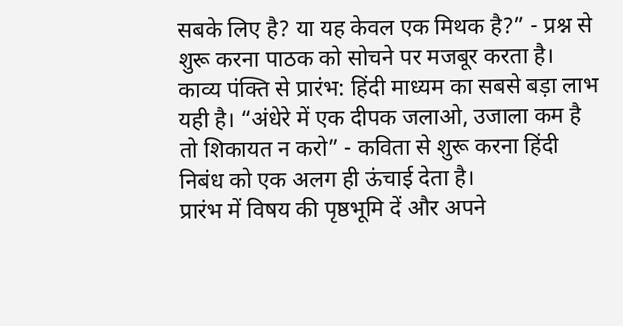सबके लिए है? या यह केवल एक मिथक है?” - प्रश्न से शुरू करना पाठक को सोचने पर मजबूर करता है।
काव्य पंक्ति से प्रारंभ: हिंदी माध्यम का सबसे बड़ा लाभ यही है। “अंधेरे में एक दीपक जलाओ, उजाला कम है तो शिकायत न करो” - कविता से शुरू करना हिंदी निबंध को एक अलग ही ऊंचाई देता है।
प्रारंभ में विषय की पृष्ठभूमि दें और अपने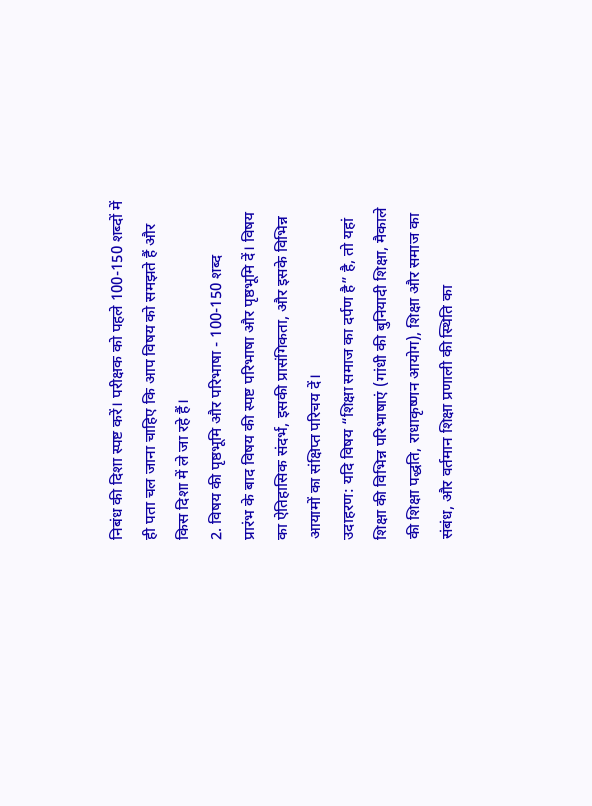निबंध की दिशा स्पष्ट करें। परीक्षक को पहले 100-150 शब्दों में ही पता चल जाना चाहिए कि आप विषय को समझते हैं और किस दिशा में ले जा रहे हैं।
2. विषय की पृष्ठभूमि और परिभाषा - 100-150 शब्द
प्रारंभ के बाद विषय की स्पष्ट परिभाषा और पृष्ठभूमि दें। विषय का ऐतिहासिक संदर्भ, इसकी प्रासंगिकता, और इसके विभिन्न आयामों का संक्षिप्त परिचय दें।
उदाहरण: यदि विषय “शिक्षा समाज का दर्पण है” है, तो यहां शिक्षा की विभिन्न परिभाषाएं (गांधी की बुनियादी शिक्षा, मैकाले की शिक्षा पद्धति, राधाकृष्णन आयोग), शिक्षा और समाज का संबंध, और वर्तमान शिक्षा प्रणाली की स्थिति का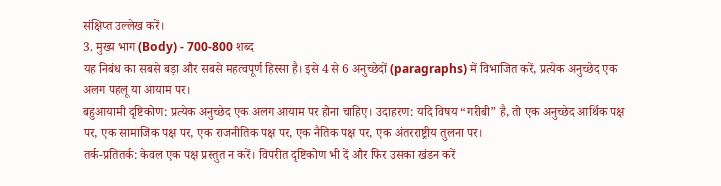संक्षिप्त उल्लेख करें।
3. मुख्य भाग (Body) - 700-800 शब्द
यह निबंध का सबसे बड़ा और सबसे महत्वपूर्ण हिस्सा है। इसे 4 से 6 अनुच्छेदों (paragraphs) में विभाजित करें, प्रत्येक अनुच्छेद एक अलग पहलू या आयाम पर।
बहुआयामी दृष्टिकोण: प्रत्येक अनुच्छेद एक अलग आयाम पर होना चाहिए। उदाहरण: यदि विषय “गरीबी” है, तो एक अनुच्छेद आर्थिक पक्ष पर, एक सामाजिक पक्ष पर, एक राजनीतिक पक्ष पर, एक नैतिक पक्ष पर, एक अंतरराष्ट्रीय तुलना पर।
तर्क-प्रतितर्क: केवल एक पक्ष प्रस्तुत न करें। विपरीत दृष्टिकोण भी दें और फिर उसका खंडन करें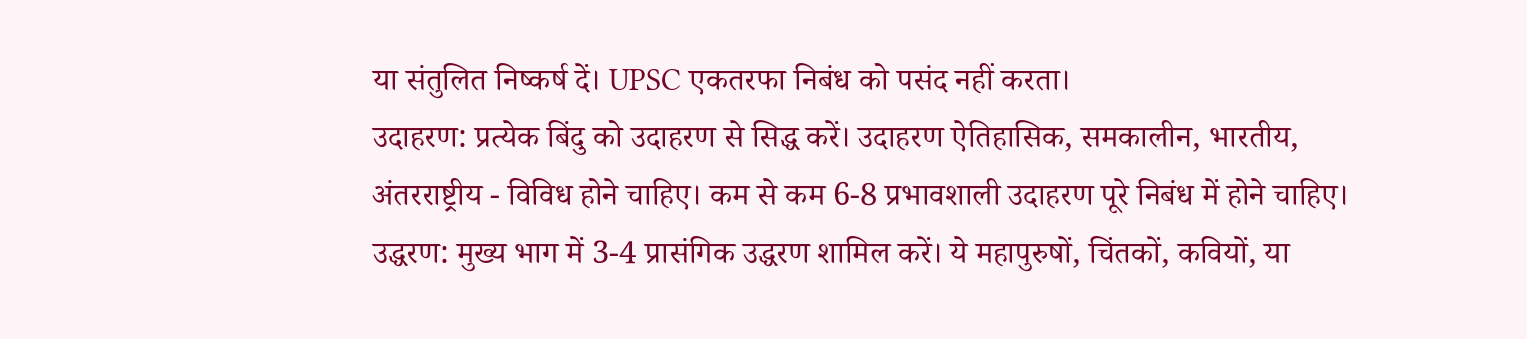या संतुलित निष्कर्ष दें। UPSC एकतरफा निबंध को पसंद नहीं करता।
उदाहरण: प्रत्येक बिंदु को उदाहरण से सिद्ध करें। उदाहरण ऐतिहासिक, समकालीन, भारतीय, अंतरराष्ट्रीय - विविध होने चाहिए। कम से कम 6-8 प्रभावशाली उदाहरण पूरे निबंध में होने चाहिए।
उद्धरण: मुख्य भाग में 3-4 प्रासंगिक उद्धरण शामिल करें। ये महापुरुषों, चिंतकों, कवियों, या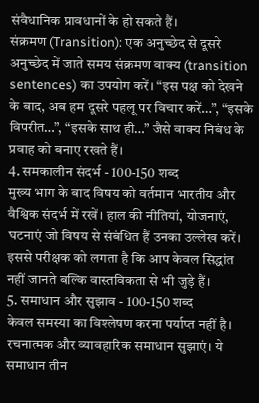संवैधानिक प्रावधानों के हो सकते हैं।
संक्रमण (Transition): एक अनुच्छेद से दूसरे अनुच्छेद में जाते समय संक्रमण वाक्य (transition sentences) का उपयोग करें। “इस पक्ष को देखने के बाद, अब हम दूसरे पहलू पर विचार करें…”, “इसके विपरीत…”, “इसके साथ ही…” जैसे वाक्य निबंध के प्रवाह को बनाए रखते हैं।
4. समकालीन संदर्भ - 100-150 शब्द
मुख्य भाग के बाद विषय को वर्तमान भारतीय और वैश्विक संदर्भ में रखें। हाल की नीतियां, योजनाएं, घटनाएं जो विषय से संबंधित हैं उनका उल्लेख करें। इससे परीक्षक को लगता है कि आप केवल सिद्धांत नहीं जानते बल्कि वास्तविकता से भी जुड़े हैं।
5. समाधान और सुझाव - 100-150 शब्द
केवल समस्या का विश्लेषण करना पर्याप्त नहीं है। रचनात्मक और व्यावहारिक समाधान सुझाएं। ये समाधान तीन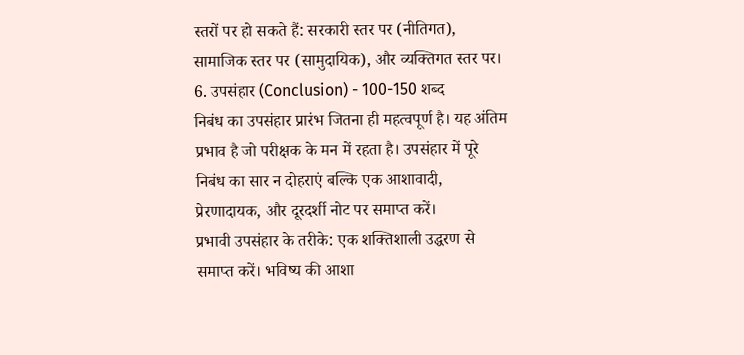स्तरों पर हो सकते हैं: सरकारी स्तर पर (नीतिगत), सामाजिक स्तर पर (सामुदायिक), और व्यक्तिगत स्तर पर।
6. उपसंहार (Conclusion) - 100-150 शब्द
निबंध का उपसंहार प्रारंभ जितना ही महत्वपूर्ण है। यह अंतिम प्रभाव है जो परीक्षक के मन में रहता है। उपसंहार में पूरे निबंध का सार न दोहराएं बल्कि एक आशावादी, प्रेरणादायक, और दूरदर्शी नोट पर समाप्त करें।
प्रभावी उपसंहार के तरीके: एक शक्तिशाली उद्धरण से समाप्त करें। भविष्य की आशा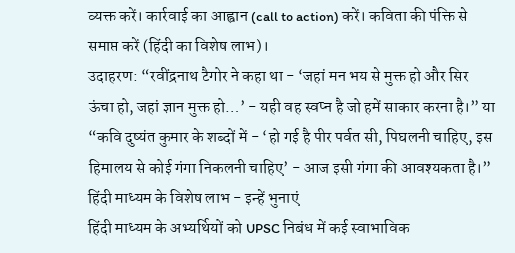व्यक्त करें। कार्रवाई का आह्वान (call to action) करें। कविता की पंक्ति से समाप्त करें (हिंदी का विशेष लाभ)।
उदाहरण: “रवींद्रनाथ टैगोर ने कहा था - ‘जहां मन भय से मुक्त हो और सिर ऊंचा हो, जहां ज्ञान मुक्त हो…’ - यही वह स्वप्न है जो हमें साकार करना है।” या “कवि दुष्यंत कुमार के शब्दों में - ‘हो गई है पीर पर्वत सी, पिघलनी चाहिए, इस हिमालय से कोई गंगा निकलनी चाहिए’ - आज इसी गंगा की आवश्यकता है।”
हिंदी माध्यम के विशेष लाभ - इन्हें भुनाएं
हिंदी माध्यम के अभ्यर्थियों को UPSC निबंध में कई स्वाभाविक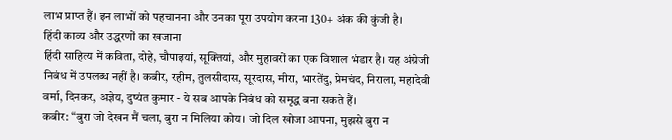लाभ प्राप्त हैं। इन लाभों को पहचानना और उनका पूरा उपयोग करना 130+ अंक की कुंजी है।
हिंदी काव्य और उद्धरणों का खजाना
हिंदी साहित्य में कविता, दोहे, चौपाइयां, सूक्तियां, और मुहावरों का एक विशाल भंडार है। यह अंग्रेजी निबंध में उपलब्ध नहीं है। कबीर, रहीम, तुलसीदास, सूरदास, मीरा, भारतेंदु, प्रेमचंद, निराला, महादेवी वर्मा, दिनकर, अज्ञेय, दुष्यंत कुमार - ये सब आपके निबंध को समृद्ध बना सकते हैं।
कबीर: “बुरा जो देखन मैं चला, बुरा न मिलिया कोय। जो दिल खोजा आपना, मुझसे बुरा न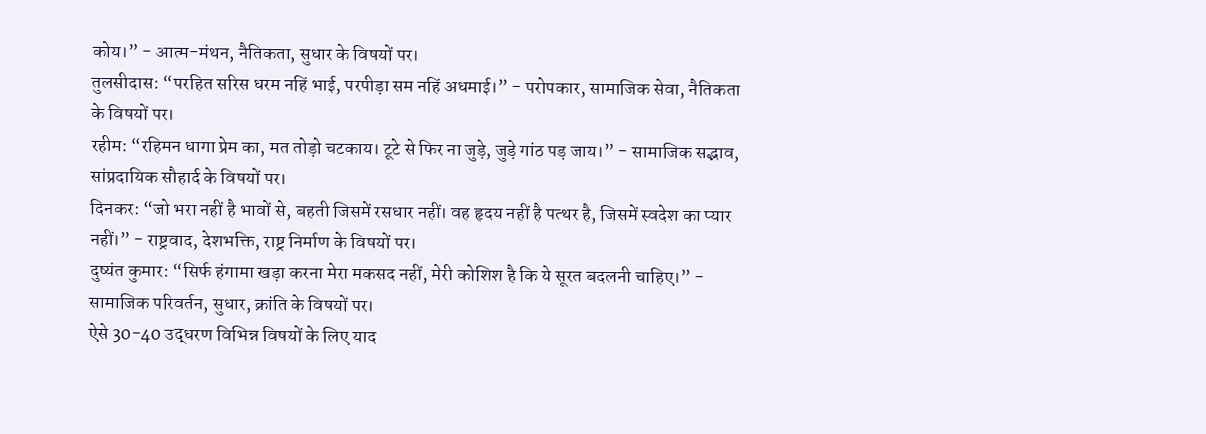कोय।” - आत्म-मंथन, नैतिकता, सुधार के विषयों पर।
तुलसीदास: “परहित सरिस धरम नहिं भाई, परपीड़ा सम नहिं अधमाई।” - परोपकार, सामाजिक सेवा, नैतिकता के विषयों पर।
रहीम: “रहिमन धागा प्रेम का, मत तोड़ो चटकाय। टूटे से फिर ना जुड़े, जुड़े गांठ पड़ जाय।” - सामाजिक सद्भाव, सांप्रदायिक सौहार्द के विषयों पर।
दिनकर: “जो भरा नहीं है भावों से, बहती जिसमें रसधार नहीं। वह हृदय नहीं है पत्थर है, जिसमें स्वदेश का प्यार नहीं।” - राष्ट्रवाद, देशभक्ति, राष्ट्र निर्माण के विषयों पर।
दुष्यंत कुमार: “सिर्फ हंगामा खड़ा करना मेरा मकसद नहीं, मेरी कोशिश है कि ये सूरत बदलनी चाहिए।” - सामाजिक परिवर्तन, सुधार, क्रांति के विषयों पर।
ऐसे 30-40 उद्धरण विभिन्न विषयों के लिए याद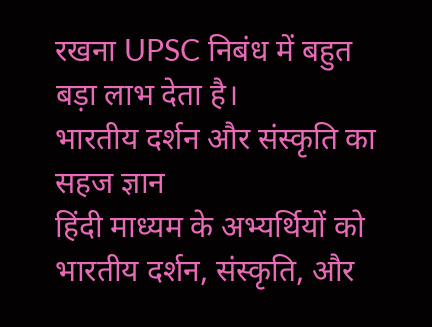रखना UPSC निबंध में बहुत बड़ा लाभ देता है।
भारतीय दर्शन और संस्कृति का सहज ज्ञान
हिंदी माध्यम के अभ्यर्थियों को भारतीय दर्शन, संस्कृति, और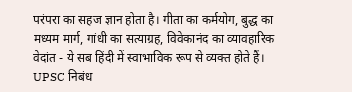परंपरा का सहज ज्ञान होता है। गीता का कर्मयोग, बुद्ध का मध्यम मार्ग, गांधी का सत्याग्रह, विवेकानंद का व्यावहारिक वेदांत - ये सब हिंदी में स्वाभाविक रूप से व्यक्त होते हैं।
UPSC निबंध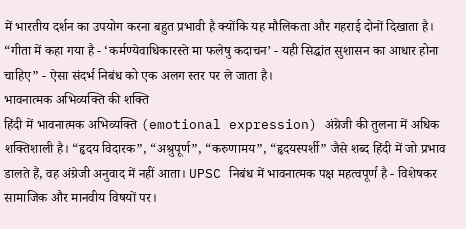में भारतीय दर्शन का उपयोग करना बहुत प्रभावी है क्योंकि यह मौलिकता और गहराई दोनों दिखाता है। “गीता में कहा गया है - ‘कर्मण्येवाधिकारस्ते मा फलेषु कदाचन’ - यही सिद्धांत सुशासन का आधार होना चाहिए” - ऐसा संदर्भ निबंध को एक अलग स्तर पर ले जाता है।
भावनात्मक अभिव्यक्ति की शक्ति
हिंदी में भावनात्मक अभिव्यक्ति (emotional expression) अंग्रेजी की तुलना में अधिक शक्तिशाली है। “हृदय विदारक”, “अश्रुपूर्ण”, “करुणामय”, “हृदयस्पर्शी” जैसे शब्द हिंदी में जो प्रभाव डालते हैं, वह अंग्रेजी अनुवाद में नहीं आता। UPSC निबंध में भावनात्मक पक्ष महत्वपूर्ण है - विशेषकर सामाजिक और मानवीय विषयों पर।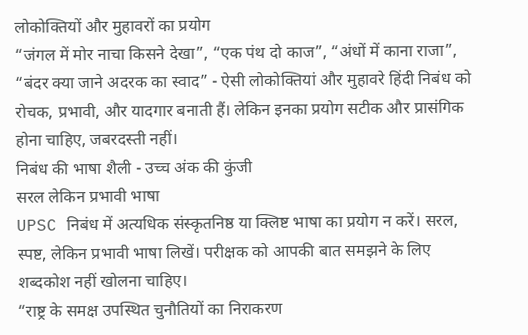लोकोक्तियों और मुहावरों का प्रयोग
“जंगल में मोर नाचा किसने देखा”, “एक पंथ दो काज”, “अंधों में काना राजा”, “बंदर क्या जाने अदरक का स्वाद” - ऐसी लोकोक्तियां और मुहावरे हिंदी निबंध को रोचक, प्रभावी, और यादगार बनाती हैं। लेकिन इनका प्रयोग सटीक और प्रासंगिक होना चाहिए, जबरदस्ती नहीं।
निबंध की भाषा शैली - उच्च अंक की कुंजी
सरल लेकिन प्रभावी भाषा
UPSC निबंध में अत्यधिक संस्कृतनिष्ठ या क्लिष्ट भाषा का प्रयोग न करें। सरल, स्पष्ट, लेकिन प्रभावी भाषा लिखें। परीक्षक को आपकी बात समझने के लिए शब्दकोश नहीं खोलना चाहिए।
“राष्ट्र के समक्ष उपस्थित चुनौतियों का निराकरण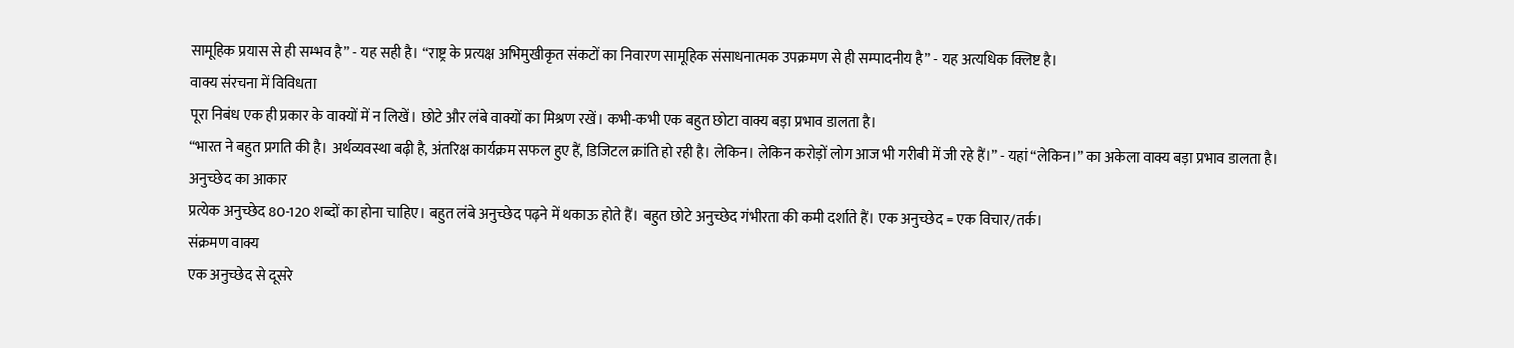सामूहिक प्रयास से ही सम्भव है” - यह सही है। “राष्ट्र के प्रत्यक्ष अभिमुखीकृत संकटों का निवारण सामूहिक संसाधनात्मक उपक्रमण से ही सम्पादनीय है” - यह अत्यधिक क्लिष्ट है।
वाक्य संरचना में विविधता
पूरा निबंध एक ही प्रकार के वाक्यों में न लिखें। छोटे और लंबे वाक्यों का मिश्रण रखें। कभी-कभी एक बहुत छोटा वाक्य बड़ा प्रभाव डालता है।
“भारत ने बहुत प्रगति की है। अर्थव्यवस्था बढ़ी है, अंतरिक्ष कार्यक्रम सफल हुए हैं, डिजिटल क्रांति हो रही है। लेकिन। लेकिन करोड़ों लोग आज भी गरीबी में जी रहे हैं।” - यहां “लेकिन।” का अकेला वाक्य बड़ा प्रभाव डालता है।
अनुच्छेद का आकार
प्रत्येक अनुच्छेद 80-120 शब्दों का होना चाहिए। बहुत लंबे अनुच्छेद पढ़ने में थकाऊ होते हैं। बहुत छोटे अनुच्छेद गंभीरता की कमी दर्शाते हैं। एक अनुच्छेद = एक विचार/तर्क।
संक्रमण वाक्य
एक अनुच्छेद से दूसरे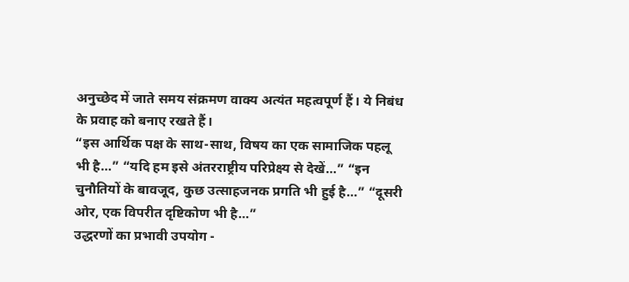अनुच्छेद में जाते समय संक्रमण वाक्य अत्यंत महत्वपूर्ण हैं। ये निबंध के प्रवाह को बनाए रखते हैं।
“इस आर्थिक पक्ष के साथ-साथ, विषय का एक सामाजिक पहलू भी है…” “यदि हम इसे अंतरराष्ट्रीय परिप्रेक्ष्य से देखें…” “इन चुनौतियों के बावजूद, कुछ उत्साहजनक प्रगति भी हुई है…” “दूसरी ओर, एक विपरीत दृष्टिकोण भी है…”
उद्धरणों का प्रभावी उपयोग -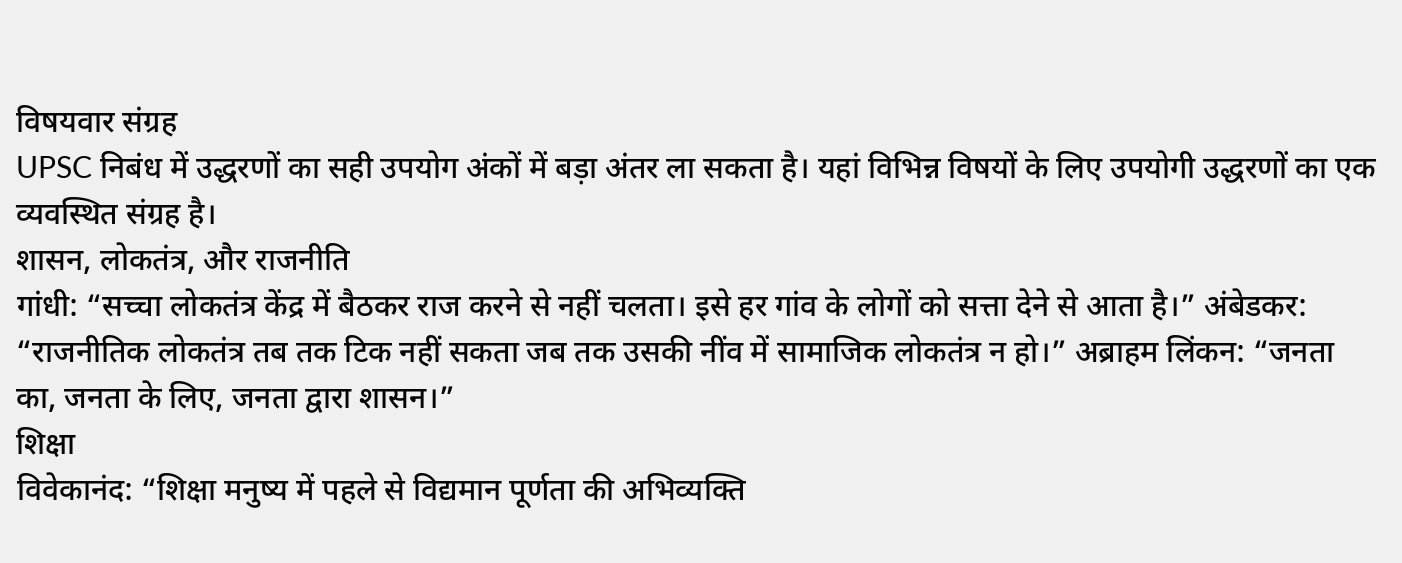विषयवार संग्रह
UPSC निबंध में उद्धरणों का सही उपयोग अंकों में बड़ा अंतर ला सकता है। यहां विभिन्न विषयों के लिए उपयोगी उद्धरणों का एक व्यवस्थित संग्रह है।
शासन, लोकतंत्र, और राजनीति
गांधी: “सच्चा लोकतंत्र केंद्र में बैठकर राज करने से नहीं चलता। इसे हर गांव के लोगों को सत्ता देने से आता है।” अंबेडकर: “राजनीतिक लोकतंत्र तब तक टिक नहीं सकता जब तक उसकी नींव में सामाजिक लोकतंत्र न हो।” अब्राहम लिंकन: “जनता का, जनता के लिए, जनता द्वारा शासन।”
शिक्षा
विवेकानंद: “शिक्षा मनुष्य में पहले से विद्यमान पूर्णता की अभिव्यक्ति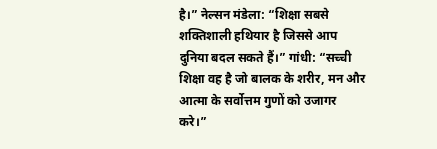है।” नेल्सन मंडेला: “शिक्षा सबसे शक्तिशाली हथियार है जिससे आप दुनिया बदल सकते हैं।” गांधी: “सच्ची शिक्षा वह है जो बालक के शरीर, मन और आत्मा के सर्वोत्तम गुणों को उजागर करे।”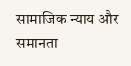सामाजिक न्याय और समानता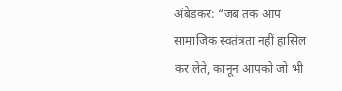अंबेडकर: “जब तक आप सामाजिक स्वतंत्रता नहीं हासिल कर लेते, कानून आपको जो भी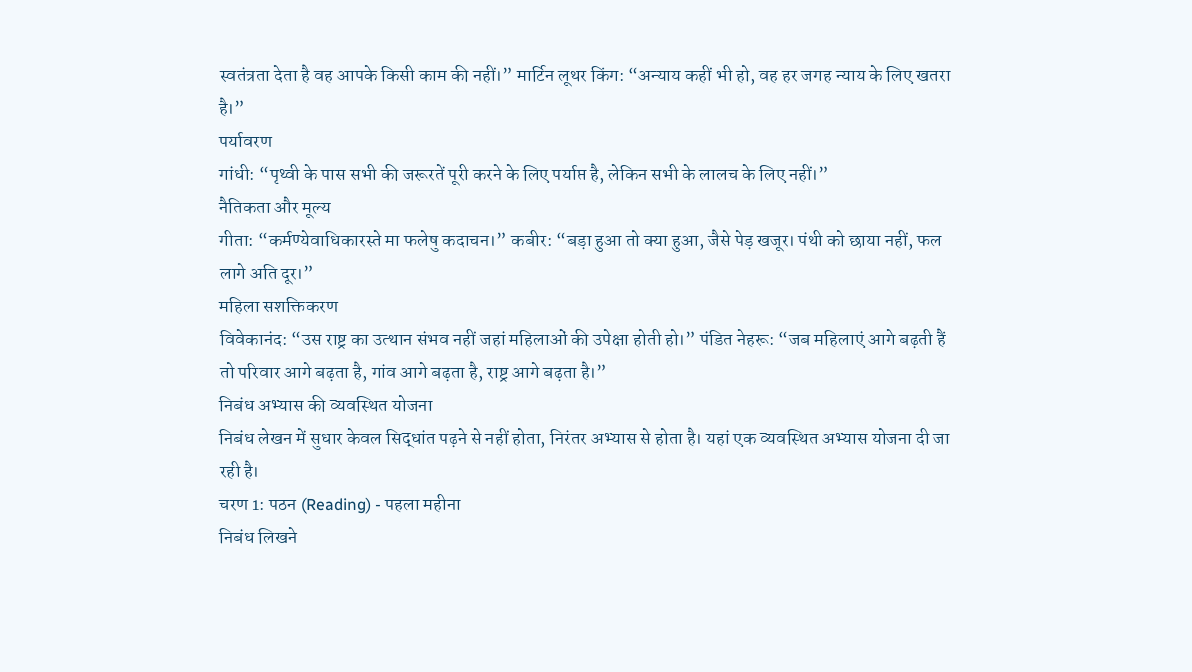स्वतंत्रता देता है वह आपके किसी काम की नहीं।” मार्टिन लूथर किंग: “अन्याय कहीं भी हो, वह हर जगह न्याय के लिए खतरा है।”
पर्यावरण
गांधी: “पृथ्वी के पास सभी की जरूरतें पूरी करने के लिए पर्याप्त है, लेकिन सभी के लालच के लिए नहीं।”
नैतिकता और मूल्य
गीता: “कर्मण्येवाधिकारस्ते मा फलेषु कदाचन।” कबीर: “बड़ा हुआ तो क्या हुआ, जैसे पेड़ खजूर। पंथी को छाया नहीं, फल लागे अति दूर।”
महिला सशक्तिकरण
विवेकानंद: “उस राष्ट्र का उत्थान संभव नहीं जहां महिलाओं की उपेक्षा होती हो।” पंडित नेहरू: “जब महिलाएं आगे बढ़ती हैं तो परिवार आगे बढ़ता है, गांव आगे बढ़ता है, राष्ट्र आगे बढ़ता है।”
निबंध अभ्यास की व्यवस्थित योजना
निबंध लेखन में सुधार केवल सिद्धांत पढ़ने से नहीं होता, निरंतर अभ्यास से होता है। यहां एक व्यवस्थित अभ्यास योजना दी जा रही है।
चरण 1: पठन (Reading) - पहला महीना
निबंध लिखने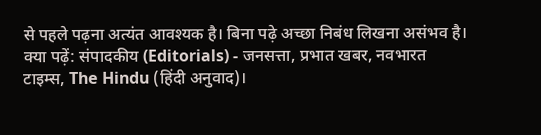से पहले पढ़ना अत्यंत आवश्यक है। बिना पढ़े अच्छा निबंध लिखना असंभव है।
क्या पढ़ें: संपादकीय (Editorials) - जनसत्ता, प्रभात खबर, नवभारत टाइम्स, The Hindu (हिंदी अनुवाद)।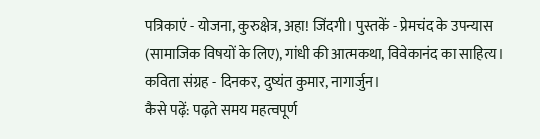पत्रिकाएं - योजना, कुरुक्षेत्र, अहा! जिंदगी। पुस्तकें - प्रेमचंद के उपन्यास (सामाजिक विषयों के लिए), गांधी की आत्मकथा, विवेकानंद का साहित्य। कविता संग्रह - दिनकर, दुष्यंत कुमार, नागार्जुन।
कैसे पढ़ें: पढ़ते समय महत्वपूर्ण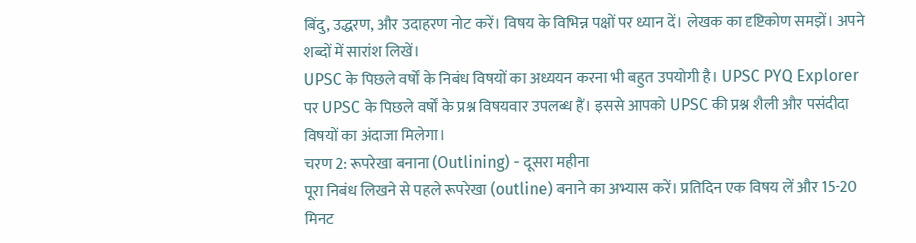बिंदु, उद्धरण, और उदाहरण नोट करें। विषय के विभिन्न पक्षों पर ध्यान दें। लेखक का दृष्टिकोण समझें। अपने शब्दों में सारांश लिखें।
UPSC के पिछले वर्षों के निबंध विषयों का अध्ययन करना भी बहुत उपयोगी है। UPSC PYQ Explorer पर UPSC के पिछले वर्षों के प्रश्न विषयवार उपलब्ध हैं। इससे आपको UPSC की प्रश्न शैली और पसंदीदा विषयों का अंदाजा मिलेगा।
चरण 2: रूपरेखा बनाना (Outlining) - दूसरा महीना
पूरा निबंध लिखने से पहले रूपरेखा (outline) बनाने का अभ्यास करें। प्रतिदिन एक विषय लें और 15-20 मिनट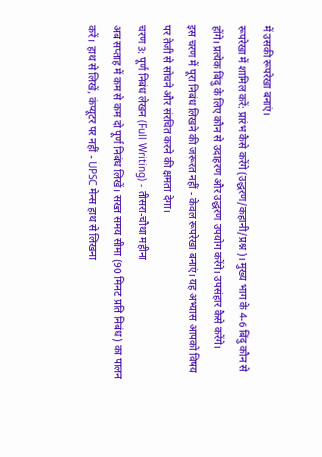में उसकी रूपरेखा बनाएं।
रूपरेखा में शामिल करें: प्रारंभ कैसे करेंगे (उद्धरण/कहानी/प्रश्न)। मुख्य भाग के 4-6 बिंदु कौन से होंगे। प्रत्येक बिंदु के लिए कौन से उदाहरण और उद्धरण उपयोग करेंगे। उपसंहार कैसे करेंगे।
इस चरण में पूरा निबंध लिखने की जरूरत नहीं - केवल रूपरेखा बनाएं। यह अभ्यास आपको विषय पर तेजी से सोचने और संरचित करने की क्षमता देगा।
चरण 3: पूर्ण निबंध लेखन (Full Writing) - तीसरा-चौथा महीना
अब सप्ताह में कम से कम दो पूर्ण निबंध लिखें। सख्त समय सीमा (90 मिनट प्रति निबंध) का पालन करें। हाथ से लिखें, कंप्यूटर पर नहीं - UPSC मेन्स हाथ से लिखना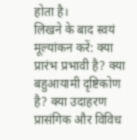होता है।
लिखने के बाद स्वयं मूल्यांकन करें: क्या प्रारंभ प्रभावी है? क्या बहुआयामी दृष्टिकोण है? क्या उदाहरण प्रासंगिक और विविध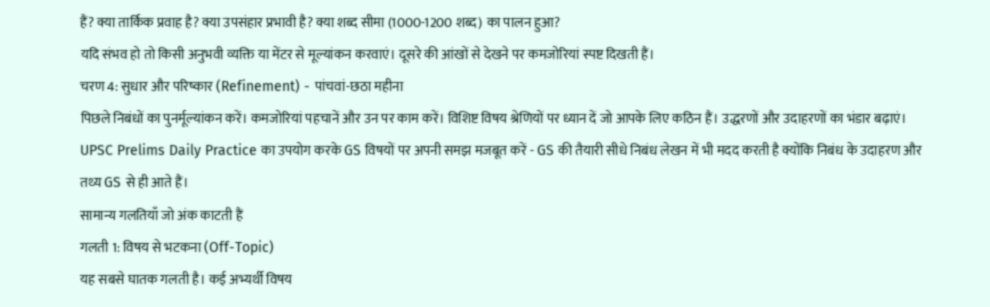हैं? क्या तार्किक प्रवाह है? क्या उपसंहार प्रभावी है? क्या शब्द सीमा (1000-1200 शब्द) का पालन हुआ?
यदि संभव हो तो किसी अनुभवी व्यक्ति या मेंटर से मूल्यांकन करवाएं। दूसरे की आंखों से देखने पर कमजोरियां स्पष्ट दिखती हैं।
चरण 4: सुधार और परिष्कार (Refinement) - पांचवां-छठा महीना
पिछले निबंधों का पुनर्मूल्यांकन करें। कमजोरियां पहचानें और उन पर काम करें। विशिष्ट विषय श्रेणियों पर ध्यान दें जो आपके लिए कठिन हैं। उद्धरणों और उदाहरणों का भंडार बढ़ाएं।
UPSC Prelims Daily Practice का उपयोग करके GS विषयों पर अपनी समझ मजबूत करें - GS की तैयारी सीधे निबंध लेखन में भी मदद करती है क्योंकि निबंध के उदाहरण और तथ्य GS से ही आते हैं।
सामान्य गलतियाँ जो अंक काटती हैं
गलती 1: विषय से भटकना (Off-Topic)
यह सबसे घातक गलती है। कई अभ्यर्थी विषय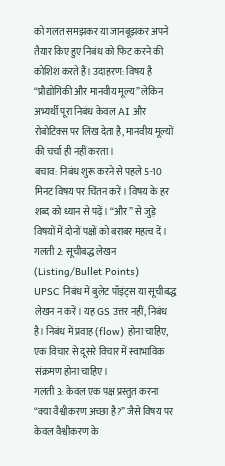को गलत समझकर या जानबूझकर अपने तैयार किए हुए निबंध को फिट करने की कोशिश करते हैं। उदाहरण: विषय है “प्रौद्योगिकी और मानवीय मूल्य” लेकिन अभ्यर्थी पूरा निबंध केवल AI और रोबोटिक्स पर लिख देता है, मानवीय मूल्यों की चर्चा ही नहीं करता।
बचाव: निबंध शुरू करने से पहले 5-10 मिनट विषय पर चिंतन करें। विषय के हर शब्द को ध्यान से पढ़ें। “और” से जुड़े विषयों में दोनों पक्षों को बराबर महत्व दें।
गलती 2: सूचीबद्ध लेखन (Listing/Bullet Points)
UPSC निबंध में बुलेट पॉइंट्स या सूचीबद्ध लेखन न करें। यह GS उत्तर नहीं, निबंध है। निबंध में प्रवाह (flow) होना चाहिए, एक विचार से दूसरे विचार में स्वाभाविक संक्रमण होना चाहिए।
गलती 3: केवल एक पक्ष प्रस्तुत करना
“क्या वैश्वीकरण अच्छा है?” जैसे विषय पर केवल वैश्वीकरण के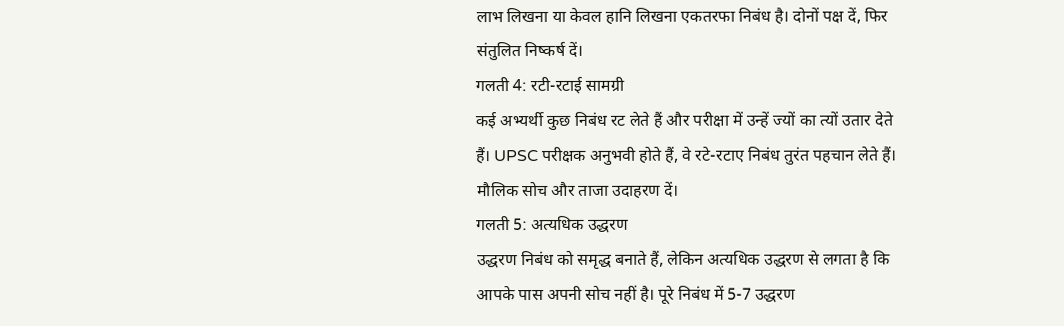लाभ लिखना या केवल हानि लिखना एकतरफा निबंध है। दोनों पक्ष दें, फिर संतुलित निष्कर्ष दें।
गलती 4: रटी-रटाई सामग्री
कई अभ्यर्थी कुछ निबंध रट लेते हैं और परीक्षा में उन्हें ज्यों का त्यों उतार देते हैं। UPSC परीक्षक अनुभवी होते हैं, वे रटे-रटाए निबंध तुरंत पहचान लेते हैं। मौलिक सोच और ताजा उदाहरण दें।
गलती 5: अत्यधिक उद्धरण
उद्धरण निबंध को समृद्ध बनाते हैं, लेकिन अत्यधिक उद्धरण से लगता है कि आपके पास अपनी सोच नहीं है। पूरे निबंध में 5-7 उद्धरण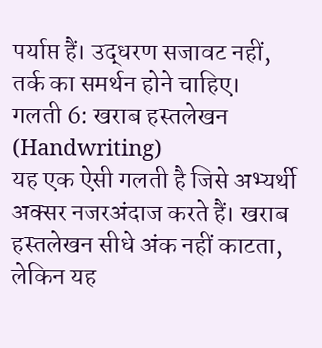पर्याप्त हैं। उद्धरण सजावट नहीं, तर्क का समर्थन होने चाहिए।
गलती 6: खराब हस्तलेखन (Handwriting)
यह एक ऐसी गलती है जिसे अभ्यर्थी अक्सर नजरअंदाज करते हैं। खराब हस्तलेखन सीधे अंक नहीं काटता, लेकिन यह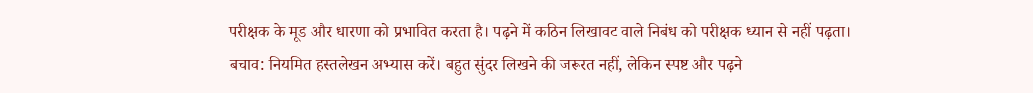परीक्षक के मूड और धारणा को प्रभावित करता है। पढ़ने में कठिन लिखावट वाले निबंध को परीक्षक ध्यान से नहीं पढ़ता।
बचाव: नियमित हस्तलेखन अभ्यास करें। बहुत सुंदर लिखने की जरूरत नहीं, लेकिन स्पष्ट और पढ़ने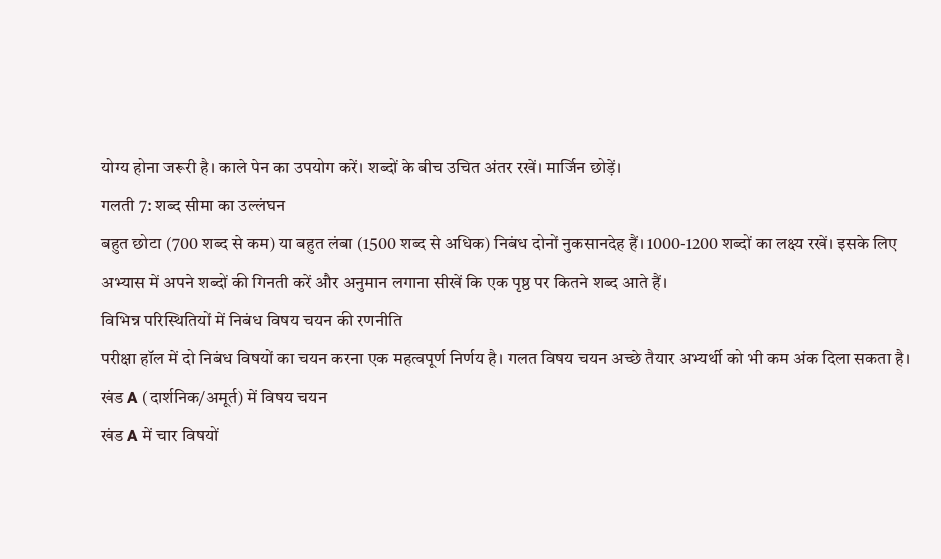योग्य होना जरूरी है। काले पेन का उपयोग करें। शब्दों के बीच उचित अंतर रखें। मार्जिन छोड़ें।
गलती 7: शब्द सीमा का उल्लंघन
बहुत छोटा (700 शब्द से कम) या बहुत लंबा (1500 शब्द से अधिक) निबंध दोनों नुकसानदेह हैं। 1000-1200 शब्दों का लक्ष्य रखें। इसके लिए अभ्यास में अपने शब्दों की गिनती करें और अनुमान लगाना सीखें कि एक पृष्ठ पर कितने शब्द आते हैं।
विभिन्न परिस्थितियों में निबंध विषय चयन की रणनीति
परीक्षा हॉल में दो निबंध विषयों का चयन करना एक महत्वपूर्ण निर्णय है। गलत विषय चयन अच्छे तैयार अभ्यर्थी को भी कम अंक दिला सकता है।
खंड A (दार्शनिक/अमूर्त) में विषय चयन
खंड A में चार विषयों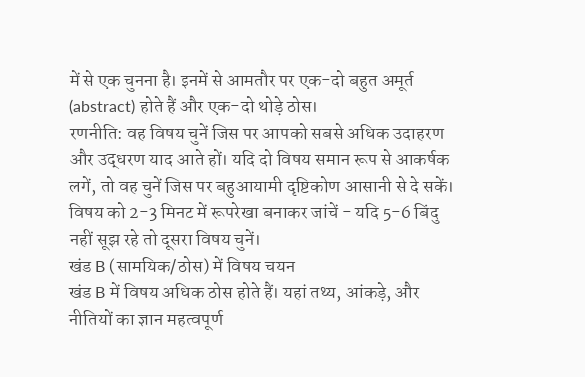में से एक चुनना है। इनमें से आमतौर पर एक-दो बहुत अमूर्त (abstract) होते हैं और एक-दो थोड़े ठोस।
रणनीति: वह विषय चुनें जिस पर आपको सबसे अधिक उदाहरण और उद्धरण याद आते हों। यदि दो विषय समान रूप से आकर्षक लगें, तो वह चुनें जिस पर बहुआयामी दृष्टिकोण आसानी से दे सकें। विषय को 2-3 मिनट में रूपरेखा बनाकर जांचें - यदि 5-6 बिंदु नहीं सूझ रहे तो दूसरा विषय चुनें।
खंड B (सामयिक/ठोस) में विषय चयन
खंड B में विषय अधिक ठोस होते हैं। यहां तथ्य, आंकड़े, और नीतियों का ज्ञान महत्वपूर्ण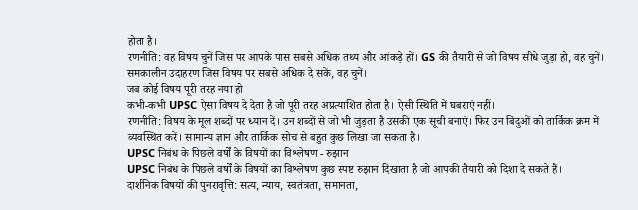होता है।
रणनीति: वह विषय चुनें जिस पर आपके पास सबसे अधिक तथ्य और आंकड़े हों। GS की तैयारी से जो विषय सीधे जुड़ा हो, वह चुनें। समकालीन उदाहरण जिस विषय पर सबसे अधिक दे सकें, वह चुनें।
जब कोई विषय पूरी तरह नया हो
कभी-कभी UPSC ऐसा विषय दे देता है जो पूरी तरह अप्रत्याशित होता है। ऐसी स्थिति में घबराएं नहीं।
रणनीति: विषय के मूल शब्दों पर ध्यान दें। उन शब्दों से जो भी जुड़ता है उसकी एक सूची बनाएं। फिर उन बिंदुओं को तार्किक क्रम में व्यवस्थित करें। सामान्य ज्ञान और तार्किक सोच से बहुत कुछ लिखा जा सकता है।
UPSC निबंध के पिछले वर्षों के विषयों का विश्लेषण - रुझान
UPSC निबंध के पिछले वर्षों के विषयों का विश्लेषण कुछ स्पष्ट रुझान दिखाता है जो आपकी तैयारी को दिशा दे सकते हैं।
दार्शनिक विषयों की पुनरावृत्ति: सत्य, न्याय, स्वतंत्रता, समानता,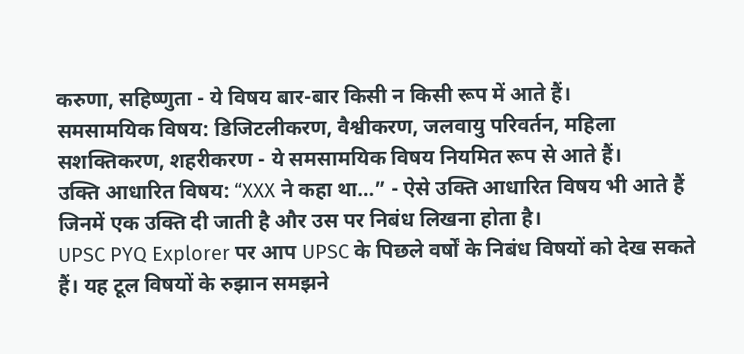करुणा, सहिष्णुता - ये विषय बार-बार किसी न किसी रूप में आते हैं।
समसामयिक विषय: डिजिटलीकरण, वैश्वीकरण, जलवायु परिवर्तन, महिला सशक्तिकरण, शहरीकरण - ये समसामयिक विषय नियमित रूप से आते हैं।
उक्ति आधारित विषय: “XXX ने कहा था…” - ऐसे उक्ति आधारित विषय भी आते हैं जिनमें एक उक्ति दी जाती है और उस पर निबंध लिखना होता है।
UPSC PYQ Explorer पर आप UPSC के पिछले वर्षों के निबंध विषयों को देख सकते हैं। यह टूल विषयों के रुझान समझने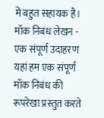में बहुत सहायक है।
मॉक निबंध लेखन - एक संपूर्ण उदाहरण
यहां हम एक संपूर्ण मॉक निबंध की रूपरेखा प्रस्तुत करते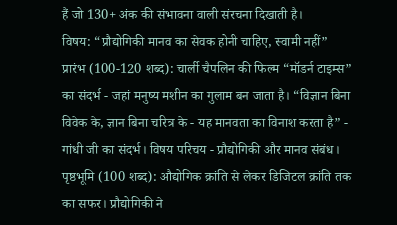हैं जो 130+ अंक की संभावना वाली संरचना दिखाती है।
विषय: “प्रौद्योगिकी मानव का सेवक होनी चाहिए, स्वामी नहीं”
प्रारंभ (100-120 शब्द): चार्ली चैपलिन की फिल्म “मॉडर्न टाइम्स” का संदर्भ - जहां मनुष्य मशीन का गुलाम बन जाता है। “विज्ञान बिना विवेक के, ज्ञान बिना चरित्र के - यह मानवता का विनाश करता है” - गांधी जी का संदर्भ। विषय परिचय - प्रौद्योगिकी और मानव संबंध।
पृष्ठभूमि (100 शब्द): औद्योगिक क्रांति से लेकर डिजिटल क्रांति तक का सफर। प्रौद्योगिकी ने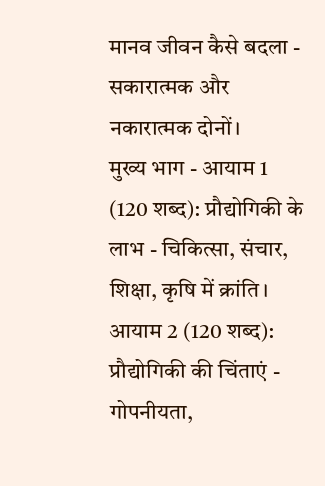मानव जीवन कैसे बदला - सकारात्मक और नकारात्मक दोनों।
मुख्य भाग - आयाम 1 (120 शब्द): प्रौद्योगिकी के लाभ - चिकित्सा, संचार, शिक्षा, कृषि में क्रांति।
आयाम 2 (120 शब्द): प्रौद्योगिकी की चिंताएं - गोपनीयता,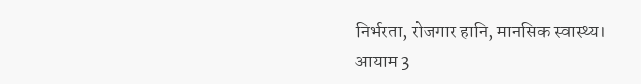निर्भरता, रोजगार हानि, मानसिक स्वास्थ्य।
आयाम 3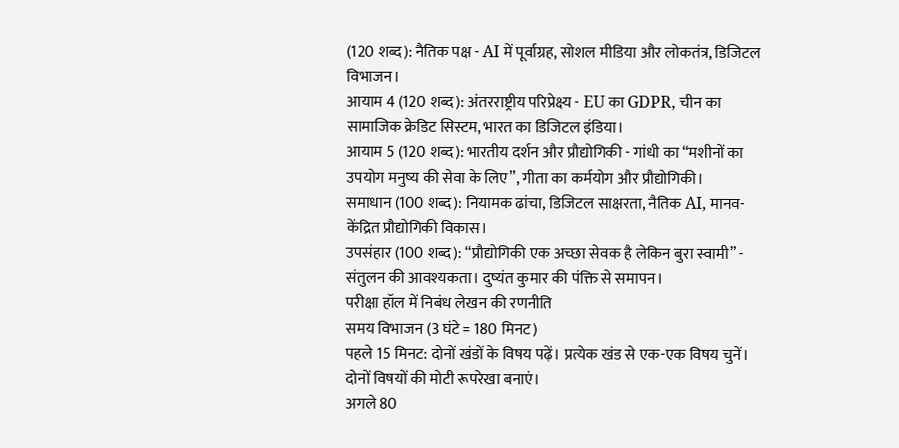(120 शब्द): नैतिक पक्ष - AI में पूर्वाग्रह, सोशल मीडिया और लोकतंत्र, डिजिटल विभाजन।
आयाम 4 (120 शब्द): अंतरराष्ट्रीय परिप्रेक्ष्य - EU का GDPR, चीन का सामाजिक क्रेडिट सिस्टम, भारत का डिजिटल इंडिया।
आयाम 5 (120 शब्द): भारतीय दर्शन और प्रौद्योगिकी - गांधी का “मशीनों का उपयोग मनुष्य की सेवा के लिए”, गीता का कर्मयोग और प्रौद्योगिकी।
समाधान (100 शब्द): नियामक ढांचा, डिजिटल साक्षरता, नैतिक AI, मानव-केंद्रित प्रौद्योगिकी विकास।
उपसंहार (100 शब्द): “प्रौद्योगिकी एक अच्छा सेवक है लेकिन बुरा स्वामी” - संतुलन की आवश्यकता। दुष्यंत कुमार की पंक्ति से समापन।
परीक्षा हॉल में निबंध लेखन की रणनीति
समय विभाजन (3 घंटे = 180 मिनट)
पहले 15 मिनट: दोनों खंडों के विषय पढ़ें। प्रत्येक खंड से एक-एक विषय चुनें। दोनों विषयों की मोटी रूपरेखा बनाएं।
अगले 80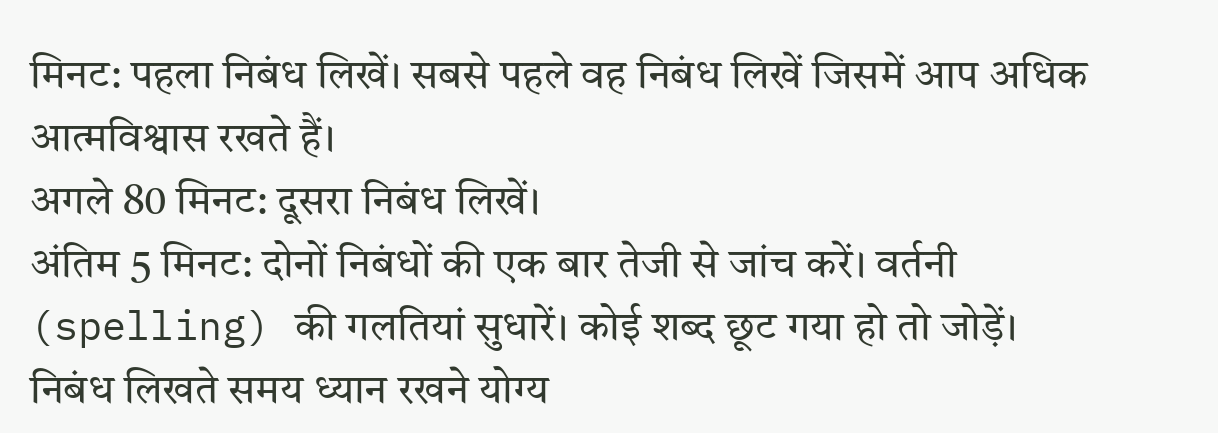मिनट: पहला निबंध लिखें। सबसे पहले वह निबंध लिखें जिसमें आप अधिक आत्मविश्वास रखते हैं।
अगले 80 मिनट: दूसरा निबंध लिखें।
अंतिम 5 मिनट: दोनों निबंधों की एक बार तेजी से जांच करें। वर्तनी (spelling) की गलतियां सुधारें। कोई शब्द छूट गया हो तो जोड़ें।
निबंध लिखते समय ध्यान रखने योग्य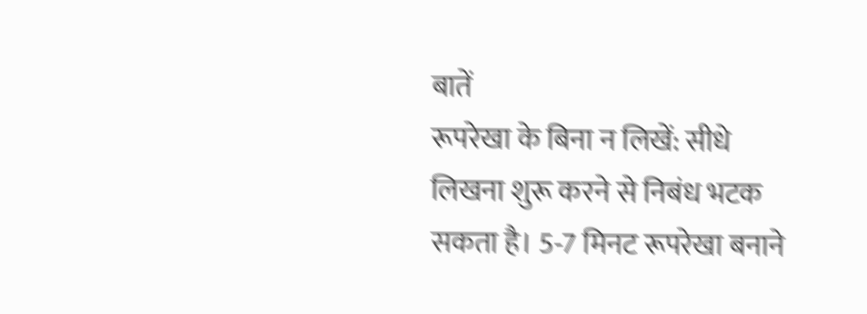बातें
रूपरेखा के बिना न लिखें: सीधे लिखना शुरू करने से निबंध भटक सकता है। 5-7 मिनट रूपरेखा बनाने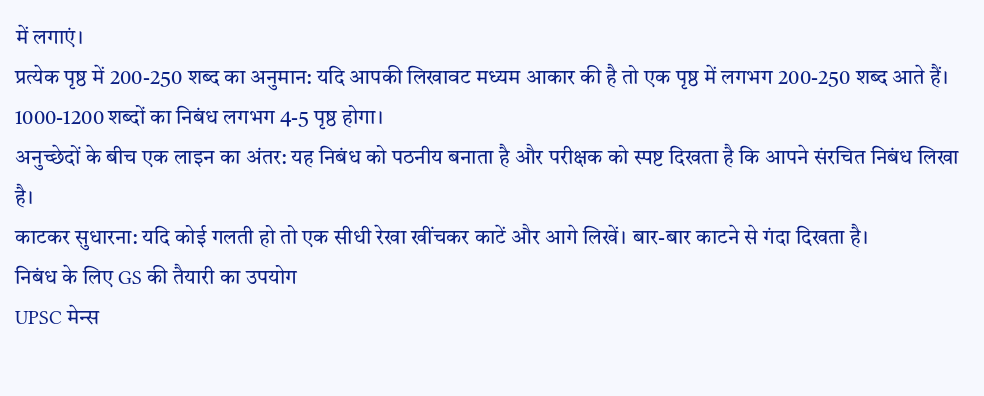में लगाएं।
प्रत्येक पृष्ठ में 200-250 शब्द का अनुमान: यदि आपकी लिखावट मध्यम आकार की है तो एक पृष्ठ में लगभग 200-250 शब्द आते हैं। 1000-1200 शब्दों का निबंध लगभग 4-5 पृष्ठ होगा।
अनुच्छेदों के बीच एक लाइन का अंतर: यह निबंध को पठनीय बनाता है और परीक्षक को स्पष्ट दिखता है कि आपने संरचित निबंध लिखा है।
काटकर सुधारना: यदि कोई गलती हो तो एक सीधी रेखा खींचकर काटें और आगे लिखें। बार-बार काटने से गंदा दिखता है।
निबंध के लिए GS की तैयारी का उपयोग
UPSC मेन्स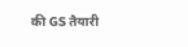की GS तैयारी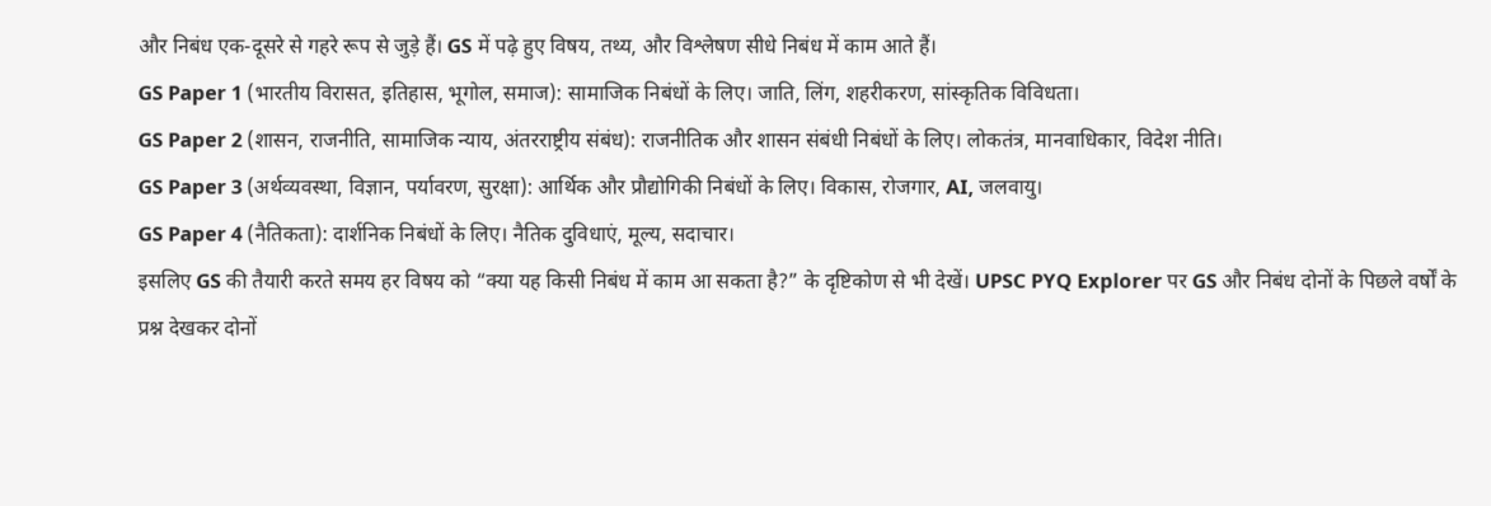और निबंध एक-दूसरे से गहरे रूप से जुड़े हैं। GS में पढ़े हुए विषय, तथ्य, और विश्लेषण सीधे निबंध में काम आते हैं।
GS Paper 1 (भारतीय विरासत, इतिहास, भूगोल, समाज): सामाजिक निबंधों के लिए। जाति, लिंग, शहरीकरण, सांस्कृतिक विविधता।
GS Paper 2 (शासन, राजनीति, सामाजिक न्याय, अंतरराष्ट्रीय संबंध): राजनीतिक और शासन संबंधी निबंधों के लिए। लोकतंत्र, मानवाधिकार, विदेश नीति।
GS Paper 3 (अर्थव्यवस्था, विज्ञान, पर्यावरण, सुरक्षा): आर्थिक और प्रौद्योगिकी निबंधों के लिए। विकास, रोजगार, AI, जलवायु।
GS Paper 4 (नैतिकता): दार्शनिक निबंधों के लिए। नैतिक दुविधाएं, मूल्य, सदाचार।
इसलिए GS की तैयारी करते समय हर विषय को “क्या यह किसी निबंध में काम आ सकता है?” के दृष्टिकोण से भी देखें। UPSC PYQ Explorer पर GS और निबंध दोनों के पिछले वर्षों के प्रश्न देखकर दोनों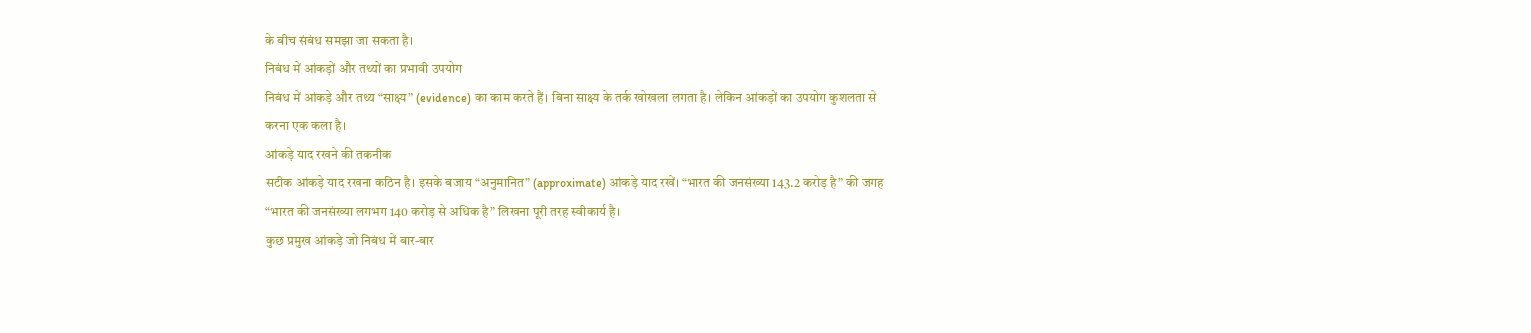के बीच संबंध समझा जा सकता है।
निबंध में आंकड़ों और तथ्यों का प्रभावी उपयोग
निबंध में आंकड़े और तथ्य “साक्ष्य” (evidence) का काम करते हैं। बिना साक्ष्य के तर्क खोखला लगता है। लेकिन आंकड़ों का उपयोग कुशलता से करना एक कला है।
आंकड़े याद रखने की तकनीक
सटीक आंकड़े याद रखना कठिन है। इसके बजाय “अनुमानित” (approximate) आंकड़े याद रखें। “भारत की जनसंख्या 143.2 करोड़ है” की जगह “भारत की जनसंख्या लगभग 140 करोड़ से अधिक है” लिखना पूरी तरह स्वीकार्य है।
कुछ प्रमुख आंकड़े जो निबंध में बार-बार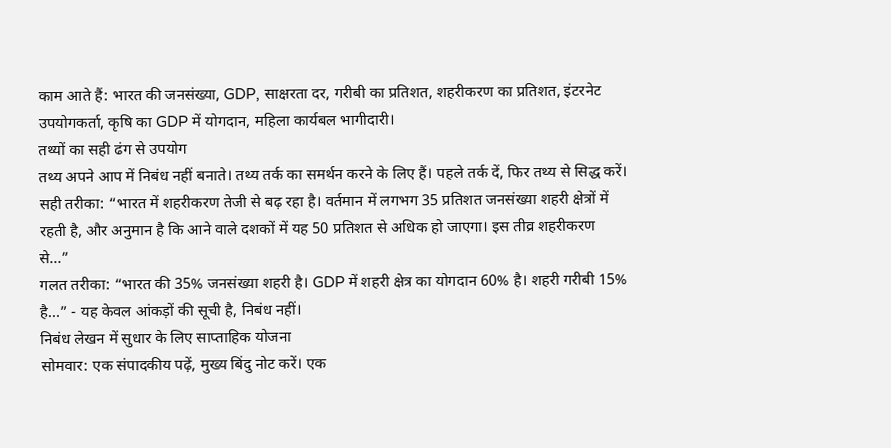काम आते हैं: भारत की जनसंख्या, GDP, साक्षरता दर, गरीबी का प्रतिशत, शहरीकरण का प्रतिशत, इंटरनेट उपयोगकर्ता, कृषि का GDP में योगदान, महिला कार्यबल भागीदारी।
तथ्यों का सही ढंग से उपयोग
तथ्य अपने आप में निबंध नहीं बनाते। तथ्य तर्क का समर्थन करने के लिए हैं। पहले तर्क दें, फिर तथ्य से सिद्ध करें।
सही तरीका: “भारत में शहरीकरण तेजी से बढ़ रहा है। वर्तमान में लगभग 35 प्रतिशत जनसंख्या शहरी क्षेत्रों में रहती है, और अनुमान है कि आने वाले दशकों में यह 50 प्रतिशत से अधिक हो जाएगा। इस तीव्र शहरीकरण से…”
गलत तरीका: “भारत की 35% जनसंख्या शहरी है। GDP में शहरी क्षेत्र का योगदान 60% है। शहरी गरीबी 15% है…” - यह केवल आंकड़ों की सूची है, निबंध नहीं।
निबंध लेखन में सुधार के लिए साप्ताहिक योजना
सोमवार: एक संपादकीय पढ़ें, मुख्य बिंदु नोट करें। एक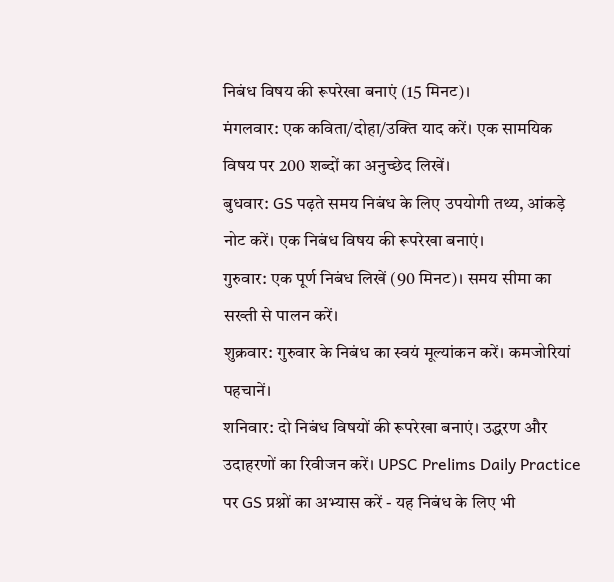निबंध विषय की रूपरेखा बनाएं (15 मिनट)।
मंगलवार: एक कविता/दोहा/उक्ति याद करें। एक सामयिक विषय पर 200 शब्दों का अनुच्छेद लिखें।
बुधवार: GS पढ़ते समय निबंध के लिए उपयोगी तथ्य, आंकड़े नोट करें। एक निबंध विषय की रूपरेखा बनाएं।
गुरुवार: एक पूर्ण निबंध लिखें (90 मिनट)। समय सीमा का सख्ती से पालन करें।
शुक्रवार: गुरुवार के निबंध का स्वयं मूल्यांकन करें। कमजोरियां पहचानें।
शनिवार: दो निबंध विषयों की रूपरेखा बनाएं। उद्धरण और उदाहरणों का रिवीजन करें। UPSC Prelims Daily Practice पर GS प्रश्नों का अभ्यास करें - यह निबंध के लिए भी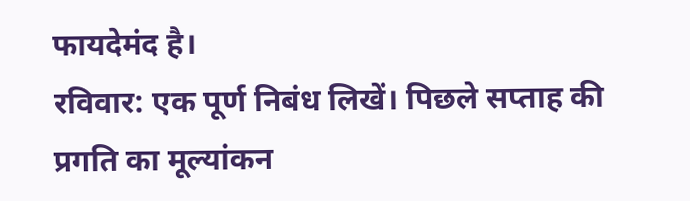फायदेमंद है।
रविवार: एक पूर्ण निबंध लिखें। पिछले सप्ताह की प्रगति का मूल्यांकन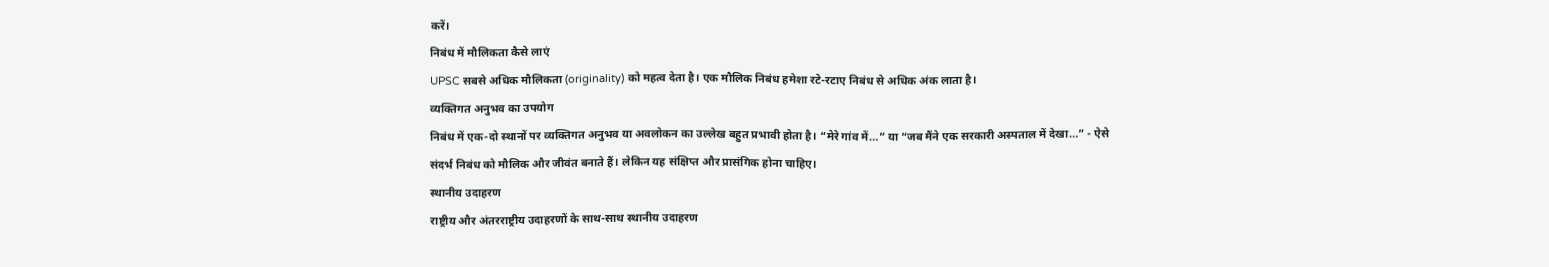करें।
निबंध में मौलिकता कैसे लाएं
UPSC सबसे अधिक मौलिकता (originality) को महत्व देता है। एक मौलिक निबंध हमेशा रटे-रटाए निबंध से अधिक अंक लाता है।
व्यक्तिगत अनुभव का उपयोग
निबंध में एक-दो स्थानों पर व्यक्तिगत अनुभव या अवलोकन का उल्लेख बहुत प्रभावी होता है। “मेरे गांव में…” या “जब मैंने एक सरकारी अस्पताल में देखा…” - ऐसे संदर्भ निबंध को मौलिक और जीवंत बनाते हैं। लेकिन यह संक्षिप्त और प्रासंगिक होना चाहिए।
स्थानीय उदाहरण
राष्ट्रीय और अंतरराष्ट्रीय उदाहरणों के साथ-साथ स्थानीय उदाहरण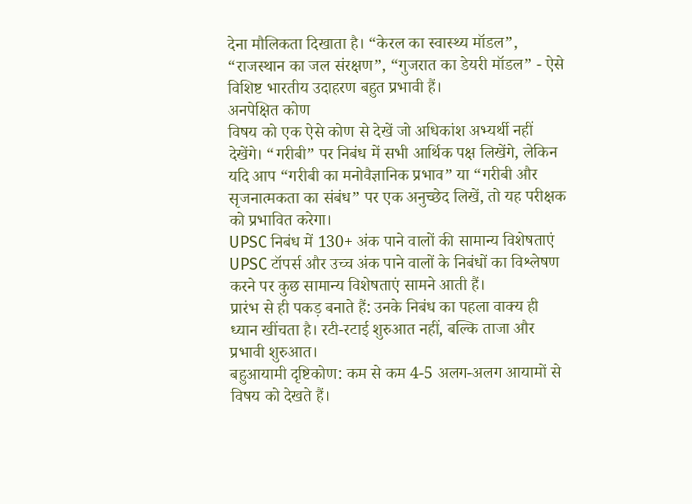देना मौलिकता दिखाता है। “केरल का स्वास्थ्य मॉडल”, “राजस्थान का जल संरक्षण”, “गुजरात का डेयरी मॉडल” - ऐसे विशिष्ट भारतीय उदाहरण बहुत प्रभावी हैं।
अनपेक्षित कोण
विषय को एक ऐसे कोण से देखें जो अधिकांश अभ्यर्थी नहीं देखेंगे। “गरीबी” पर निबंध में सभी आर्थिक पक्ष लिखेंगे, लेकिन यदि आप “गरीबी का मनोवैज्ञानिक प्रभाव” या “गरीबी और सृजनात्मकता का संबंध” पर एक अनुच्छेद लिखें, तो यह परीक्षक को प्रभावित करेगा।
UPSC निबंध में 130+ अंक पाने वालों की सामान्य विशेषताएं
UPSC टॉपर्स और उच्च अंक पाने वालों के निबंधों का विश्लेषण करने पर कुछ सामान्य विशेषताएं सामने आती हैं।
प्रारंभ से ही पकड़ बनाते हैं: उनके निबंध का पहला वाक्य ही ध्यान खींचता है। रटी-रटाई शुरुआत नहीं, बल्कि ताजा और प्रभावी शुरुआत।
बहुआयामी दृष्टिकोण: कम से कम 4-5 अलग-अलग आयामों से विषय को देखते हैं।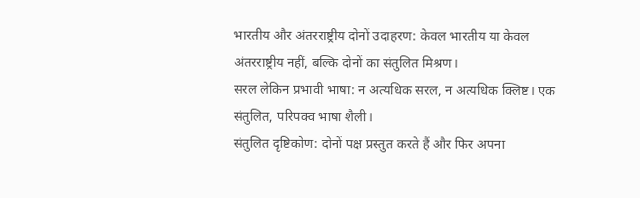भारतीय और अंतरराष्ट्रीय दोनों उदाहरण: केवल भारतीय या केवल अंतरराष्ट्रीय नहीं, बल्कि दोनों का संतुलित मिश्रण।
सरल लेकिन प्रभावी भाषा: न अत्यधिक सरल, न अत्यधिक क्लिष्ट। एक संतुलित, परिपक्व भाषा शैली।
संतुलित दृष्टिकोण: दोनों पक्ष प्रस्तुत करते हैं और फिर अपना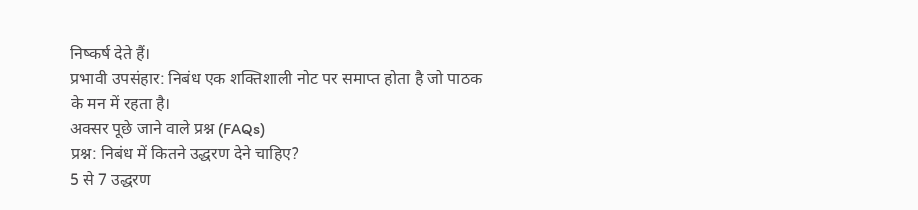निष्कर्ष देते हैं।
प्रभावी उपसंहार: निबंध एक शक्तिशाली नोट पर समाप्त होता है जो पाठक के मन में रहता है।
अक्सर पूछे जाने वाले प्रश्न (FAQs)
प्रश्न: निबंध में कितने उद्धरण देने चाहिए?
5 से 7 उद्धरण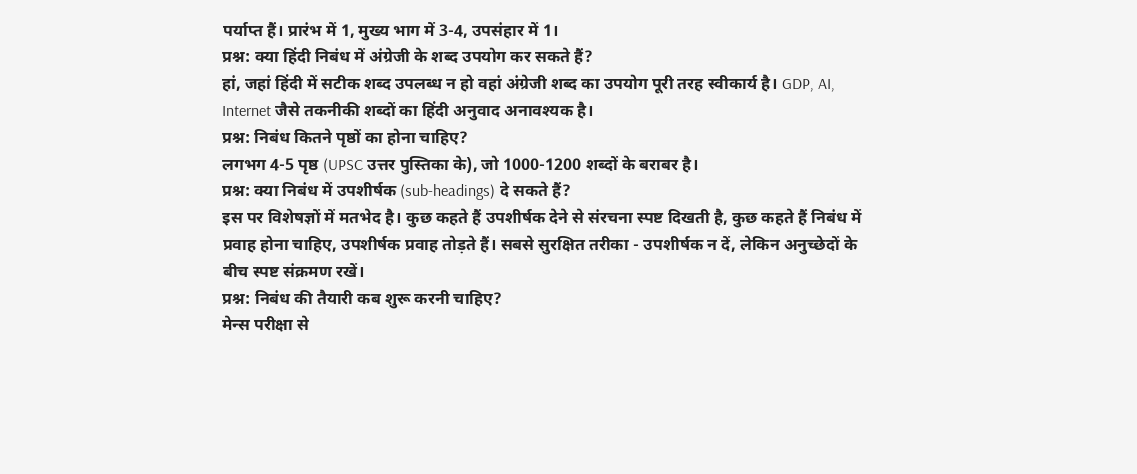पर्याप्त हैं। प्रारंभ में 1, मुख्य भाग में 3-4, उपसंहार में 1।
प्रश्न: क्या हिंदी निबंध में अंग्रेजी के शब्द उपयोग कर सकते हैं?
हां, जहां हिंदी में सटीक शब्द उपलब्ध न हो वहां अंग्रेजी शब्द का उपयोग पूरी तरह स्वीकार्य है। GDP, AI, Internet जैसे तकनीकी शब्दों का हिंदी अनुवाद अनावश्यक है।
प्रश्न: निबंध कितने पृष्ठों का होना चाहिए?
लगभग 4-5 पृष्ठ (UPSC उत्तर पुस्तिका के), जो 1000-1200 शब्दों के बराबर है।
प्रश्न: क्या निबंध में उपशीर्षक (sub-headings) दे सकते हैं?
इस पर विशेषज्ञों में मतभेद है। कुछ कहते हैं उपशीर्षक देने से संरचना स्पष्ट दिखती है, कुछ कहते हैं निबंध में प्रवाह होना चाहिए, उपशीर्षक प्रवाह तोड़ते हैं। सबसे सुरक्षित तरीका - उपशीर्षक न दें, लेकिन अनुच्छेदों के बीच स्पष्ट संक्रमण रखें।
प्रश्न: निबंध की तैयारी कब शुरू करनी चाहिए?
मेन्स परीक्षा से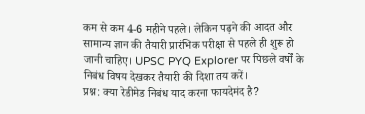कम से कम 4-6 महीने पहले। लेकिन पढ़ने की आदत और सामान्य ज्ञान की तैयारी प्रारंभिक परीक्षा से पहले ही शुरू हो जानी चाहिए। UPSC PYQ Explorer पर पिछले वर्षों के निबंध विषय देखकर तैयारी की दिशा तय करें।
प्रश्न: क्या रेडीमेड निबंध याद करना फायदेमंद है?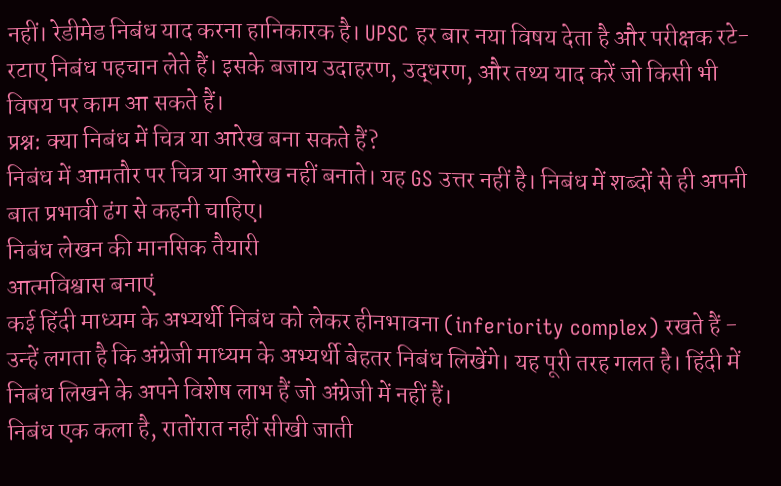नहीं। रेडीमेड निबंध याद करना हानिकारक है। UPSC हर बार नया विषय देता है और परीक्षक रटे-रटाए निबंध पहचान लेते हैं। इसके बजाय उदाहरण, उद्धरण, और तथ्य याद करें जो किसी भी विषय पर काम आ सकते हैं।
प्रश्न: क्या निबंध में चित्र या आरेख बना सकते हैं?
निबंध में आमतौर पर चित्र या आरेख नहीं बनाते। यह GS उत्तर नहीं है। निबंध में शब्दों से ही अपनी बात प्रभावी ढंग से कहनी चाहिए।
निबंध लेखन की मानसिक तैयारी
आत्मविश्वास बनाएं
कई हिंदी माध्यम के अभ्यर्थी निबंध को लेकर हीनभावना (inferiority complex) रखते हैं - उन्हें लगता है कि अंग्रेजी माध्यम के अभ्यर्थी बेहतर निबंध लिखेंगे। यह पूरी तरह गलत है। हिंदी में निबंध लिखने के अपने विशेष लाभ हैं जो अंग्रेजी में नहीं हैं।
निबंध एक कला है, रातोंरात नहीं सीखी जाती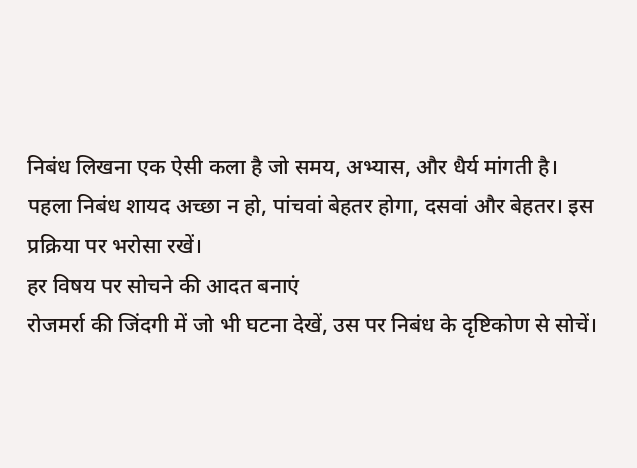निबंध लिखना एक ऐसी कला है जो समय, अभ्यास, और धैर्य मांगती है। पहला निबंध शायद अच्छा न हो, पांचवां बेहतर होगा, दसवां और बेहतर। इस प्रक्रिया पर भरोसा रखें।
हर विषय पर सोचने की आदत बनाएं
रोजमर्रा की जिंदगी में जो भी घटना देखें, उस पर निबंध के दृष्टिकोण से सोचें।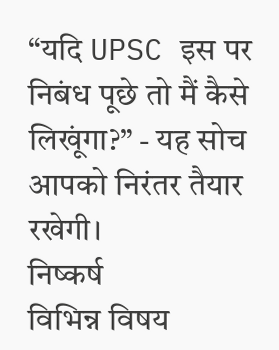“यदि UPSC इस पर निबंध पूछे तो मैं कैसे लिखूंगा?” - यह सोच आपको निरंतर तैयार रखेगी।
निष्कर्ष
विभिन्न विषय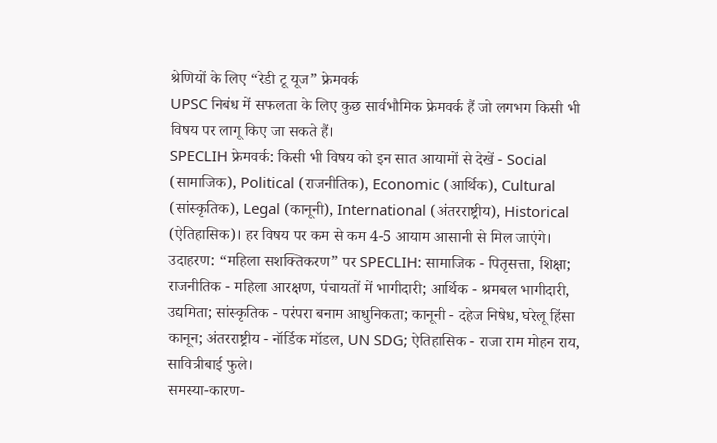श्रेणियों के लिए “रेडी टू यूज” फ्रेमवर्क
UPSC निबंध में सफलता के लिए कुछ सार्वभौमिक फ्रेमवर्क हैं जो लगभग किसी भी विषय पर लागू किए जा सकते हैं।
SPECLIH फ्रेमवर्क: किसी भी विषय को इन सात आयामों से देखें - Social (सामाजिक), Political (राजनीतिक), Economic (आर्थिक), Cultural (सांस्कृतिक), Legal (कानूनी), International (अंतरराष्ट्रीय), Historical (ऐतिहासिक)। हर विषय पर कम से कम 4-5 आयाम आसानी से मिल जाएंगे।
उदाहरण: “महिला सशक्तिकरण” पर SPECLIH: सामाजिक - पितृसत्ता, शिक्षा; राजनीतिक - महिला आरक्षण, पंचायतों में भागीदारी; आर्थिक - श्रमबल भागीदारी, उद्यमिता; सांस्कृतिक - परंपरा बनाम आधुनिकता; कानूनी - दहेज निषेध, घरेलू हिंसा कानून; अंतरराष्ट्रीय - नॉर्डिक मॉडल, UN SDG; ऐतिहासिक - राजा राम मोहन राय, सावित्रीबाई फुले।
समस्या-कारण-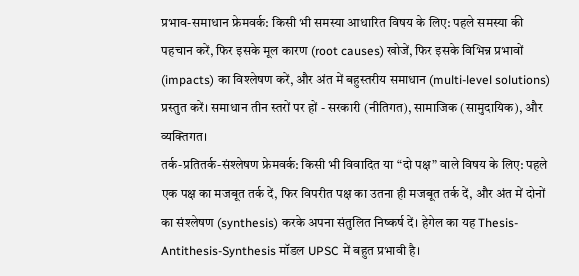प्रभाव-समाधान फ्रेमवर्क: किसी भी समस्या आधारित विषय के लिए: पहले समस्या की पहचान करें, फिर इसके मूल कारण (root causes) खोजें, फिर इसके विभिन्न प्रभावों (impacts) का विश्लेषण करें, और अंत में बहुस्तरीय समाधान (multi-level solutions) प्रस्तुत करें। समाधान तीन स्तरों पर हों - सरकारी (नीतिगत), सामाजिक (सामुदायिक), और व्यक्तिगत।
तर्क-प्रतितर्क-संश्लेषण फ्रेमवर्क: किसी भी विवादित या “दो पक्ष” वाले विषय के लिए: पहले एक पक्ष का मजबूत तर्क दें, फिर विपरीत पक्ष का उतना ही मजबूत तर्क दें, और अंत में दोनों का संश्लेषण (synthesis) करके अपना संतुलित निष्कर्ष दें। हेगेल का यह Thesis-Antithesis-Synthesis मॉडल UPSC में बहुत प्रभावी है।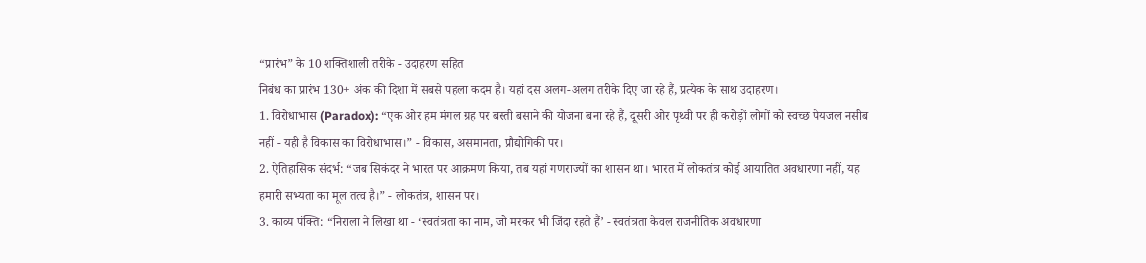“प्रारंभ” के 10 शक्तिशाली तरीके - उदाहरण सहित
निबंध का प्रारंभ 130+ अंक की दिशा में सबसे पहला कदम है। यहां दस अलग-अलग तरीके दिए जा रहे हैं, प्रत्येक के साथ उदाहरण।
1. विरोधाभास (Paradox): “एक ओर हम मंगल ग्रह पर बस्ती बसाने की योजना बना रहे हैं, दूसरी ओर पृथ्वी पर ही करोड़ों लोगों को स्वच्छ पेयजल नसीब नहीं - यही है विकास का विरोधाभास।” - विकास, असमानता, प्रौद्योगिकी पर।
2. ऐतिहासिक संदर्भ: “जब सिकंदर ने भारत पर आक्रमण किया, तब यहां गणराज्यों का शासन था। भारत में लोकतंत्र कोई आयातित अवधारणा नहीं, यह हमारी सभ्यता का मूल तत्व है।” - लोकतंत्र, शासन पर।
3. काव्य पंक्ति: “निराला ने लिखा था - ‘स्वतंत्रता का नाम, जो मरकर भी जिंदा रहते हैं’ - स्वतंत्रता केवल राजनीतिक अवधारणा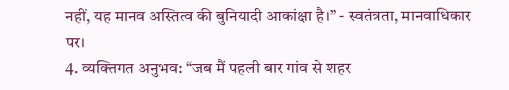नहीं, यह मानव अस्तित्व की बुनियादी आकांक्षा है।” - स्वतंत्रता, मानवाधिकार पर।
4. व्यक्तिगत अनुभव: “जब मैं पहली बार गांव से शहर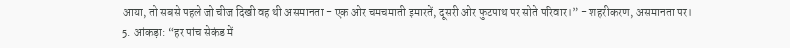आया, तो सबसे पहले जो चीज दिखी वह थी असमानता - एक ओर चमचमाती इमारतें, दूसरी ओर फुटपाथ पर सोते परिवार।” - शहरीकरण, असमानता पर।
5. आंकड़ा: “हर पांच सेकंड में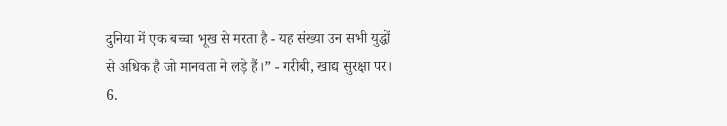दुनिया में एक बच्चा भूख से मरता है - यह संख्या उन सभी युद्धों से अधिक है जो मानवता ने लड़े हैं।” - गरीबी, खाद्य सुरक्षा पर।
6.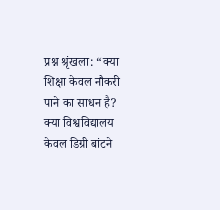प्रश्न श्रृंखला: “क्या शिक्षा केवल नौकरी पाने का साधन है? क्या विश्वविद्यालय केवल डिग्री बांटने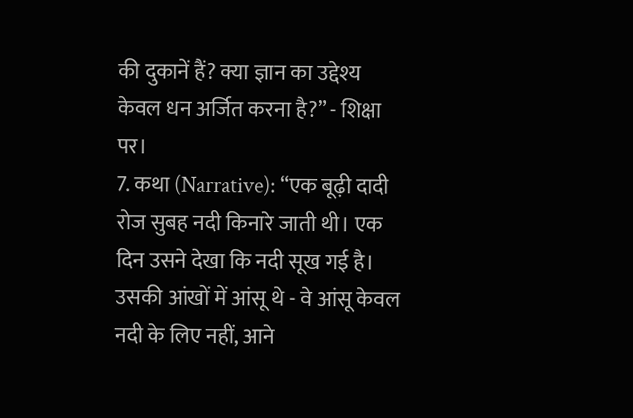की दुकानें हैं? क्या ज्ञान का उद्देश्य केवल धन अर्जित करना है?” - शिक्षा पर।
7. कथा (Narrative): “एक बूढ़ी दादी रोज सुबह नदी किनारे जाती थी। एक दिन उसने देखा कि नदी सूख गई है। उसकी आंखों में आंसू थे - वे आंसू केवल नदी के लिए नहीं, आने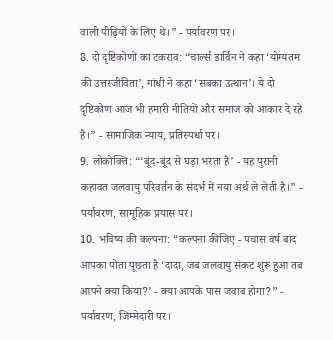वाली पीढ़ियों के लिए थे।” - पर्यावरण पर।
8. दो दृष्टिकोणों का टकराव: “चार्ल्स डार्विन ने कहा ‘योग्यतम की उत्तरजीविता’, गांधी ने कहा ‘सबका उत्थान’। ये दो दृष्टिकोण आज भी हमारी नीतियों और समाज को आकार दे रहे हैं।” - सामाजिक न्याय, प्रतिस्पर्धा पर।
9. लोकोक्ति: “‘बूंद-बूंद से घड़ा भरता है’ - यह पुरानी कहावत जलवायु परिवर्तन के संदर्भ में नया अर्थ ले लेती है।” - पर्यावरण, सामूहिक प्रयास पर।
10. भविष्य की कल्पना: “कल्पना कीजिए - पचास वर्ष बाद आपका पोता पूछता है ‘दादा, जब जलवायु संकट शुरू हुआ तब आपने क्या किया?’ - क्या आपके पास जवाब होगा?” - पर्यावरण, जिम्मेदारी पर।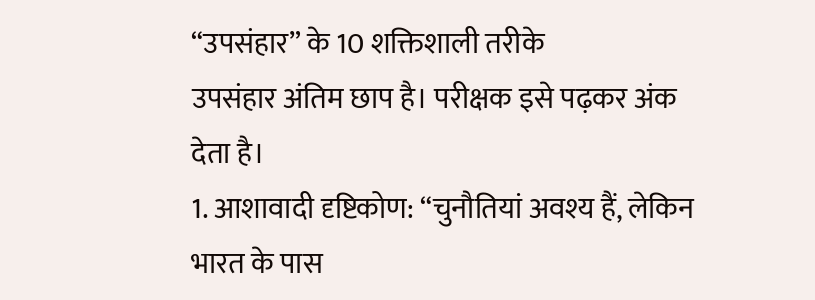“उपसंहार” के 10 शक्तिशाली तरीके
उपसंहार अंतिम छाप है। परीक्षक इसे पढ़कर अंक देता है।
1. आशावादी दृष्टिकोण: “चुनौतियां अवश्य हैं, लेकिन भारत के पास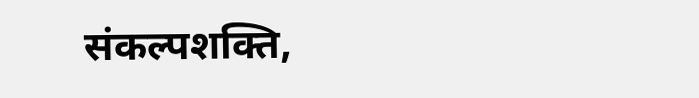संकल्पशक्ति,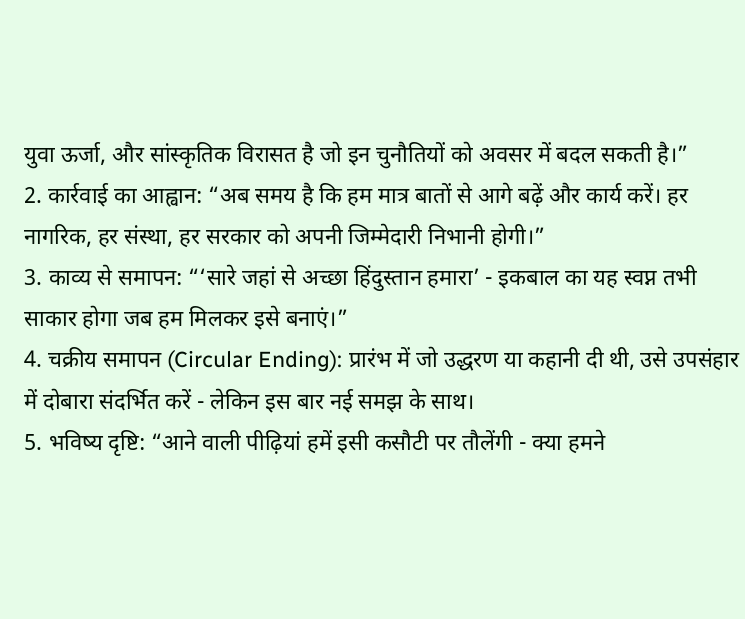युवा ऊर्जा, और सांस्कृतिक विरासत है जो इन चुनौतियों को अवसर में बदल सकती है।”
2. कार्रवाई का आह्वान: “अब समय है कि हम मात्र बातों से आगे बढ़ें और कार्य करें। हर नागरिक, हर संस्था, हर सरकार को अपनी जिम्मेदारी निभानी होगी।”
3. काव्य से समापन: “‘सारे जहां से अच्छा हिंदुस्तान हमारा’ - इकबाल का यह स्वप्न तभी साकार होगा जब हम मिलकर इसे बनाएं।”
4. चक्रीय समापन (Circular Ending): प्रारंभ में जो उद्धरण या कहानी दी थी, उसे उपसंहार में दोबारा संदर्भित करें - लेकिन इस बार नई समझ के साथ।
5. भविष्य दृष्टि: “आने वाली पीढ़ियां हमें इसी कसौटी पर तौलेंगी - क्या हमने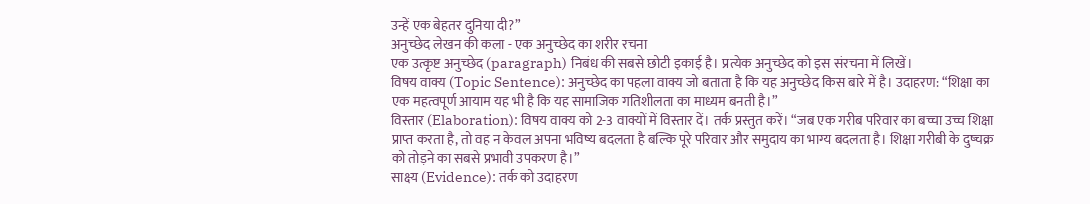उन्हें एक बेहतर दुनिया दी?”
अनुच्छेद लेखन की कला - एक अनुच्छेद का शरीर रचना
एक उत्कृष्ट अनुच्छेद (paragraph) निबंध की सबसे छोटी इकाई है। प्रत्येक अनुच्छेद को इस संरचना में लिखें।
विषय वाक्य (Topic Sentence): अनुच्छेद का पहला वाक्य जो बताता है कि यह अनुच्छेद किस बारे में है। उदाहरण: “शिक्षा का एक महत्वपूर्ण आयाम यह भी है कि यह सामाजिक गतिशीलता का माध्यम बनती है।”
विस्तार (Elaboration): विषय वाक्य को 2-3 वाक्यों में विस्तार दें। तर्क प्रस्तुत करें। “जब एक गरीब परिवार का बच्चा उच्च शिक्षा प्राप्त करता है, तो वह न केवल अपना भविष्य बदलता है बल्कि पूरे परिवार और समुदाय का भाग्य बदलता है। शिक्षा गरीबी के दुष्चक्र को तोड़ने का सबसे प्रभावी उपकरण है।”
साक्ष्य (Evidence): तर्क को उदाहरण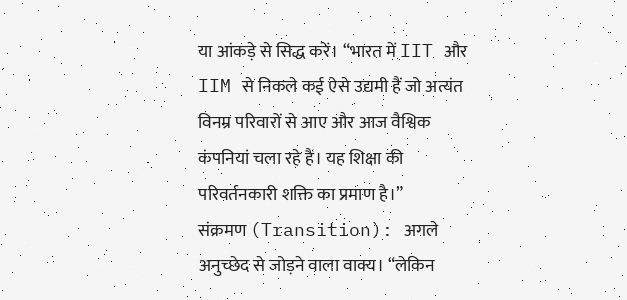या आंकड़े से सिद्ध करें। “भारत में IIT और IIM से निकले कई ऐसे उद्यमी हैं जो अत्यंत विनम्र परिवारों से आए और आज वैश्विक कंपनियां चला रहे हैं। यह शिक्षा की परिवर्तनकारी शक्ति का प्रमाण है।”
संक्रमण (Transition): अगले अनुच्छेद से जोड़ने वाला वाक्य। “लेकिन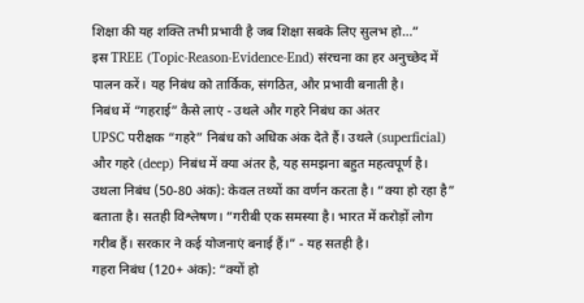शिक्षा की यह शक्ति तभी प्रभावी है जब शिक्षा सबके लिए सुलभ हो…”
इस TREE (Topic-Reason-Evidence-End) संरचना का हर अनुच्छेद में पालन करें। यह निबंध को तार्किक, संगठित, और प्रभावी बनाती है।
निबंध में “गहराई” कैसे लाएं - उथले और गहरे निबंध का अंतर
UPSC परीक्षक “गहरे” निबंध को अधिक अंक देते हैं। उथले (superficial) और गहरे (deep) निबंध में क्या अंतर है, यह समझना बहुत महत्वपूर्ण है।
उथला निबंध (50-80 अंक): केवल तथ्यों का वर्णन करता है। “क्या हो रहा है” बताता है। सतही विश्लेषण। “गरीबी एक समस्या है। भारत में करोड़ों लोग गरीब हैं। सरकार ने कई योजनाएं बनाई हैं।” - यह सतही है।
गहरा निबंध (120+ अंक): “क्यों हो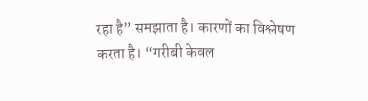रहा है” समझाता है। कारणों का विश्लेषण करता है। “गरीबी केवल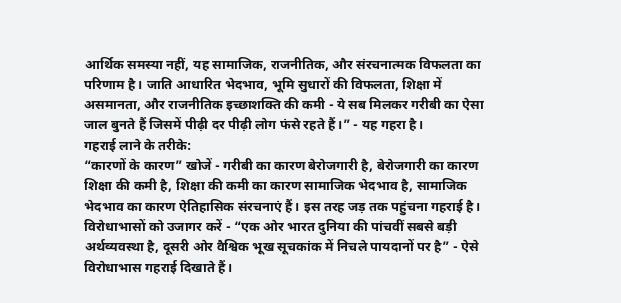आर्थिक समस्या नहीं, यह सामाजिक, राजनीतिक, और संरचनात्मक विफलता का परिणाम है। जाति आधारित भेदभाव, भूमि सुधारों की विफलता, शिक्षा में असमानता, और राजनीतिक इच्छाशक्ति की कमी - ये सब मिलकर गरीबी का ऐसा जाल बुनते हैं जिसमें पीढ़ी दर पीढ़ी लोग फंसे रहते हैं।” - यह गहरा है।
गहराई लाने के तरीके:
“कारणों के कारण” खोजें - गरीबी का कारण बेरोजगारी है, बेरोजगारी का कारण शिक्षा की कमी है, शिक्षा की कमी का कारण सामाजिक भेदभाव है, सामाजिक भेदभाव का कारण ऐतिहासिक संरचनाएं हैं। इस तरह जड़ तक पहुंचना गहराई है।
विरोधाभासों को उजागर करें - “एक ओर भारत दुनिया की पांचवीं सबसे बड़ी अर्थव्यवस्था है, दूसरी ओर वैश्विक भूख सूचकांक में निचले पायदानों पर है” - ऐसे विरोधाभास गहराई दिखाते हैं।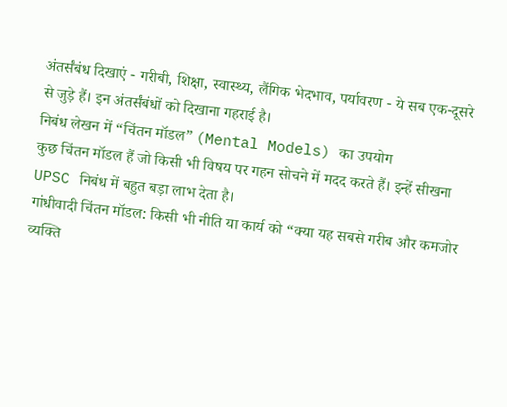अंतर्संबंध दिखाएं - गरीबी, शिक्षा, स्वास्थ्य, लैंगिक भेदभाव, पर्यावरण - ये सब एक-दूसरे से जुड़े हैं। इन अंतर्संबंधों को दिखाना गहराई है।
निबंध लेखन में “चिंतन मॉडल” (Mental Models) का उपयोग
कुछ चिंतन मॉडल हैं जो किसी भी विषय पर गहन सोचने में मदद करते हैं। इन्हें सीखना UPSC निबंध में बहुत बड़ा लाभ देता है।
गांधीवादी चिंतन मॉडल: किसी भी नीति या कार्य को “क्या यह सबसे गरीब और कमजोर व्यक्ति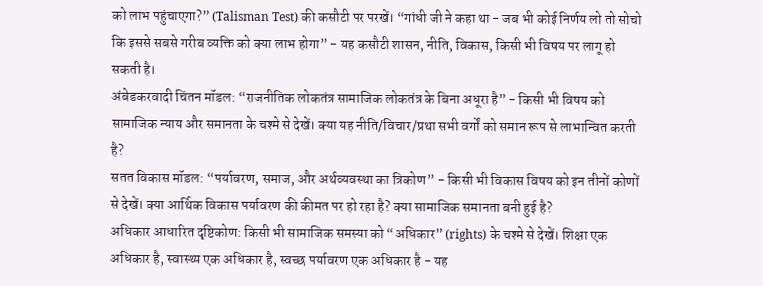को लाभ पहुंचाएगा?” (Talisman Test) की कसौटी पर परखें। “गांधी जी ने कहा था - जब भी कोई निर्णय लो तो सोचो कि इससे सबसे गरीब व्यक्ति को क्या लाभ होगा” - यह कसौटी शासन, नीति, विकास, किसी भी विषय पर लागू हो सकती है।
अंबेडकरवादी चिंतन मॉडल: “राजनीतिक लोकतंत्र सामाजिक लोकतंत्र के बिना अधूरा है” - किसी भी विषय को सामाजिक न्याय और समानता के चश्मे से देखें। क्या यह नीति/विचार/प्रथा सभी वर्गों को समान रूप से लाभान्वित करती है?
सतत विकास मॉडल: “पर्यावरण, समाज, और अर्थव्यवस्था का त्रिकोण” - किसी भी विकास विषय को इन तीनों कोणों से देखें। क्या आर्थिक विकास पर्यावरण की कीमत पर हो रहा है? क्या सामाजिक समानता बनी हुई है?
अधिकार आधारित दृष्टिकोण: किसी भी सामाजिक समस्या को “अधिकार” (rights) के चश्मे से देखें। शिक्षा एक अधिकार है, स्वास्थ्य एक अधिकार है, स्वच्छ पर्यावरण एक अधिकार है - यह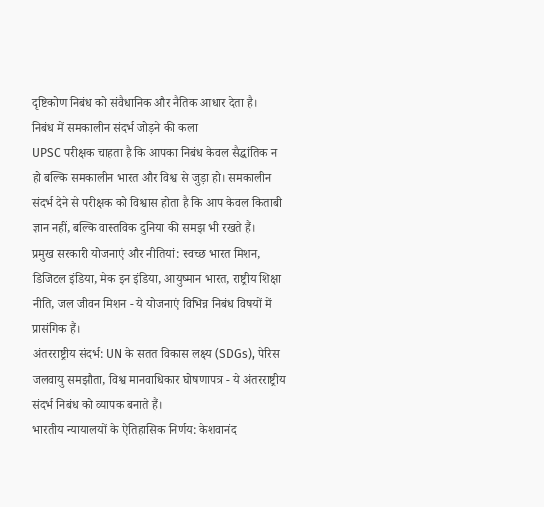दृष्टिकोण निबंध को संवैधानिक और नैतिक आधार देता है।
निबंध में समकालीन संदर्भ जोड़ने की कला
UPSC परीक्षक चाहता है कि आपका निबंध केवल सैद्धांतिक न हो बल्कि समकालीन भारत और विश्व से जुड़ा हो। समकालीन संदर्भ देने से परीक्षक को विश्वास होता है कि आप केवल किताबी ज्ञान नहीं, बल्कि वास्तविक दुनिया की समझ भी रखते हैं।
प्रमुख सरकारी योजनाएं और नीतियां: स्वच्छ भारत मिशन, डिजिटल इंडिया, मेक इन इंडिया, आयुष्मान भारत, राष्ट्रीय शिक्षा नीति, जल जीवन मिशन - ये योजनाएं विभिन्न निबंध विषयों में प्रासंगिक हैं।
अंतरराष्ट्रीय संदर्भ: UN के सतत विकास लक्ष्य (SDGs), पेरिस जलवायु समझौता, विश्व मानवाधिकार घोषणापत्र - ये अंतरराष्ट्रीय संदर्भ निबंध को व्यापक बनाते हैं।
भारतीय न्यायालयों के ऐतिहासिक निर्णय: केशवानंद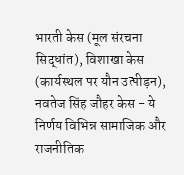भारती केस (मूल संरचना सिद्धांत), विशाखा केस (कार्यस्थल पर यौन उत्पीड़न), नवतेज सिंह जौहर केस - ये निर्णय विभिन्न सामाजिक और राजनीतिक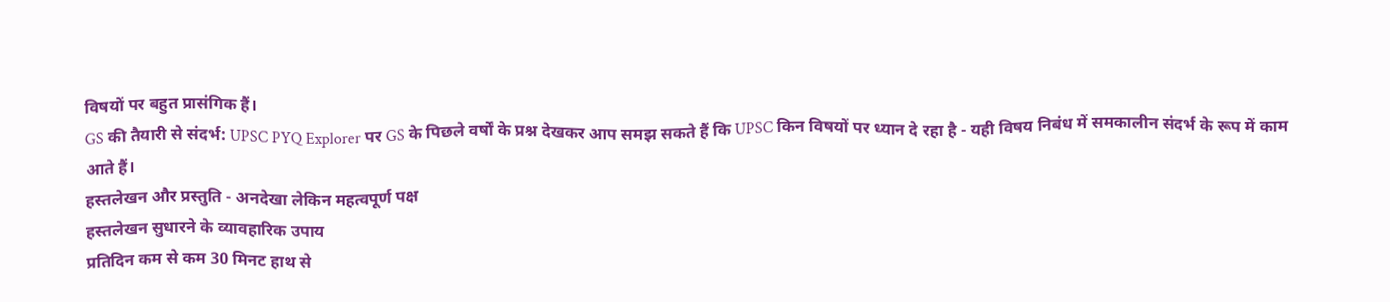विषयों पर बहुत प्रासंगिक हैं।
GS की तैयारी से संदर्भ: UPSC PYQ Explorer पर GS के पिछले वर्षों के प्रश्न देखकर आप समझ सकते हैं कि UPSC किन विषयों पर ध्यान दे रहा है - यही विषय निबंध में समकालीन संदर्भ के रूप में काम आते हैं।
हस्तलेखन और प्रस्तुति - अनदेखा लेकिन महत्वपूर्ण पक्ष
हस्तलेखन सुधारने के व्यावहारिक उपाय
प्रतिदिन कम से कम 30 मिनट हाथ से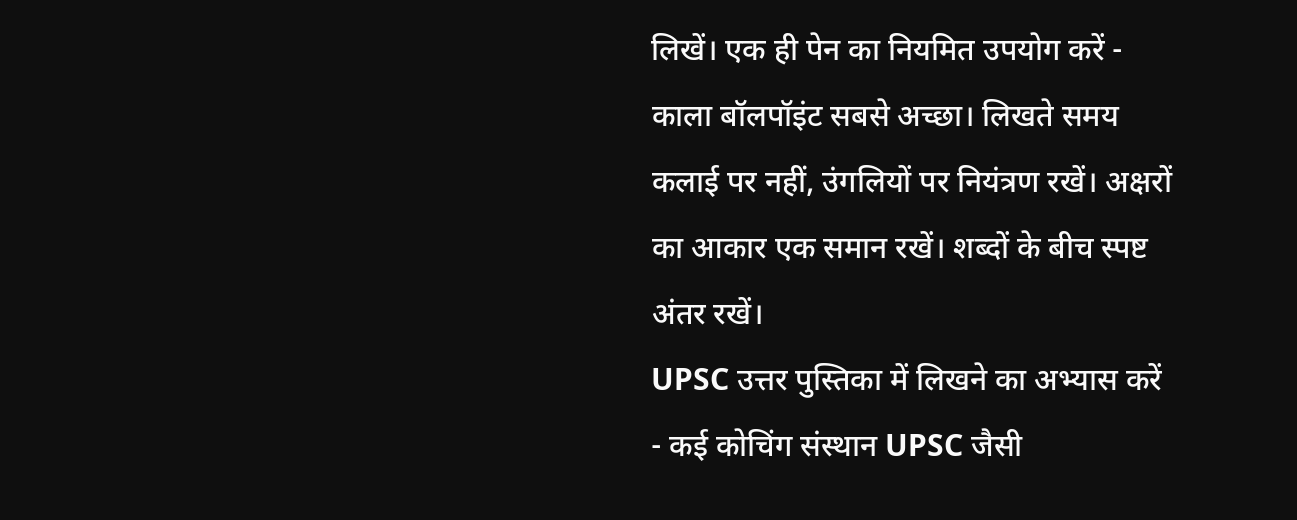लिखें। एक ही पेन का नियमित उपयोग करें - काला बॉलपॉइंट सबसे अच्छा। लिखते समय कलाई पर नहीं, उंगलियों पर नियंत्रण रखें। अक्षरों का आकार एक समान रखें। शब्दों के बीच स्पष्ट अंतर रखें।
UPSC उत्तर पुस्तिका में लिखने का अभ्यास करें - कई कोचिंग संस्थान UPSC जैसी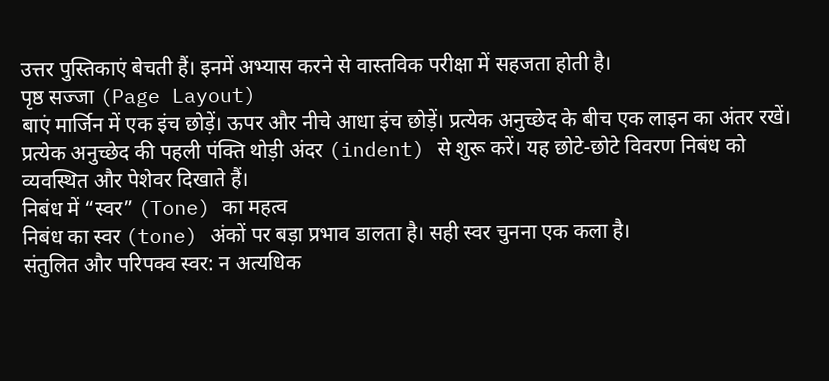उत्तर पुस्तिकाएं बेचती हैं। इनमें अभ्यास करने से वास्तविक परीक्षा में सहजता होती है।
पृष्ठ सज्जा (Page Layout)
बाएं मार्जिन में एक इंच छोड़ें। ऊपर और नीचे आधा इंच छोड़ें। प्रत्येक अनुच्छेद के बीच एक लाइन का अंतर रखें। प्रत्येक अनुच्छेद की पहली पंक्ति थोड़ी अंदर (indent) से शुरू करें। यह छोटे-छोटे विवरण निबंध को व्यवस्थित और पेशेवर दिखाते हैं।
निबंध में “स्वर” (Tone) का महत्व
निबंध का स्वर (tone) अंकों पर बड़ा प्रभाव डालता है। सही स्वर चुनना एक कला है।
संतुलित और परिपक्व स्वर: न अत्यधिक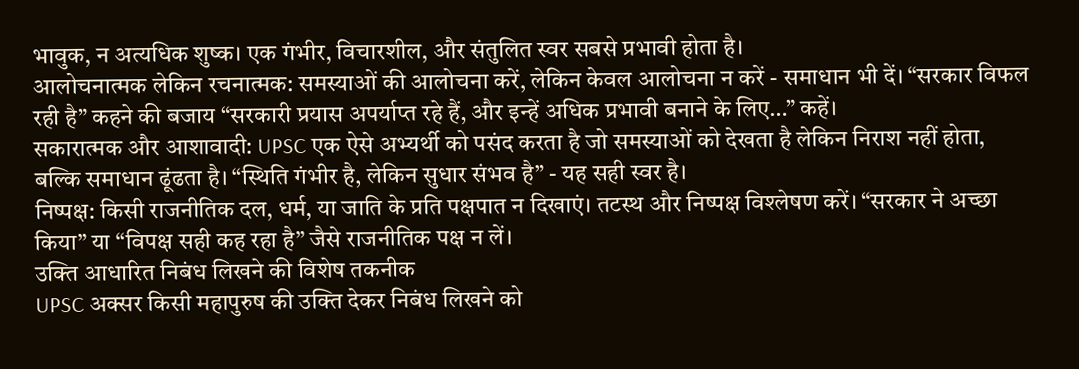भावुक, न अत्यधिक शुष्क। एक गंभीर, विचारशील, और संतुलित स्वर सबसे प्रभावी होता है।
आलोचनात्मक लेकिन रचनात्मक: समस्याओं की आलोचना करें, लेकिन केवल आलोचना न करें - समाधान भी दें। “सरकार विफल रही है” कहने की बजाय “सरकारी प्रयास अपर्याप्त रहे हैं, और इन्हें अधिक प्रभावी बनाने के लिए…” कहें।
सकारात्मक और आशावादी: UPSC एक ऐसे अभ्यर्थी को पसंद करता है जो समस्याओं को देखता है लेकिन निराश नहीं होता, बल्कि समाधान ढूंढता है। “स्थिति गंभीर है, लेकिन सुधार संभव है” - यह सही स्वर है।
निष्पक्ष: किसी राजनीतिक दल, धर्म, या जाति के प्रति पक्षपात न दिखाएं। तटस्थ और निष्पक्ष विश्लेषण करें। “सरकार ने अच्छा किया” या “विपक्ष सही कह रहा है” जैसे राजनीतिक पक्ष न लें।
उक्ति आधारित निबंध लिखने की विशेष तकनीक
UPSC अक्सर किसी महापुरुष की उक्ति देकर निबंध लिखने को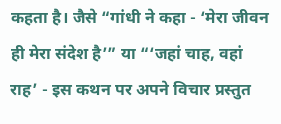कहता है। जैसे “गांधी ने कहा - ‘मेरा जीवन ही मेरा संदेश है’” या “‘जहां चाह, वहां राह’ - इस कथन पर अपने विचार प्रस्तुत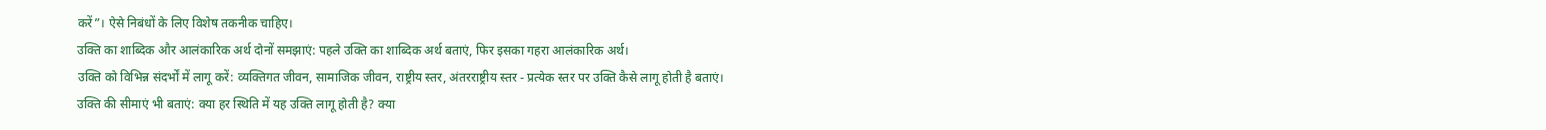करें”। ऐसे निबंधों के लिए विशेष तकनीक चाहिए।
उक्ति का शाब्दिक और आलंकारिक अर्थ दोनों समझाएं: पहले उक्ति का शाब्दिक अर्थ बताएं, फिर इसका गहरा आलंकारिक अर्थ।
उक्ति को विभिन्न संदर्भों में लागू करें: व्यक्तिगत जीवन, सामाजिक जीवन, राष्ट्रीय स्तर, अंतरराष्ट्रीय स्तर - प्रत्येक स्तर पर उक्ति कैसे लागू होती है बताएं।
उक्ति की सीमाएं भी बताएं: क्या हर स्थिति में यह उक्ति लागू होती है? क्या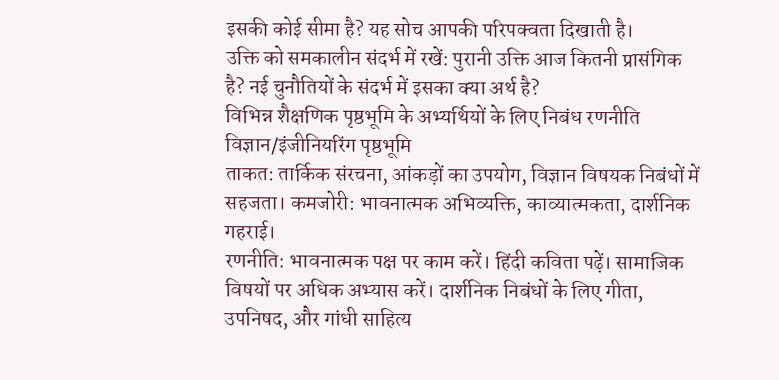इसकी कोई सीमा है? यह सोच आपकी परिपक्वता दिखाती है।
उक्ति को समकालीन संदर्भ में रखें: पुरानी उक्ति आज कितनी प्रासंगिक है? नई चुनौतियों के संदर्भ में इसका क्या अर्थ है?
विभिन्न शैक्षणिक पृष्ठभूमि के अभ्यर्थियों के लिए निबंध रणनीति
विज्ञान/इंजीनियरिंग पृष्ठभूमि
ताकत: तार्किक संरचना, आंकड़ों का उपयोग, विज्ञान विषयक निबंधों में सहजता। कमजोरी: भावनात्मक अभिव्यक्ति, काव्यात्मकता, दार्शनिक गहराई।
रणनीति: भावनात्मक पक्ष पर काम करें। हिंदी कविता पढ़ें। सामाजिक विषयों पर अधिक अभ्यास करें। दार्शनिक निबंधों के लिए गीता, उपनिषद, और गांधी साहित्य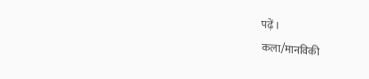पढ़ें।
कला/मानविकी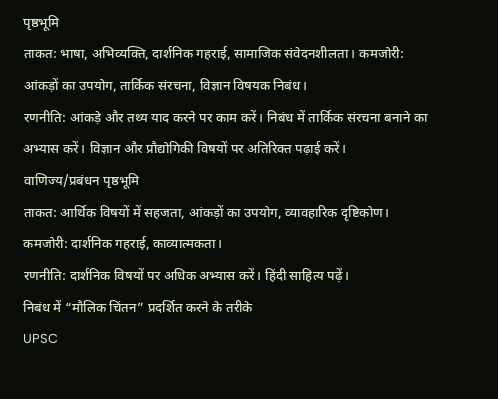पृष्ठभूमि
ताकत: भाषा, अभिव्यक्ति, दार्शनिक गहराई, सामाजिक संवेदनशीलता। कमजोरी: आंकड़ों का उपयोग, तार्किक संरचना, विज्ञान विषयक निबंध।
रणनीति: आंकड़े और तथ्य याद करने पर काम करें। निबंध में तार्किक संरचना बनाने का अभ्यास करें। विज्ञान और प्रौद्योगिकी विषयों पर अतिरिक्त पढ़ाई करें।
वाणिज्य/प्रबंधन पृष्ठभूमि
ताकत: आर्थिक विषयों में सहजता, आंकड़ों का उपयोग, व्यावहारिक दृष्टिकोण। कमजोरी: दार्शनिक गहराई, काव्यात्मकता।
रणनीति: दार्शनिक विषयों पर अधिक अभ्यास करें। हिंदी साहित्य पढ़ें।
निबंध में “मौलिक चिंतन” प्रदर्शित करने के तरीके
UPSC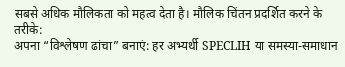सबसे अधिक मौलिकता को महत्व देता है। मौलिक चिंतन प्रदर्शित करने के तरीके:
अपना “विश्लेषण ढांचा” बनाएं: हर अभ्यर्थी SPECLIH या समस्या-समाधान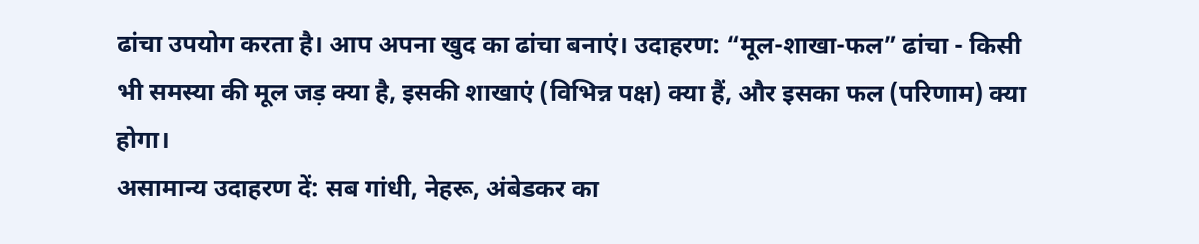ढांचा उपयोग करता है। आप अपना खुद का ढांचा बनाएं। उदाहरण: “मूल-शाखा-फल” ढांचा - किसी भी समस्या की मूल जड़ क्या है, इसकी शाखाएं (विभिन्न पक्ष) क्या हैं, और इसका फल (परिणाम) क्या होगा।
असामान्य उदाहरण दें: सब गांधी, नेहरू, अंबेडकर का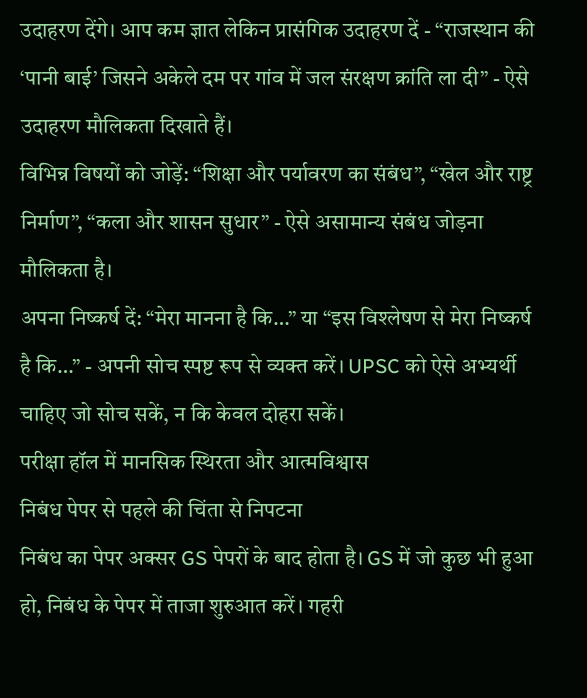उदाहरण देंगे। आप कम ज्ञात लेकिन प्रासंगिक उदाहरण दें - “राजस्थान की ‘पानी बाई’ जिसने अकेले दम पर गांव में जल संरक्षण क्रांति ला दी” - ऐसे उदाहरण मौलिकता दिखाते हैं।
विभिन्न विषयों को जोड़ें: “शिक्षा और पर्यावरण का संबंध”, “खेल और राष्ट्र निर्माण”, “कला और शासन सुधार” - ऐसे असामान्य संबंध जोड़ना मौलिकता है।
अपना निष्कर्ष दें: “मेरा मानना है कि…” या “इस विश्लेषण से मेरा निष्कर्ष है कि…” - अपनी सोच स्पष्ट रूप से व्यक्त करें। UPSC को ऐसे अभ्यर्थी चाहिए जो सोच सकें, न कि केवल दोहरा सकें।
परीक्षा हॉल में मानसिक स्थिरता और आत्मविश्वास
निबंध पेपर से पहले की चिंता से निपटना
निबंध का पेपर अक्सर GS पेपरों के बाद होता है। GS में जो कुछ भी हुआ हो, निबंध के पेपर में ताजा शुरुआत करें। गहरी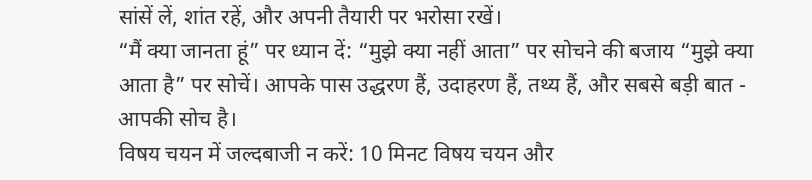सांसें लें, शांत रहें, और अपनी तैयारी पर भरोसा रखें।
“मैं क्या जानता हूं” पर ध्यान दें: “मुझे क्या नहीं आता” पर सोचने की बजाय “मुझे क्या आता है” पर सोचें। आपके पास उद्धरण हैं, उदाहरण हैं, तथ्य हैं, और सबसे बड़ी बात - आपकी सोच है।
विषय चयन में जल्दबाजी न करें: 10 मिनट विषय चयन और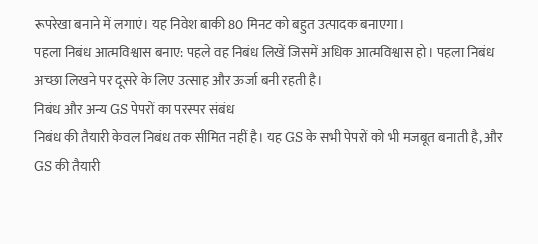रूपरेखा बनाने में लगाएं। यह निवेश बाकी 80 मिनट को बहुत उत्पादक बनाएगा।
पहला निबंध आत्मविश्वास बनाए: पहले वह निबंध लिखें जिसमें अधिक आत्मविश्वास हो। पहला निबंध अच्छा लिखने पर दूसरे के लिए उत्साह और ऊर्जा बनी रहती है।
निबंध और अन्य GS पेपरों का परस्पर संबंध
निबंध की तैयारी केवल निबंध तक सीमित नहीं है। यह GS के सभी पेपरों को भी मजबूत बनाती है, और GS की तैयारी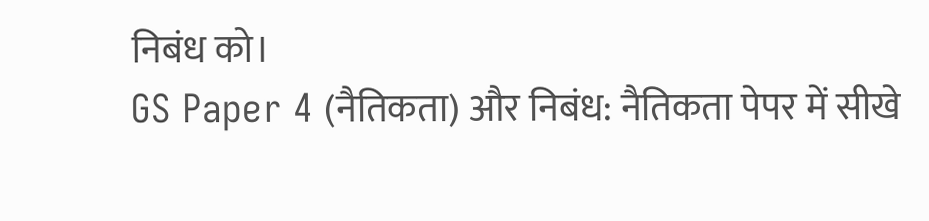निबंध को।
GS Paper 4 (नैतिकता) और निबंध: नैतिकता पेपर में सीखे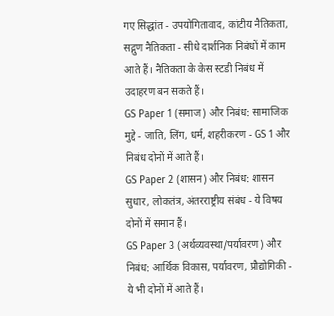गए सिद्धांत - उपयोगितावाद, कांटीय नैतिकता, सद्गुण नैतिकता - सीधे दार्शनिक निबंधों में काम आते हैं। नैतिकता के केस स्टडी निबंध में उदाहरण बन सकते हैं।
GS Paper 1 (समाज) और निबंध: सामाजिक मुद्दे - जाति, लिंग, धर्म, शहरीकरण - GS 1 और निबंध दोनों में आते हैं।
GS Paper 2 (शासन) और निबंध: शासन सुधार, लोकतंत्र, अंतरराष्ट्रीय संबंध - ये विषय दोनों में समान हैं।
GS Paper 3 (अर्थव्यवस्था/पर्यावरण) और निबंध: आर्थिक विकास, पर्यावरण, प्रौद्योगिकी - ये भी दोनों में आते हैं।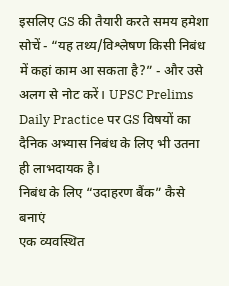इसलिए GS की तैयारी करते समय हमेशा सोचें - “यह तथ्य/विश्लेषण किसी निबंध में कहां काम आ सकता है?” - और उसे अलग से नोट करें। UPSC Prelims Daily Practice पर GS विषयों का दैनिक अभ्यास निबंध के लिए भी उतना ही लाभदायक है।
निबंध के लिए “उदाहरण बैंक” कैसे बनाएं
एक व्यवस्थित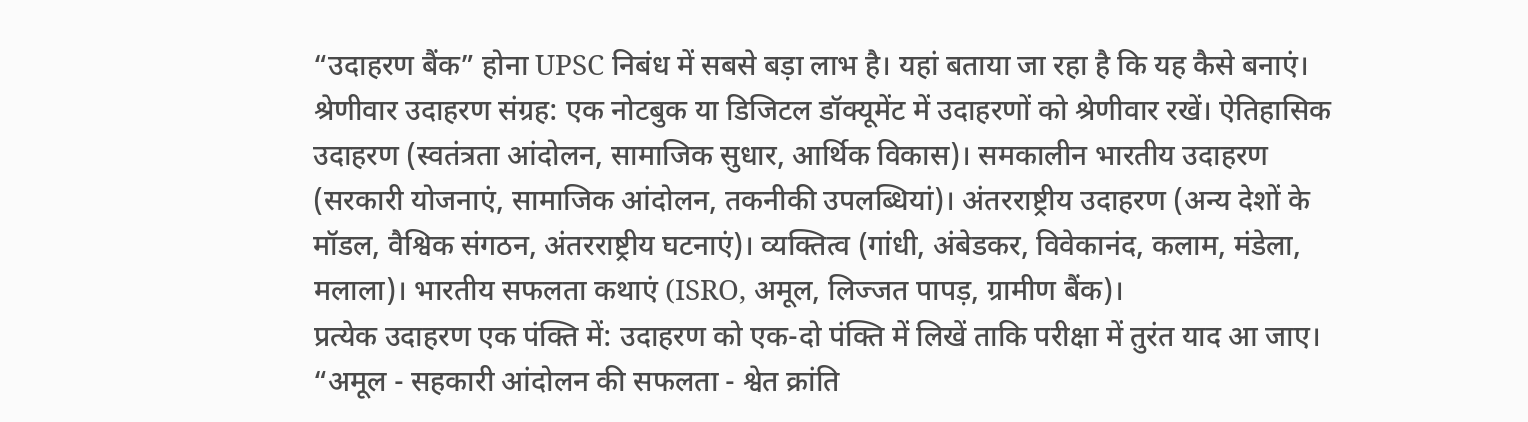“उदाहरण बैंक” होना UPSC निबंध में सबसे बड़ा लाभ है। यहां बताया जा रहा है कि यह कैसे बनाएं।
श्रेणीवार उदाहरण संग्रह: एक नोटबुक या डिजिटल डॉक्यूमेंट में उदाहरणों को श्रेणीवार रखें। ऐतिहासिक उदाहरण (स्वतंत्रता आंदोलन, सामाजिक सुधार, आर्थिक विकास)। समकालीन भारतीय उदाहरण (सरकारी योजनाएं, सामाजिक आंदोलन, तकनीकी उपलब्धियां)। अंतरराष्ट्रीय उदाहरण (अन्य देशों के मॉडल, वैश्विक संगठन, अंतरराष्ट्रीय घटनाएं)। व्यक्तित्व (गांधी, अंबेडकर, विवेकानंद, कलाम, मंडेला, मलाला)। भारतीय सफलता कथाएं (ISRO, अमूल, लिज्जत पापड़, ग्रामीण बैंक)।
प्रत्येक उदाहरण एक पंक्ति में: उदाहरण को एक-दो पंक्ति में लिखें ताकि परीक्षा में तुरंत याद आ जाए। “अमूल - सहकारी आंदोलन की सफलता - श्वेत क्रांति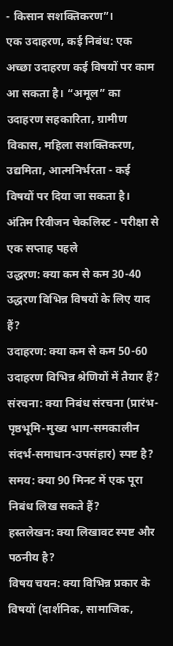- किसान सशक्तिकरण”।
एक उदाहरण, कई निबंध: एक अच्छा उदाहरण कई विषयों पर काम आ सकता है। “अमूल” का उदाहरण सहकारिता, ग्रामीण विकास, महिला सशक्तिकरण, उद्यमिता, आत्मनिर्भरता - कई विषयों पर दिया जा सकता है।
अंतिम रिवीजन चेकलिस्ट - परीक्षा से एक सप्ताह पहले
उद्धरण: क्या कम से कम 30-40 उद्धरण विभिन्न विषयों के लिए याद हैं?
उदाहरण: क्या कम से कम 50-60 उदाहरण विभिन्न श्रेणियों में तैयार हैं?
संरचना: क्या निबंध संरचना (प्रारंभ-पृष्ठभूमि-मुख्य भाग-समकालीन संदर्भ-समाधान-उपसंहार) स्पष्ट है?
समय: क्या 90 मिनट में एक पूरा निबंध लिख सकते हैं?
हस्तलेखन: क्या लिखावट स्पष्ट और पठनीय है?
विषय चयन: क्या विभिन्न प्रकार के विषयों (दार्शनिक, सामाजिक,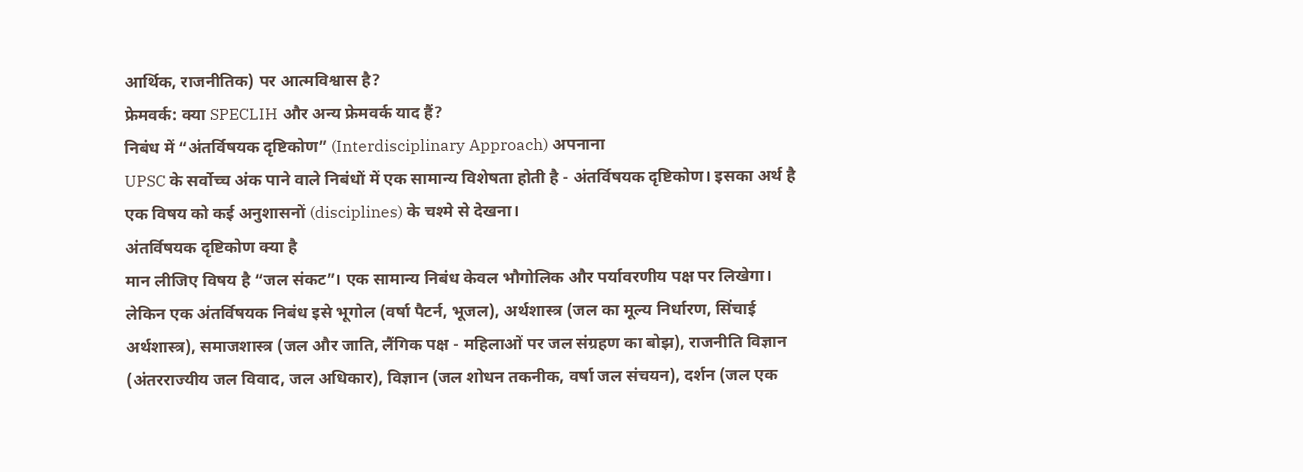आर्थिक, राजनीतिक) पर आत्मविश्वास है?
फ्रेमवर्क: क्या SPECLIH और अन्य फ्रेमवर्क याद हैं?
निबंध में “अंतर्विषयक दृष्टिकोण” (Interdisciplinary Approach) अपनाना
UPSC के सर्वोच्च अंक पाने वाले निबंधों में एक सामान्य विशेषता होती है - अंतर्विषयक दृष्टिकोण। इसका अर्थ है एक विषय को कई अनुशासनों (disciplines) के चश्मे से देखना।
अंतर्विषयक दृष्टिकोण क्या है
मान लीजिए विषय है “जल संकट”। एक सामान्य निबंध केवल भौगोलिक और पर्यावरणीय पक्ष पर लिखेगा। लेकिन एक अंतर्विषयक निबंध इसे भूगोल (वर्षा पैटर्न, भूजल), अर्थशास्त्र (जल का मूल्य निर्धारण, सिंचाई अर्थशास्त्र), समाजशास्त्र (जल और जाति, लैंगिक पक्ष - महिलाओं पर जल संग्रहण का बोझ), राजनीति विज्ञान (अंतरराज्यीय जल विवाद, जल अधिकार), विज्ञान (जल शोधन तकनीक, वर्षा जल संचयन), दर्शन (जल एक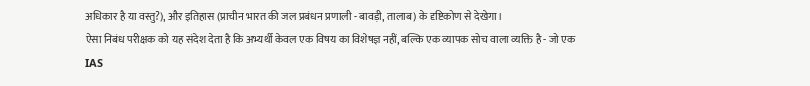अधिकार है या वस्तु?), और इतिहास (प्राचीन भारत की जल प्रबंधन प्रणाली - बावड़ी, तालाब) के दृष्टिकोण से देखेगा।
ऐसा निबंध परीक्षक को यह संदेश देता है कि अभ्यर्थी केवल एक विषय का विशेषज्ञ नहीं, बल्कि एक व्यापक सोच वाला व्यक्ति है - जो एक IAS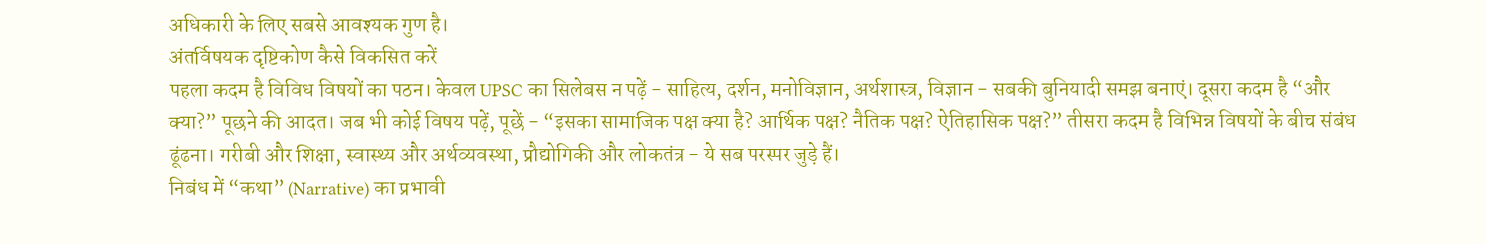अधिकारी के लिए सबसे आवश्यक गुण है।
अंतर्विषयक दृष्टिकोण कैसे विकसित करें
पहला कदम है विविध विषयों का पठन। केवल UPSC का सिलेबस न पढ़ें - साहित्य, दर्शन, मनोविज्ञान, अर्थशास्त्र, विज्ञान - सबकी बुनियादी समझ बनाएं। दूसरा कदम है “और क्या?” पूछने की आदत। जब भी कोई विषय पढ़ें, पूछें - “इसका सामाजिक पक्ष क्या है? आर्थिक पक्ष? नैतिक पक्ष? ऐतिहासिक पक्ष?” तीसरा कदम है विभिन्न विषयों के बीच संबंध ढूंढना। गरीबी और शिक्षा, स्वास्थ्य और अर्थव्यवस्था, प्रौद्योगिकी और लोकतंत्र - ये सब परस्पर जुड़े हैं।
निबंध में “कथा” (Narrative) का प्रभावी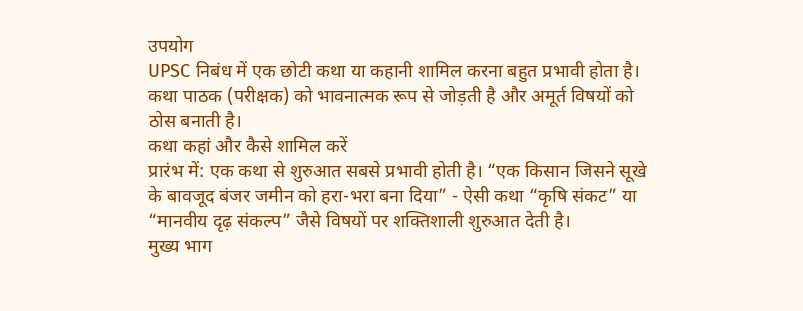उपयोग
UPSC निबंध में एक छोटी कथा या कहानी शामिल करना बहुत प्रभावी होता है। कथा पाठक (परीक्षक) को भावनात्मक रूप से जोड़ती है और अमूर्त विषयों को ठोस बनाती है।
कथा कहां और कैसे शामिल करें
प्रारंभ में: एक कथा से शुरुआत सबसे प्रभावी होती है। “एक किसान जिसने सूखे के बावजूद बंजर जमीन को हरा-भरा बना दिया” - ऐसी कथा “कृषि संकट” या “मानवीय दृढ़ संकल्प” जैसे विषयों पर शक्तिशाली शुरुआत देती है।
मुख्य भाग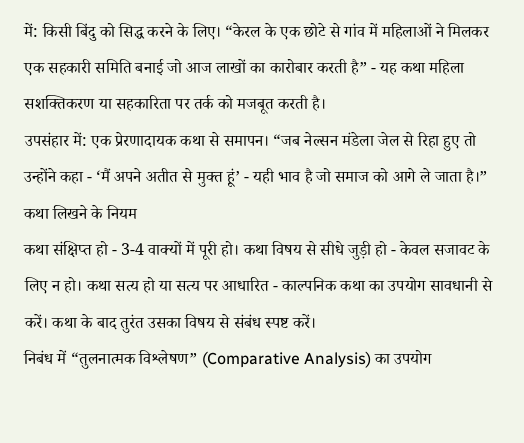में: किसी बिंदु को सिद्ध करने के लिए। “केरल के एक छोटे से गांव में महिलाओं ने मिलकर एक सहकारी समिति बनाई जो आज लाखों का कारोबार करती है” - यह कथा महिला सशक्तिकरण या सहकारिता पर तर्क को मजबूत करती है।
उपसंहार में: एक प्रेरणादायक कथा से समापन। “जब नेल्सन मंडेला जेल से रिहा हुए तो उन्होंने कहा - ‘मैं अपने अतीत से मुक्त हूं’ - यही भाव है जो समाज को आगे ले जाता है।”
कथा लिखने के नियम
कथा संक्षिप्त हो - 3-4 वाक्यों में पूरी हो। कथा विषय से सीधे जुड़ी हो - केवल सजावट के लिए न हो। कथा सत्य हो या सत्य पर आधारित - काल्पनिक कथा का उपयोग सावधानी से करें। कथा के बाद तुरंत उसका विषय से संबंध स्पष्ट करें।
निबंध में “तुलनात्मक विश्लेषण” (Comparative Analysis) का उपयोग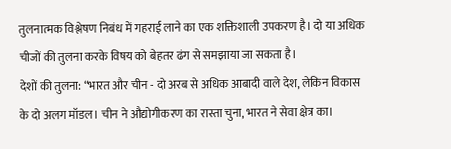तुलनात्मक विश्लेषण निबंध में गहराई लाने का एक शक्तिशाली उपकरण है। दो या अधिक चीजों की तुलना करके विषय को बेहतर ढंग से समझाया जा सकता है।
देशों की तुलना: “भारत और चीन - दो अरब से अधिक आबादी वाले देश, लेकिन विकास के दो अलग मॉडल। चीन ने औद्योगीकरण का रास्ता चुना, भारत ने सेवा क्षेत्र का।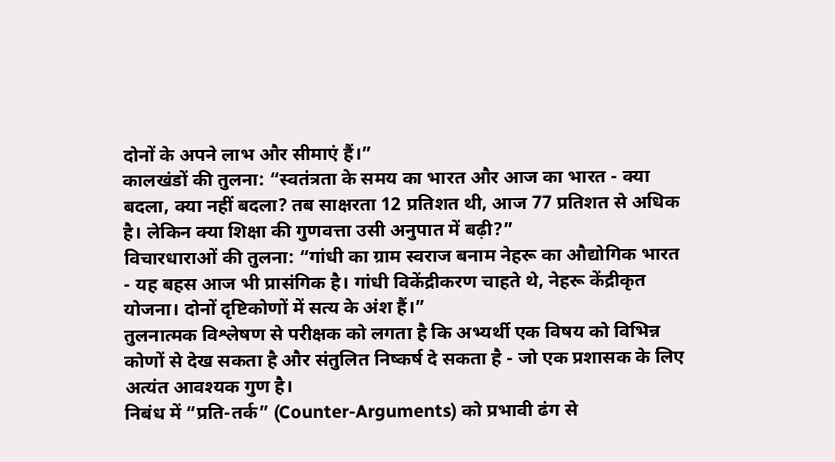दोनों के अपने लाभ और सीमाएं हैं।”
कालखंडों की तुलना: “स्वतंत्रता के समय का भारत और आज का भारत - क्या बदला, क्या नहीं बदला? तब साक्षरता 12 प्रतिशत थी, आज 77 प्रतिशत से अधिक है। लेकिन क्या शिक्षा की गुणवत्ता उसी अनुपात में बढ़ी?”
विचारधाराओं की तुलना: “गांधी का ग्राम स्वराज बनाम नेहरू का औद्योगिक भारत - यह बहस आज भी प्रासंगिक है। गांधी विकेंद्रीकरण चाहते थे, नेहरू केंद्रीकृत योजना। दोनों दृष्टिकोणों में सत्य के अंश हैं।”
तुलनात्मक विश्लेषण से परीक्षक को लगता है कि अभ्यर्थी एक विषय को विभिन्न कोणों से देख सकता है और संतुलित निष्कर्ष दे सकता है - जो एक प्रशासक के लिए अत्यंत आवश्यक गुण है।
निबंध में “प्रति-तर्क” (Counter-Arguments) को प्रभावी ढंग से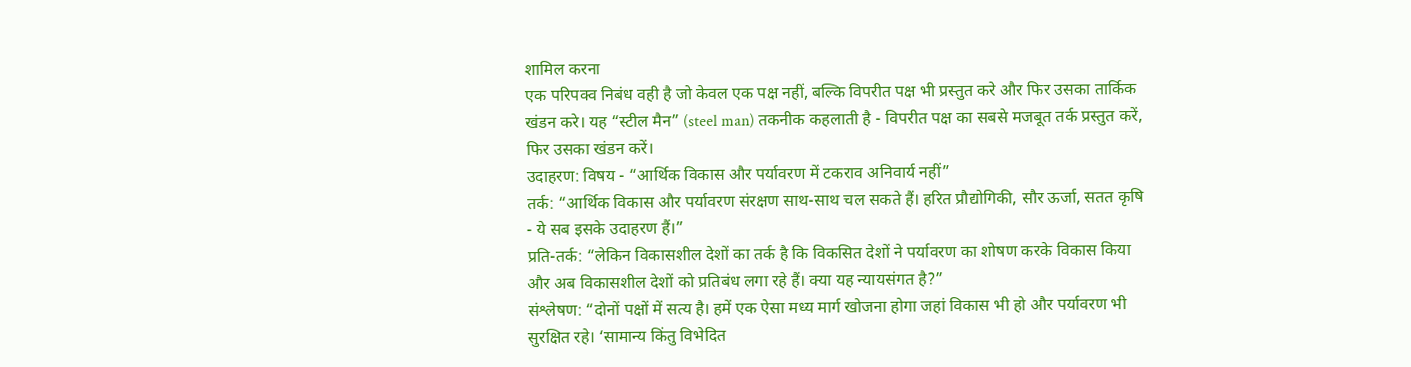शामिल करना
एक परिपक्व निबंध वही है जो केवल एक पक्ष नहीं, बल्कि विपरीत पक्ष भी प्रस्तुत करे और फिर उसका तार्किक खंडन करे। यह “स्टील मैन” (steel man) तकनीक कहलाती है - विपरीत पक्ष का सबसे मजबूत तर्क प्रस्तुत करें, फिर उसका खंडन करें।
उदाहरण: विषय - “आर्थिक विकास और पर्यावरण में टकराव अनिवार्य नहीं”
तर्क: “आर्थिक विकास और पर्यावरण संरक्षण साथ-साथ चल सकते हैं। हरित प्रौद्योगिकी, सौर ऊर्जा, सतत कृषि - ये सब इसके उदाहरण हैं।”
प्रति-तर्क: “लेकिन विकासशील देशों का तर्क है कि विकसित देशों ने पर्यावरण का शोषण करके विकास किया और अब विकासशील देशों को प्रतिबंध लगा रहे हैं। क्या यह न्यायसंगत है?”
संश्लेषण: “दोनों पक्षों में सत्य है। हमें एक ऐसा मध्य मार्ग खोजना होगा जहां विकास भी हो और पर्यावरण भी सुरक्षित रहे। ‘सामान्य किंतु विभेदित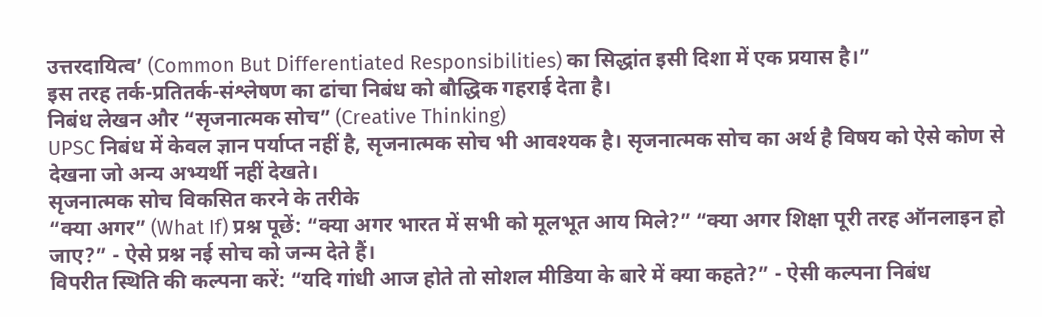उत्तरदायित्व’ (Common But Differentiated Responsibilities) का सिद्धांत इसी दिशा में एक प्रयास है।”
इस तरह तर्क-प्रतितर्क-संश्लेषण का ढांचा निबंध को बौद्धिक गहराई देता है।
निबंध लेखन और “सृजनात्मक सोच” (Creative Thinking)
UPSC निबंध में केवल ज्ञान पर्याप्त नहीं है, सृजनात्मक सोच भी आवश्यक है। सृजनात्मक सोच का अर्थ है विषय को ऐसे कोण से देखना जो अन्य अभ्यर्थी नहीं देखते।
सृजनात्मक सोच विकसित करने के तरीके
“क्या अगर” (What If) प्रश्न पूछें: “क्या अगर भारत में सभी को मूलभूत आय मिले?” “क्या अगर शिक्षा पूरी तरह ऑनलाइन हो जाए?” - ऐसे प्रश्न नई सोच को जन्म देते हैं।
विपरीत स्थिति की कल्पना करें: “यदि गांधी आज होते तो सोशल मीडिया के बारे में क्या कहते?” - ऐसी कल्पना निबंध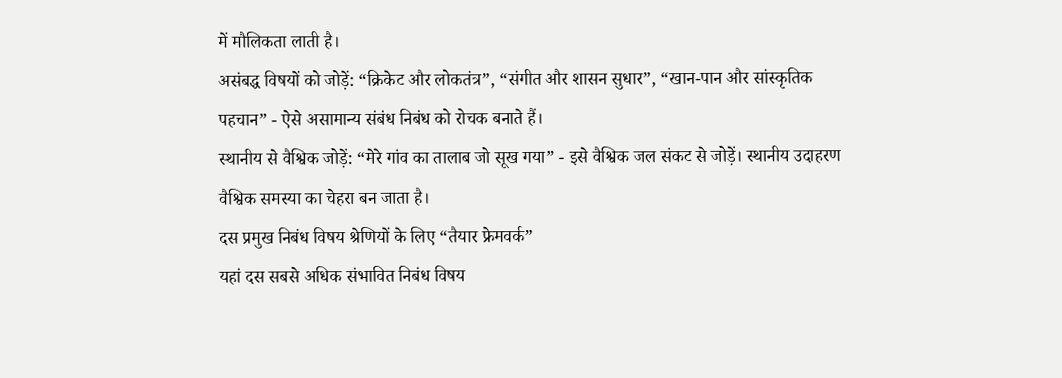में मौलिकता लाती है।
असंबद्ध विषयों को जोड़ें: “क्रिकेट और लोकतंत्र”, “संगीत और शासन सुधार”, “खान-पान और सांस्कृतिक पहचान” - ऐसे असामान्य संबंध निबंध को रोचक बनाते हैं।
स्थानीय से वैश्विक जोड़ें: “मेरे गांव का तालाब जो सूख गया” - इसे वैश्विक जल संकट से जोड़ें। स्थानीय उदाहरण वैश्विक समस्या का चेहरा बन जाता है।
दस प्रमुख निबंध विषय श्रेणियों के लिए “तैयार फ्रेमवर्क”
यहां दस सबसे अधिक संभावित निबंध विषय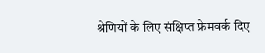श्रेणियों के लिए संक्षिप्त फ्रेमवर्क दिए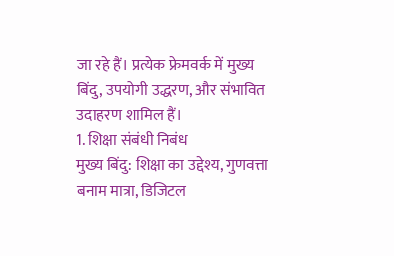जा रहे हैं। प्रत्येक फ्रेमवर्क में मुख्य बिंदु, उपयोगी उद्धरण, और संभावित उदाहरण शामिल हैं।
1. शिक्षा संबंधी निबंध
मुख्य बिंदु: शिक्षा का उद्देश्य, गुणवत्ता बनाम मात्रा, डिजिटल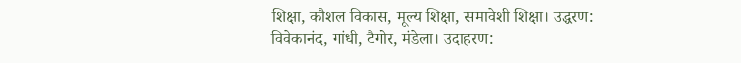शिक्षा, कौशल विकास, मूल्य शिक्षा, समावेशी शिक्षा। उद्धरण: विवेकानंद, गांधी, टैगोर, मंडेला। उदाहरण: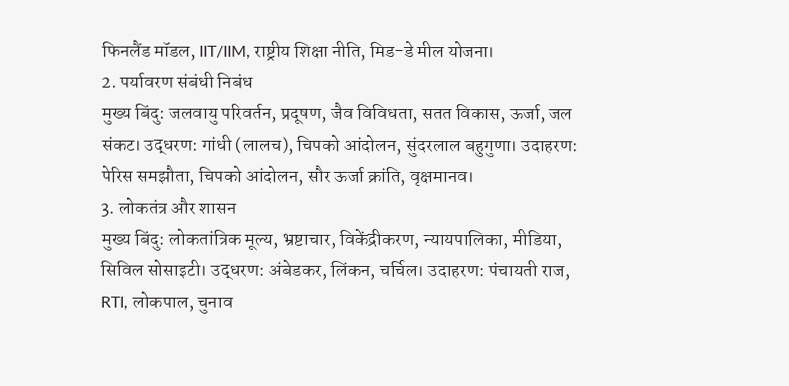फिनलैंड मॉडल, IIT/IIM, राष्ट्रीय शिक्षा नीति, मिड-डे मील योजना।
2. पर्यावरण संबंधी निबंध
मुख्य बिंदु: जलवायु परिवर्तन, प्रदूषण, जैव विविधता, सतत विकास, ऊर्जा, जल संकट। उद्धरण: गांधी (लालच), चिपको आंदोलन, सुंदरलाल बहुगुणा। उदाहरण: पेरिस समझौता, चिपको आंदोलन, सौर ऊर्जा क्रांति, वृक्षमानव।
3. लोकतंत्र और शासन
मुख्य बिंदु: लोकतांत्रिक मूल्य, भ्रष्टाचार, विकेंद्रीकरण, न्यायपालिका, मीडिया, सिविल सोसाइटी। उद्धरण: अंबेडकर, लिंकन, चर्चिल। उदाहरण: पंचायती राज, RTI, लोकपाल, चुनाव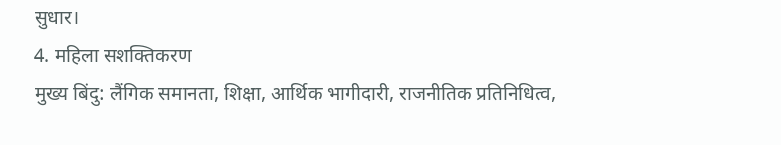सुधार।
4. महिला सशक्तिकरण
मुख्य बिंदु: लैंगिक समानता, शिक्षा, आर्थिक भागीदारी, राजनीतिक प्रतिनिधित्व,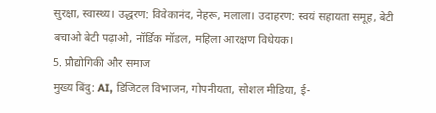सुरक्षा, स्वास्थ्य। उद्धरण: विवेकानंद, नेहरू, मलाला। उदाहरण: स्वयं सहायता समूह, बेटी बचाओ बेटी पढ़ाओ, नॉर्डिक मॉडल, महिला आरक्षण विधेयक।
5. प्रौद्योगिकी और समाज
मुख्य बिंदु: AI, डिजिटल विभाजन, गोपनीयता, सोशल मीडिया, ई-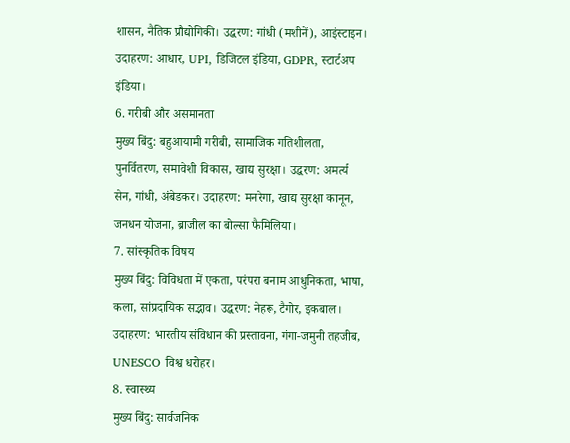शासन, नैतिक प्रौद्योगिकी। उद्धरण: गांधी (मशीनें), आइंस्टाइन। उदाहरण: आधार, UPI, डिजिटल इंडिया, GDPR, स्टार्टअप इंडिया।
6. गरीबी और असमानता
मुख्य बिंदु: बहुआयामी गरीबी, सामाजिक गतिशीलता, पुनर्वितरण, समावेशी विकास, खाद्य सुरक्षा। उद्धरण: अमर्त्य सेन, गांधी, अंबेडकर। उदाहरण: मनरेगा, खाद्य सुरक्षा कानून, जनधन योजना, ब्राजील का बोल्सा फैमिलिया।
7. सांस्कृतिक विषय
मुख्य बिंदु: विविधता में एकता, परंपरा बनाम आधुनिकता, भाषा, कला, सांप्रदायिक सद्भाव। उद्धरण: नेहरू, टैगोर, इकबाल। उदाहरण: भारतीय संविधान की प्रस्तावना, गंगा-जमुनी तहजीब, UNESCO विश्व धरोहर।
8. स्वास्थ्य
मुख्य बिंदु: सार्वजनिक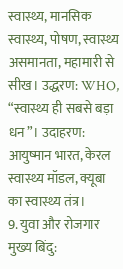स्वास्थ्य, मानसिक स्वास्थ्य, पोषण, स्वास्थ्य असमानता, महामारी से सीख। उद्धरण: WHO, “स्वास्थ्य ही सबसे बड़ा धन”। उदाहरण: आयुष्मान भारत, केरल स्वास्थ्य मॉडल, क्यूबा का स्वास्थ्य तंत्र।
9. युवा और रोजगार
मुख्य बिंदु: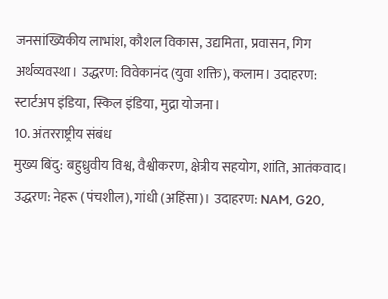जनसांख्यिकीय लाभांश, कौशल विकास, उद्यमिता, प्रवासन, गिग अर्थव्यवस्था। उद्धरण: विवेकानंद (युवा शक्ति), कलाम। उदाहरण: स्टार्टअप इंडिया, स्किल इंडिया, मुद्रा योजना।
10. अंतरराष्ट्रीय संबंध
मुख्य बिंदु: बहुध्रुवीय विश्व, वैश्वीकरण, क्षेत्रीय सहयोग, शांति, आतंकवाद। उद्धरण: नेहरू (पंचशील), गांधी (अहिंसा)। उदाहरण: NAM, G20,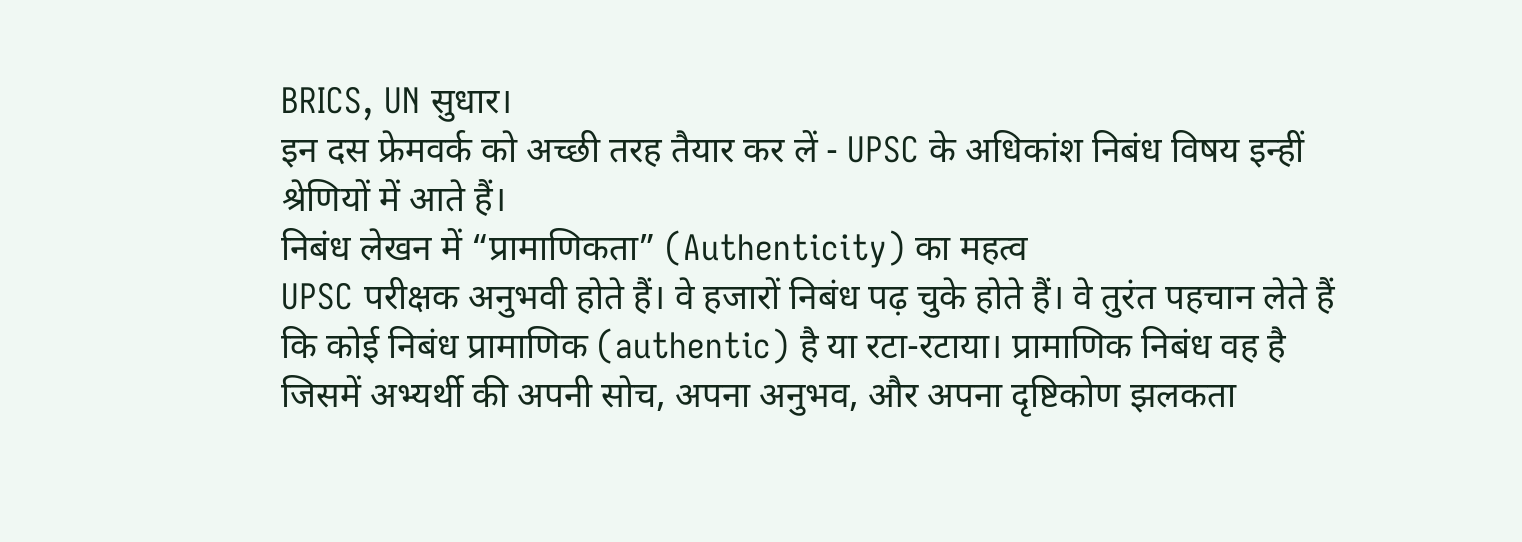BRICS, UN सुधार।
इन दस फ्रेमवर्क को अच्छी तरह तैयार कर लें - UPSC के अधिकांश निबंध विषय इन्हीं श्रेणियों में आते हैं।
निबंध लेखन में “प्रामाणिकता” (Authenticity) का महत्व
UPSC परीक्षक अनुभवी होते हैं। वे हजारों निबंध पढ़ चुके होते हैं। वे तुरंत पहचान लेते हैं कि कोई निबंध प्रामाणिक (authentic) है या रटा-रटाया। प्रामाणिक निबंध वह है जिसमें अभ्यर्थी की अपनी सोच, अपना अनुभव, और अपना दृष्टिकोण झलकता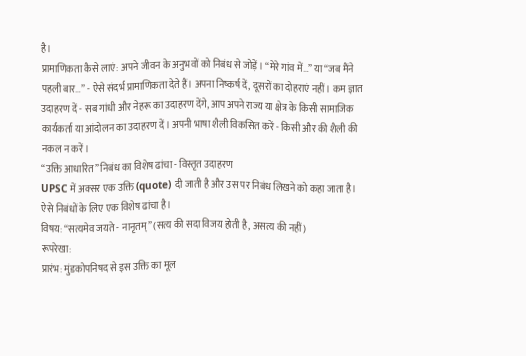है।
प्रामाणिकता कैसे लाएं: अपने जीवन के अनुभवों को निबंध से जोड़ें। “मेरे गांव में…” या “जब मैंने पहली बार…” - ऐसे संदर्भ प्रामाणिकता देते हैं। अपना निष्कर्ष दें, दूसरों का दोहराएं नहीं। कम ज्ञात उदाहरण दें - सब गांधी और नेहरू का उदाहरण देंगे, आप अपने राज्य या क्षेत्र के किसी सामाजिक कार्यकर्ता या आंदोलन का उदाहरण दें। अपनी भाषा शैली विकसित करें - किसी और की शैली की नकल न करें।
“उक्ति आधारित” निबंध का विशेष ढांचा - विस्तृत उदाहरण
UPSC में अक्सर एक उक्ति (quote) दी जाती है और उस पर निबंध लिखने को कहा जाता है। ऐसे निबंधों के लिए एक विशेष ढांचा है।
विषय: “सत्यमेव जयते - नानृतम्” (सत्य की सदा विजय होती है, असत्य की नहीं)
रूपरेखा:
प्रारंभ: मुंडकोपनिषद से इस उक्ति का मूल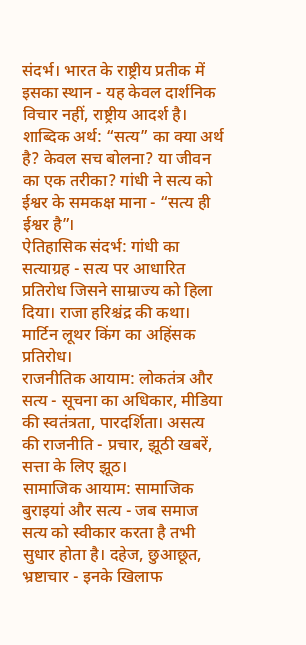संदर्भ। भारत के राष्ट्रीय प्रतीक में इसका स्थान - यह केवल दार्शनिक विचार नहीं, राष्ट्रीय आदर्श है।
शाब्दिक अर्थ: “सत्य” का क्या अर्थ है? केवल सच बोलना? या जीवन का एक तरीका? गांधी ने सत्य को ईश्वर के समकक्ष माना - “सत्य ही ईश्वर है”।
ऐतिहासिक संदर्भ: गांधी का सत्याग्रह - सत्य पर आधारित प्रतिरोध जिसने साम्राज्य को हिला दिया। राजा हरिश्चंद्र की कथा। मार्टिन लूथर किंग का अहिंसक प्रतिरोध।
राजनीतिक आयाम: लोकतंत्र और सत्य - सूचना का अधिकार, मीडिया की स्वतंत्रता, पारदर्शिता। असत्य की राजनीति - प्रचार, झूठी खबरें, सत्ता के लिए झूठ।
सामाजिक आयाम: सामाजिक बुराइयां और सत्य - जब समाज सत्य को स्वीकार करता है तभी सुधार होता है। दहेज, छुआछूत, भ्रष्टाचार - इनके खिलाफ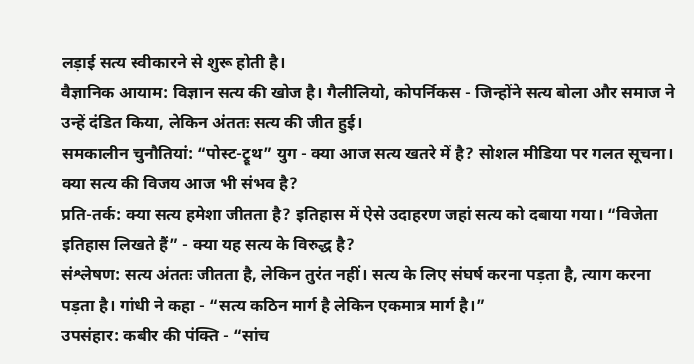लड़ाई सत्य स्वीकारने से शुरू होती है।
वैज्ञानिक आयाम: विज्ञान सत्य की खोज है। गैलीलियो, कोपर्निकस - जिन्होंने सत्य बोला और समाज ने उन्हें दंडित किया, लेकिन अंततः सत्य की जीत हुई।
समकालीन चुनौतियां: “पोस्ट-ट्रूथ” युग - क्या आज सत्य खतरे में है? सोशल मीडिया पर गलत सूचना। क्या सत्य की विजय आज भी संभव है?
प्रति-तर्क: क्या सत्य हमेशा जीतता है? इतिहास में ऐसे उदाहरण जहां सत्य को दबाया गया। “विजेता इतिहास लिखते हैं” - क्या यह सत्य के विरुद्ध है?
संश्लेषण: सत्य अंततः जीतता है, लेकिन तुरंत नहीं। सत्य के लिए संघर्ष करना पड़ता है, त्याग करना पड़ता है। गांधी ने कहा - “सत्य कठिन मार्ग है लेकिन एकमात्र मार्ग है।”
उपसंहार: कबीर की पंक्ति - “सांच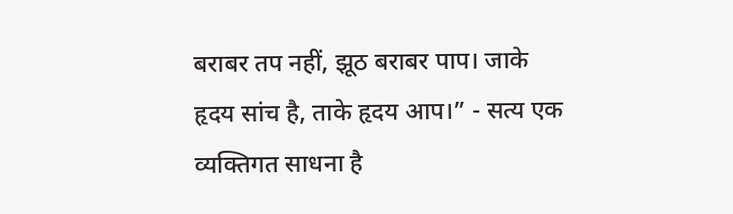बराबर तप नहीं, झूठ बराबर पाप। जाके हृदय सांच है, ताके हृदय आप।” - सत्य एक व्यक्तिगत साधना है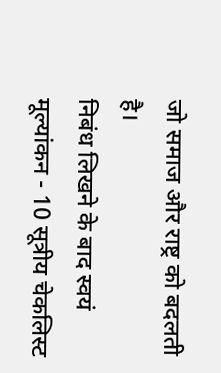जो समाज और राष्ट्र को बदलती है।
निबंध लिखने के बाद स्वयं मूल्यांकन - 10 सूत्रीय चेकलिस्ट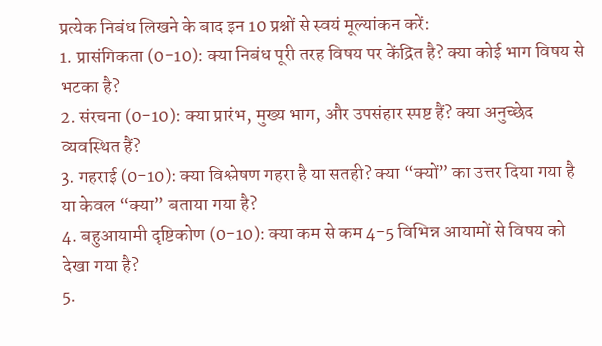प्रत्येक निबंध लिखने के बाद इन 10 प्रश्नों से स्वयं मूल्यांकन करें:
1. प्रासंगिकता (0-10): क्या निबंध पूरी तरह विषय पर केंद्रित है? क्या कोई भाग विषय से भटका है?
2. संरचना (0-10): क्या प्रारंभ, मुख्य भाग, और उपसंहार स्पष्ट हैं? क्या अनुच्छेद व्यवस्थित हैं?
3. गहराई (0-10): क्या विश्लेषण गहरा है या सतही? क्या “क्यों” का उत्तर दिया गया है या केवल “क्या” बताया गया है?
4. बहुआयामी दृष्टिकोण (0-10): क्या कम से कम 4-5 विभिन्न आयामों से विषय को देखा गया है?
5.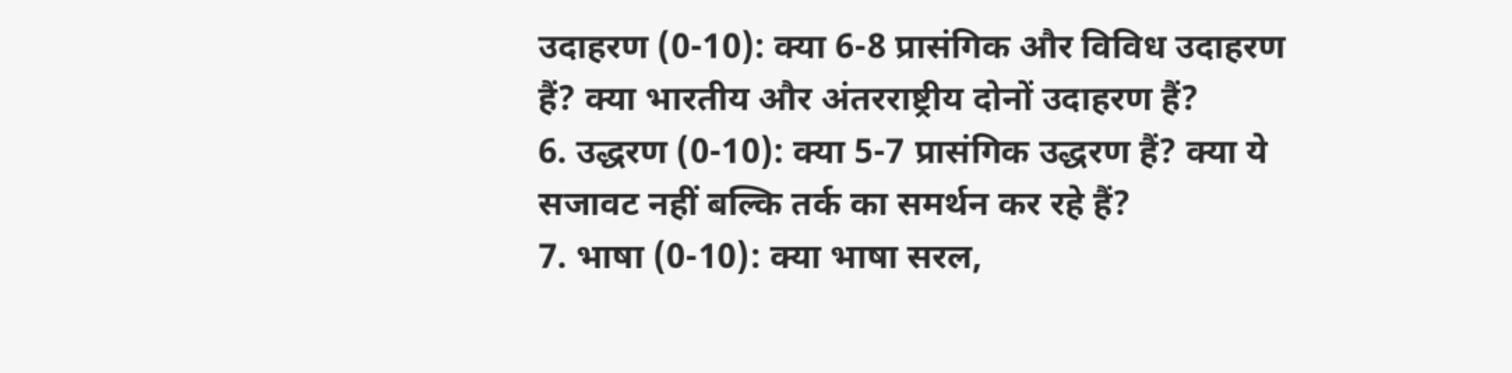उदाहरण (0-10): क्या 6-8 प्रासंगिक और विविध उदाहरण हैं? क्या भारतीय और अंतरराष्ट्रीय दोनों उदाहरण हैं?
6. उद्धरण (0-10): क्या 5-7 प्रासंगिक उद्धरण हैं? क्या ये सजावट नहीं बल्कि तर्क का समर्थन कर रहे हैं?
7. भाषा (0-10): क्या भाषा सरल,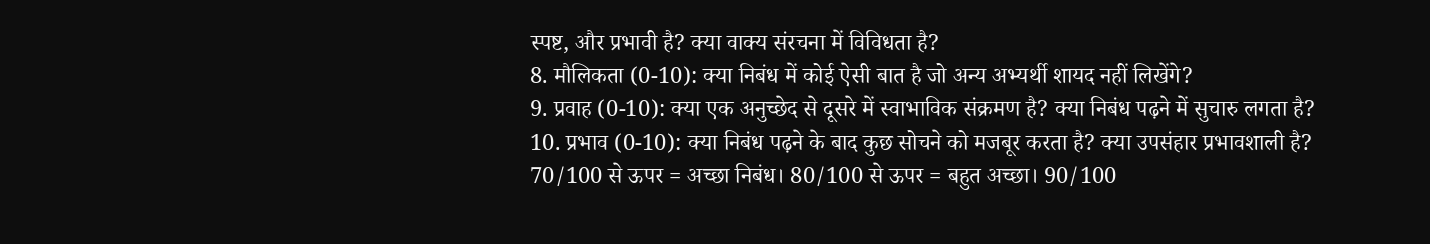स्पष्ट, और प्रभावी है? क्या वाक्य संरचना में विविधता है?
8. मौलिकता (0-10): क्या निबंध में कोई ऐसी बात है जो अन्य अभ्यर्थी शायद नहीं लिखेंगे?
9. प्रवाह (0-10): क्या एक अनुच्छेद से दूसरे में स्वाभाविक संक्रमण है? क्या निबंध पढ़ने में सुचारु लगता है?
10. प्रभाव (0-10): क्या निबंध पढ़ने के बाद कुछ सोचने को मजबूर करता है? क्या उपसंहार प्रभावशाली है?
70/100 से ऊपर = अच्छा निबंध। 80/100 से ऊपर = बहुत अच्छा। 90/100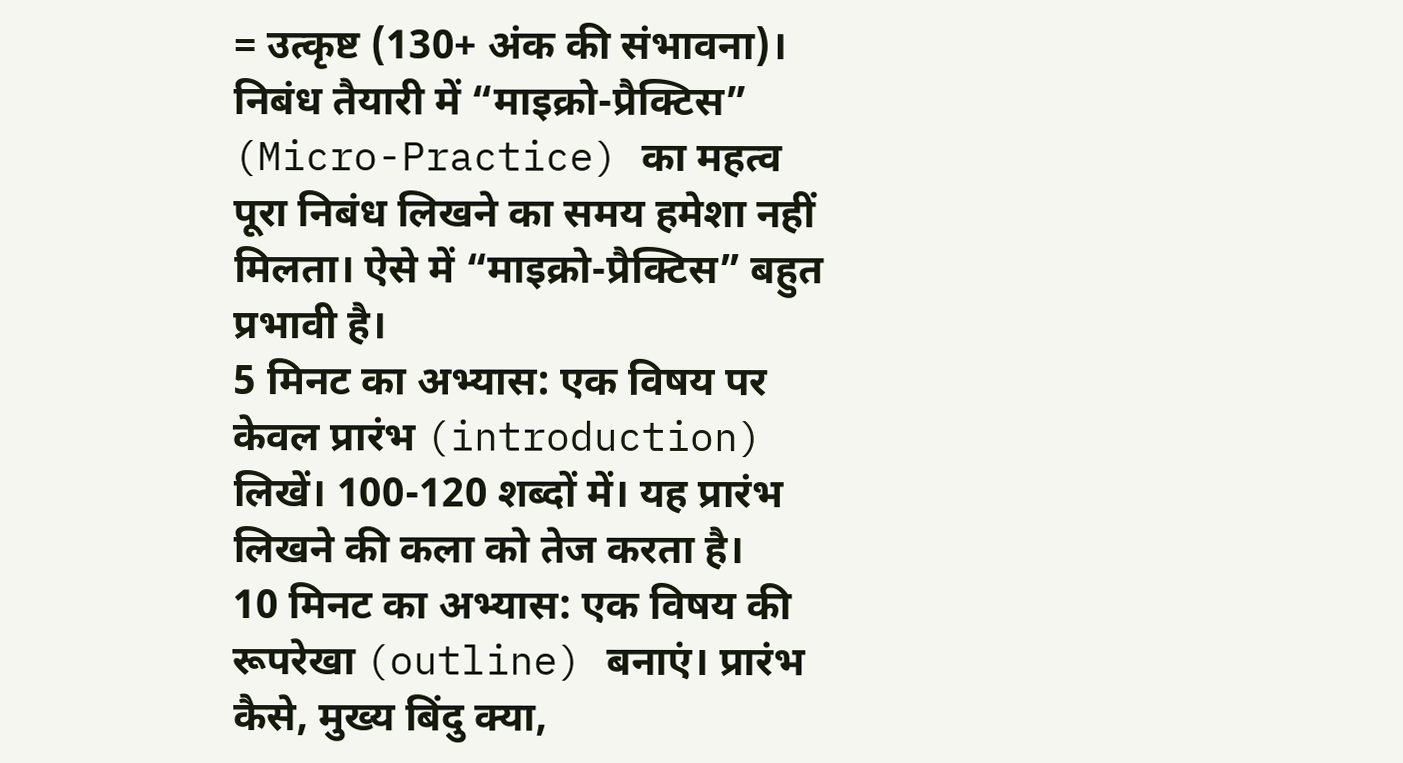= उत्कृष्ट (130+ अंक की संभावना)।
निबंध तैयारी में “माइक्रो-प्रैक्टिस” (Micro-Practice) का महत्व
पूरा निबंध लिखने का समय हमेशा नहीं मिलता। ऐसे में “माइक्रो-प्रैक्टिस” बहुत प्रभावी है।
5 मिनट का अभ्यास: एक विषय पर केवल प्रारंभ (introduction) लिखें। 100-120 शब्दों में। यह प्रारंभ लिखने की कला को तेज करता है।
10 मिनट का अभ्यास: एक विषय की रूपरेखा (outline) बनाएं। प्रारंभ कैसे, मुख्य बिंदु क्या,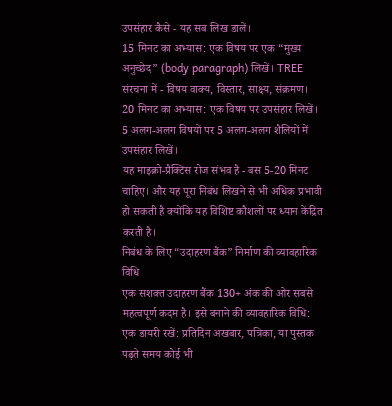उपसंहार कैसे - यह सब लिख डालें।
15 मिनट का अभ्यास: एक विषय पर एक “मुख्य अनुच्छेद” (body paragraph) लिखें। TREE संरचना में - विषय वाक्य, विस्तार, साक्ष्य, संक्रमण।
20 मिनट का अभ्यास: एक विषय पर उपसंहार लिखें। 5 अलग-अलग विषयों पर 5 अलग-अलग शैलियों में उपसंहार लिखें।
यह माइक्रो-प्रैक्टिस रोज संभव है - बस 5-20 मिनट चाहिए। और यह पूरा निबंध लिखने से भी अधिक प्रभावी हो सकती है क्योंकि यह विशिष्ट कौशलों पर ध्यान केंद्रित करती है।
निबंध के लिए “उदाहरण बैंक” निर्माण की व्यावहारिक विधि
एक सशक्त उदाहरण बैंक 130+ अंक की ओर सबसे महत्वपूर्ण कदम है। इसे बनाने की व्यावहारिक विधि:
एक डायरी रखें: प्रतिदिन अखबार, पत्रिका, या पुस्तक पढ़ते समय कोई भी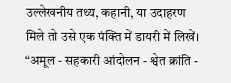उल्लेखनीय तथ्य, कहानी, या उदाहरण मिले तो उसे एक पंक्ति में डायरी में लिखें। “अमूल - सहकारी आंदोलन - श्वेत क्रांति -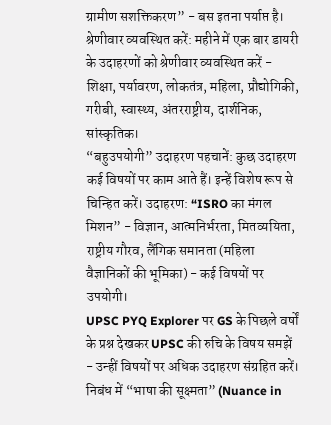ग्रामीण सशक्तिकरण” - बस इतना पर्याप्त है।
श्रेणीवार व्यवस्थित करें: महीने में एक बार डायरी के उदाहरणों को श्रेणीवार व्यवस्थित करें - शिक्षा, पर्यावरण, लोकतंत्र, महिला, प्रौद्योगिकी, गरीबी, स्वास्थ्य, अंतरराष्ट्रीय, दार्शनिक, सांस्कृतिक।
“बहुउपयोगी” उदाहरण पहचानें: कुछ उदाहरण कई विषयों पर काम आते हैं। इन्हें विशेष रूप से चिन्हित करें। उदाहरण: “ISRO का मंगल मिशन” - विज्ञान, आत्मनिर्भरता, मितव्ययिता, राष्ट्रीय गौरव, लैंगिक समानता (महिला वैज्ञानिकों की भूमिका) - कई विषयों पर उपयोगी।
UPSC PYQ Explorer पर GS के पिछले वर्षों के प्रश्न देखकर UPSC की रुचि के विषय समझें - उन्हीं विषयों पर अधिक उदाहरण संग्रहित करें।
निबंध में “भाषा की सूक्ष्मता” (Nuance in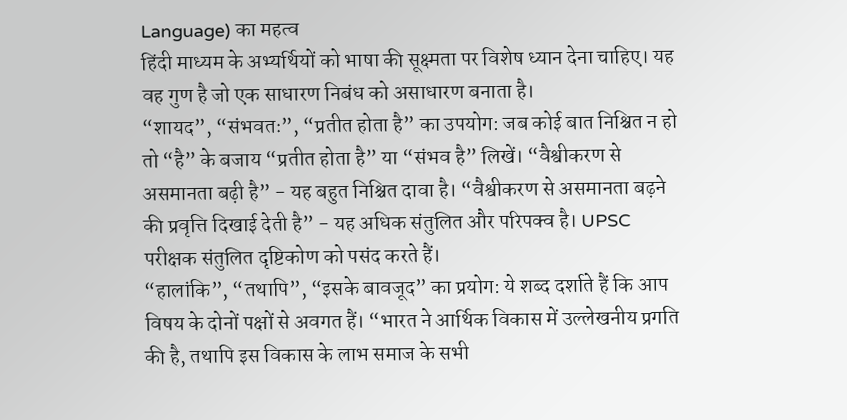Language) का महत्व
हिंदी माध्यम के अभ्यर्थियों को भाषा की सूक्ष्मता पर विशेष ध्यान देना चाहिए। यह वह गुण है जो एक साधारण निबंध को असाधारण बनाता है।
“शायद”, “संभवतः”, “प्रतीत होता है” का उपयोग: जब कोई बात निश्चित न हो तो “है” के बजाय “प्रतीत होता है” या “संभव है” लिखें। “वैश्वीकरण से असमानता बढ़ी है” - यह बहुत निश्चित दावा है। “वैश्वीकरण से असमानता बढ़ने की प्रवृत्ति दिखाई देती है” - यह अधिक संतुलित और परिपक्व है। UPSC परीक्षक संतुलित दृष्टिकोण को पसंद करते हैं।
“हालांकि”, “तथापि”, “इसके बावजूद” का प्रयोग: ये शब्द दर्शाते हैं कि आप विषय के दोनों पक्षों से अवगत हैं। “भारत ने आर्थिक विकास में उल्लेखनीय प्रगति की है, तथापि इस विकास के लाभ समाज के सभी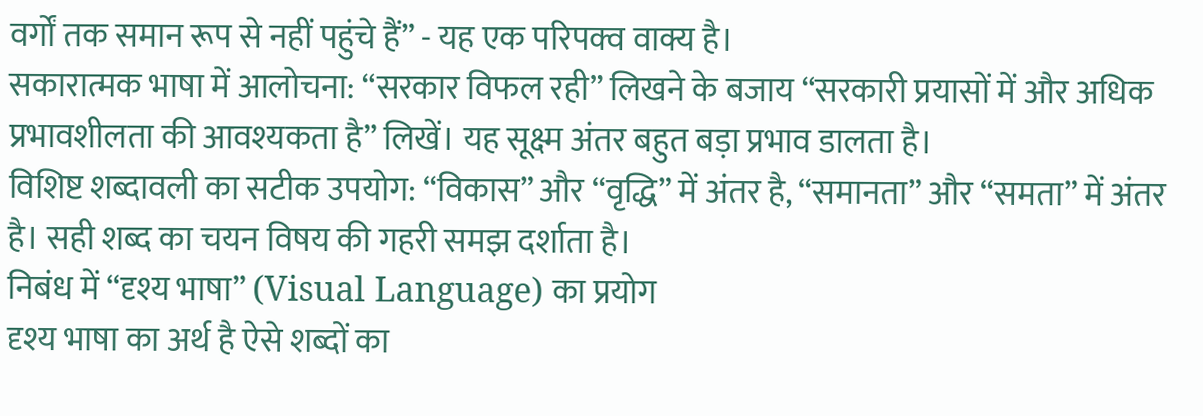वर्गों तक समान रूप से नहीं पहुंचे हैं” - यह एक परिपक्व वाक्य है।
सकारात्मक भाषा में आलोचना: “सरकार विफल रही” लिखने के बजाय “सरकारी प्रयासों में और अधिक प्रभावशीलता की आवश्यकता है” लिखें। यह सूक्ष्म अंतर बहुत बड़ा प्रभाव डालता है।
विशिष्ट शब्दावली का सटीक उपयोग: “विकास” और “वृद्धि” में अंतर है, “समानता” और “समता” में अंतर है। सही शब्द का चयन विषय की गहरी समझ दर्शाता है।
निबंध में “दृश्य भाषा” (Visual Language) का प्रयोग
दृश्य भाषा का अर्थ है ऐसे शब्दों का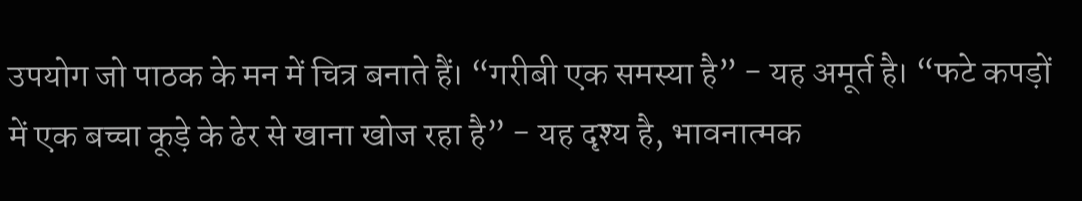उपयोग जो पाठक के मन में चित्र बनाते हैं। “गरीबी एक समस्या है” - यह अमूर्त है। “फटे कपड़ों में एक बच्चा कूड़े के ढेर से खाना खोज रहा है” - यह दृश्य है, भावनात्मक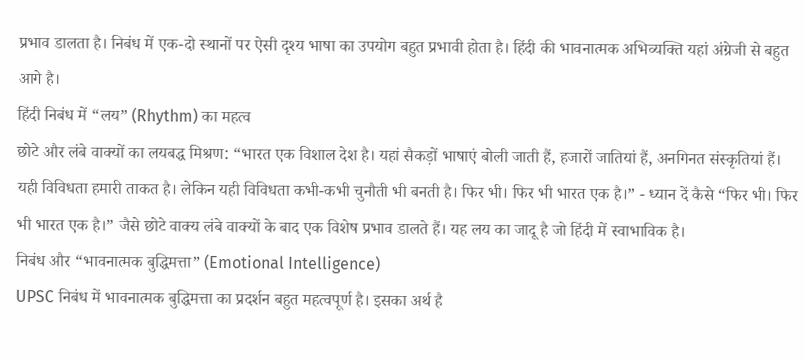प्रभाव डालता है। निबंध में एक-दो स्थानों पर ऐसी दृश्य भाषा का उपयोग बहुत प्रभावी होता है। हिंदी की भावनात्मक अभिव्यक्ति यहां अंग्रेजी से बहुत आगे है।
हिंदी निबंध में “लय” (Rhythm) का महत्व
छोटे और लंबे वाक्यों का लयबद्ध मिश्रण: “भारत एक विशाल देश है। यहां सैकड़ों भाषाएं बोली जाती हैं, हजारों जातियां हैं, अनगिनत संस्कृतियां हैं। यही विविधता हमारी ताकत है। लेकिन यही विविधता कभी-कभी चुनौती भी बनती है। फिर भी। फिर भी भारत एक है।” - ध्यान दें कैसे “फिर भी। फिर भी भारत एक है।” जैसे छोटे वाक्य लंबे वाक्यों के बाद एक विशेष प्रभाव डालते हैं। यह लय का जादू है जो हिंदी में स्वाभाविक है।
निबंध और “भावनात्मक बुद्धिमत्ता” (Emotional Intelligence)
UPSC निबंध में भावनात्मक बुद्धिमत्ता का प्रदर्शन बहुत महत्वपूर्ण है। इसका अर्थ है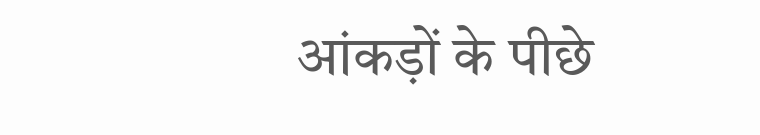आंकड़ों के पीछे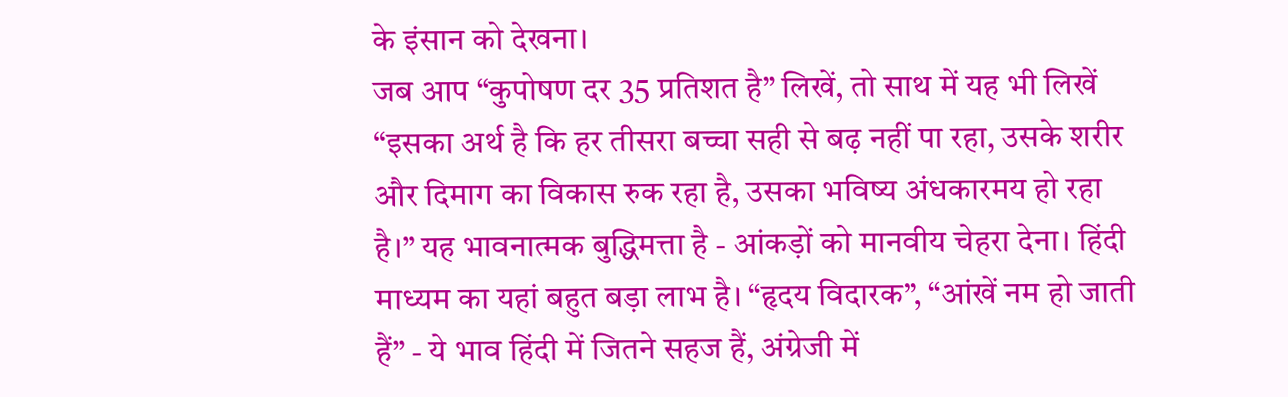के इंसान को देखना।
जब आप “कुपोषण दर 35 प्रतिशत है” लिखें, तो साथ में यह भी लिखें “इसका अर्थ है कि हर तीसरा बच्चा सही से बढ़ नहीं पा रहा, उसके शरीर और दिमाग का विकास रुक रहा है, उसका भविष्य अंधकारमय हो रहा है।” यह भावनात्मक बुद्धिमत्ता है - आंकड़ों को मानवीय चेहरा देना। हिंदी माध्यम का यहां बहुत बड़ा लाभ है। “हृदय विदारक”, “आंखें नम हो जाती हैं” - ये भाव हिंदी में जितने सहज हैं, अंग्रेजी में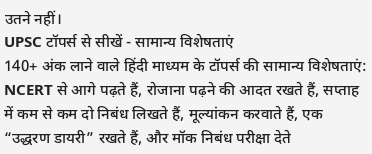उतने नहीं।
UPSC टॉपर्स से सीखें - सामान्य विशेषताएं
140+ अंक लाने वाले हिंदी माध्यम के टॉपर्स की सामान्य विशेषताएं: NCERT से आगे पढ़ते हैं, रोजाना पढ़ने की आदत रखते हैं, सप्ताह में कम से कम दो निबंध लिखते हैं, मूल्यांकन करवाते हैं, एक “उद्धरण डायरी” रखते हैं, और मॉक निबंध परीक्षा देते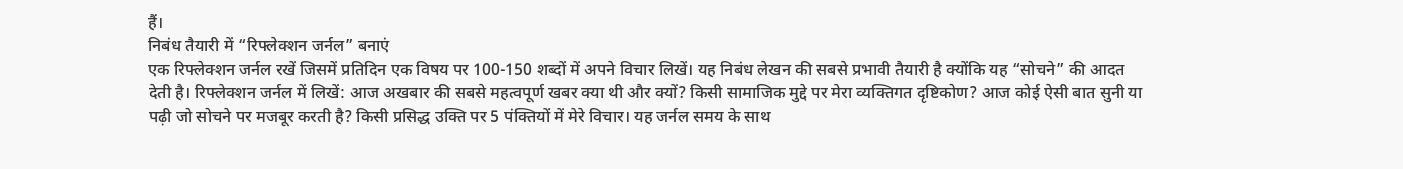हैं।
निबंध तैयारी में “रिफ्लेक्शन जर्नल” बनाएं
एक रिफ्लेक्शन जर्नल रखें जिसमें प्रतिदिन एक विषय पर 100-150 शब्दों में अपने विचार लिखें। यह निबंध लेखन की सबसे प्रभावी तैयारी है क्योंकि यह “सोचने” की आदत देती है। रिफ्लेक्शन जर्नल में लिखें: आज अखबार की सबसे महत्वपूर्ण खबर क्या थी और क्यों? किसी सामाजिक मुद्दे पर मेरा व्यक्तिगत दृष्टिकोण? आज कोई ऐसी बात सुनी या पढ़ी जो सोचने पर मजबूर करती है? किसी प्रसिद्ध उक्ति पर 5 पंक्तियों में मेरे विचार। यह जर्नल समय के साथ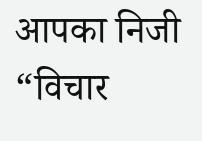आपका निजी “विचार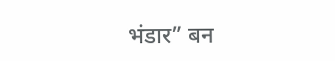भंडार” बन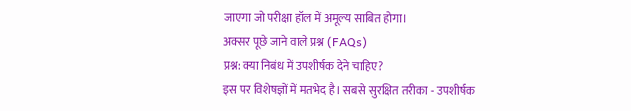जाएगा जो परीक्षा हॉल में अमूल्य साबित होगा।
अक्सर पूछे जाने वाले प्रश्न (FAQs)
प्रश्न: क्या निबंध में उपशीर्षक देने चाहिए?
इस पर विशेषज्ञों में मतभेद है। सबसे सुरक्षित तरीका - उपशीर्षक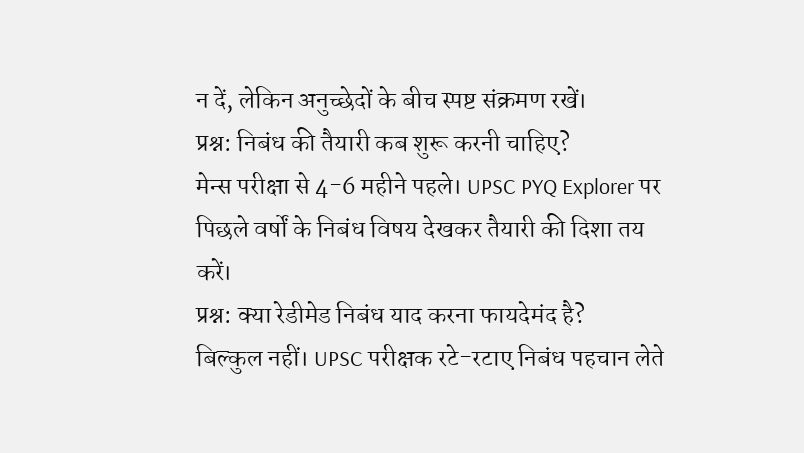न दें, लेकिन अनुच्छेदों के बीच स्पष्ट संक्रमण रखें।
प्रश्न: निबंध की तैयारी कब शुरू करनी चाहिए?
मेन्स परीक्षा से 4-6 महीने पहले। UPSC PYQ Explorer पर पिछले वर्षों के निबंध विषय देखकर तैयारी की दिशा तय करें।
प्रश्न: क्या रेडीमेड निबंध याद करना फायदेमंद है?
बिल्कुल नहीं। UPSC परीक्षक रटे-रटाए निबंध पहचान लेते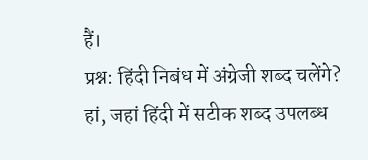हैं।
प्रश्न: हिंदी निबंध में अंग्रेजी शब्द चलेंगे?
हां, जहां हिंदी में सटीक शब्द उपलब्ध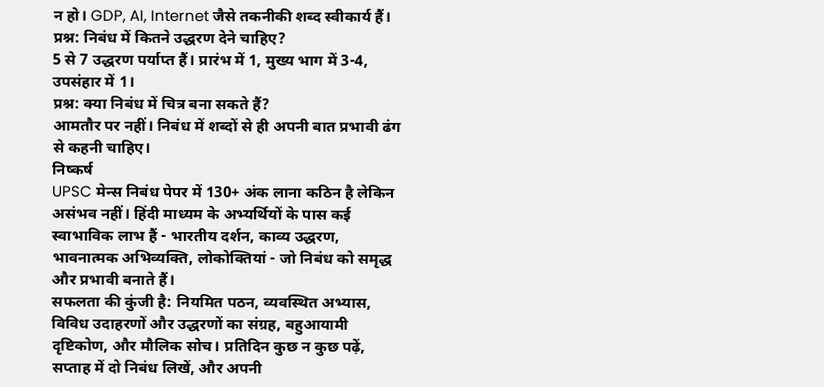न हो। GDP, AI, Internet जैसे तकनीकी शब्द स्वीकार्य हैं।
प्रश्न: निबंध में कितने उद्धरण देने चाहिए?
5 से 7 उद्धरण पर्याप्त हैं। प्रारंभ में 1, मुख्य भाग में 3-4, उपसंहार में 1।
प्रश्न: क्या निबंध में चित्र बना सकते हैं?
आमतौर पर नहीं। निबंध में शब्दों से ही अपनी बात प्रभावी ढंग से कहनी चाहिए।
निष्कर्ष
UPSC मेन्स निबंध पेपर में 130+ अंक लाना कठिन है लेकिन असंभव नहीं। हिंदी माध्यम के अभ्यर्थियों के पास कई स्वाभाविक लाभ हैं - भारतीय दर्शन, काव्य उद्धरण, भावनात्मक अभिव्यक्ति, लोकोक्तियां - जो निबंध को समृद्ध और प्रभावी बनाते हैं।
सफलता की कुंजी है: नियमित पठन, व्यवस्थित अभ्यास, विविध उदाहरणों और उद्धरणों का संग्रह, बहुआयामी दृष्टिकोण, और मौलिक सोच। प्रतिदिन कुछ न कुछ पढ़ें, सप्ताह में दो निबंध लिखें, और अपनी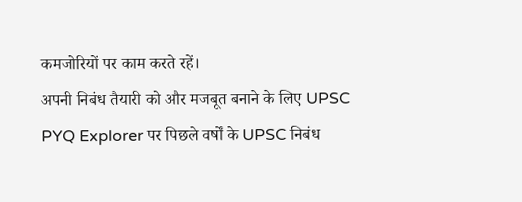कमजोरियों पर काम करते रहें।
अपनी निबंध तैयारी को और मजबूत बनाने के लिए UPSC PYQ Explorer पर पिछले वर्षों के UPSC निबंध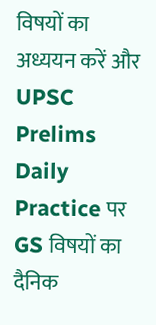विषयों का अध्ययन करें और UPSC Prelims Daily Practice पर GS विषयों का दैनिक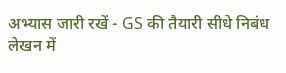अभ्यास जारी रखें - GS की तैयारी सीधे निबंध लेखन में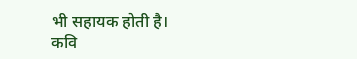भी सहायक होती है।
कवि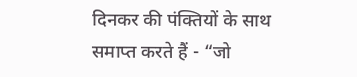दिनकर की पंक्तियों के साथ समाप्त करते हैं - “जो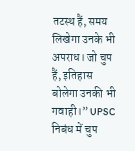तटस्थ हैं, समय लिखेगा उनके भी अपराध। जो चुप हैं, इतिहास बोलेगा उनकी भी गवाही।” UPSC निबंध में चुप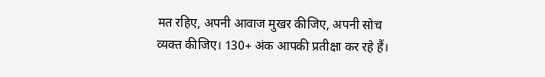मत रहिए, अपनी आवाज मुखर कीजिए, अपनी सोच व्यक्त कीजिए। 130+ अंक आपकी प्रतीक्षा कर रहे हैं।